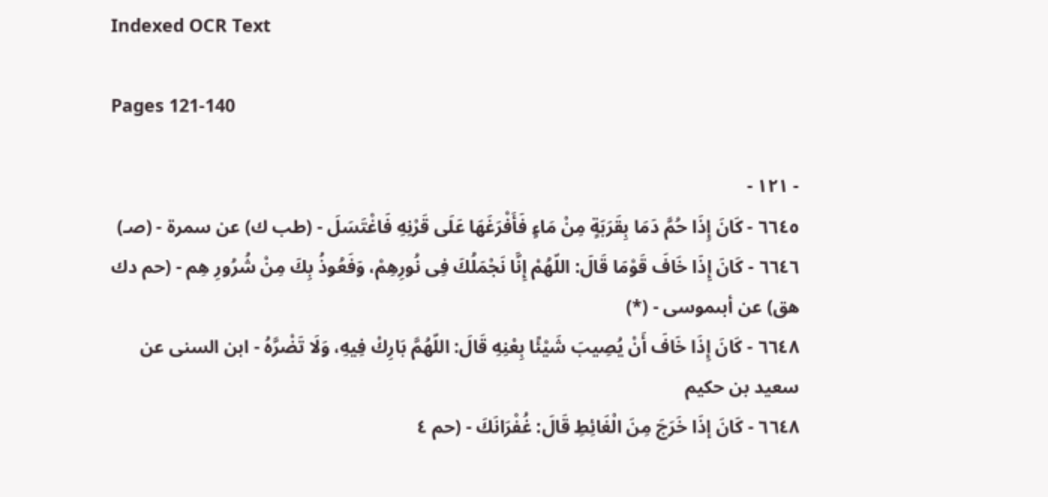Indexed OCR Text

Pages 121-140

- ١٢١ -
٦٦٤٥ - كَانَ إِذَا حُمَّ دَمَا بِقَرَبَةٍ مِنْ مَاءٍ فَأَفْرَغَهَا عَلَى قَرْنِهِ فَاغْتَسَلَ - (طب ك) عن سمرة - (صـ)
٦٦٤٦ - كَانَ إِذَا خَافَ قَوْمَا قَالَ: اللّهُمْ إِنَّا نَجْمَلُكَ فِى نُورِهِمْ، وَفَعُوذُ بِكَ مِنْ شُرُورِ هِم - (حم دك
هق) عن أبىموسى - (*)
٦٦٤٨ - كَانَ إِذَا خَافَ أَنْ يُصِيبَ شَيْئًا بِعْنِهِ قَالَ: اللّهُمَّ بَارِكْ فِيهِ، وَلَا تَضْرَّهُ - ابن السنى عن
سعيد بن حكيم
٦٦٤٨ - كَانَ إذَا خَرَجَ مِنَ الْغَائِطِ قَالَ: غُفْرَانَكَ - (حم ٤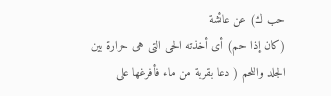حب ك) عن عائشة
(كان إذا حم) أى أخذته الحى التى هى حرارة بين الجلد واللحم ( دعا بقربة من ماء فأفرغها على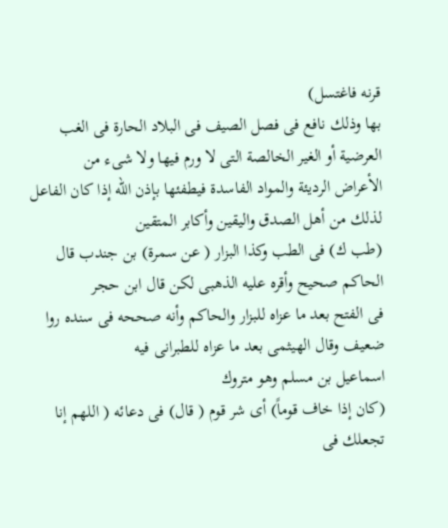قرنه فاغتسل)
بها وذلك نافع فى فصل الصيف فى البلاد الحارة فى الغب العرضية أو الغير الخالصة التى لا ورم فيها ولا شىء من
الأعراض الرديئة والمواد الفاسدة فيطفئها بإذن الله إذا كان الفاعل لذلك من أهل الصدق واليقين وأكابر المتقين
(طب ك) فى الطب وكذا البزار ( عن سمرة) بن جندب قال الحاكم صحيح وأقره عليه الذهبى لكن قال ابن حجر
فى الفتح بعد ما عزاه للبزار والحاكم وأنه صححه فى سنده روا ضعيف وقال الهيثمى بعد ما عزاه للطبرانى فيه
اسماعيل بن مسلم وهو متروك
(كان إذا خاف قوماً) أى شر قوم ( قال) فى دعائه ( اللهم إنا تجعلك فى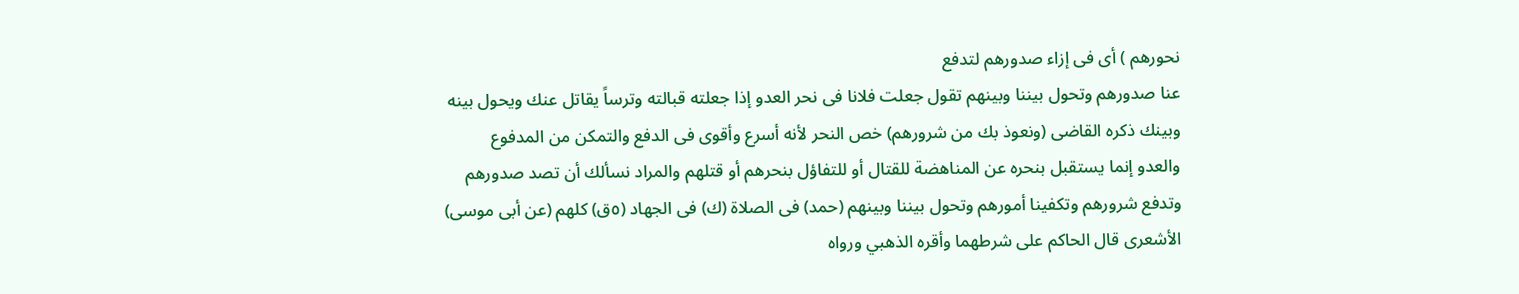نحورهم ) أى فى إزاء صدورهم لتدفع
عنا صدورهم وتحول بيننا وبينهم تقول جعلت فلانا فى نحر العدو إذا جعلته قبالته وترساً يقاتل عنك ويحول بينه
وبينك ذكره القاضى (ونعوذ بك من شرورهم) خص النحر لأنه أسرع وأقوى فى الدفع والتمكن من المدفوع
والعدو إنما يستقبل بنحره عن المناهضة للقتال أو للتفاؤل بنحرهم أو قتلهم والمراد نسألك أن تصد صدورهم
وتدفع شرورهم وتكفينا أمورهم وتحول بيننا وبينهم (حمد) فى الصلاة (ك) فى الجهاد (٥ق) كلهم (عن أبى موسى)
الأشعرى قال الحاكم على شرطهما وأقره الذهبي ورواه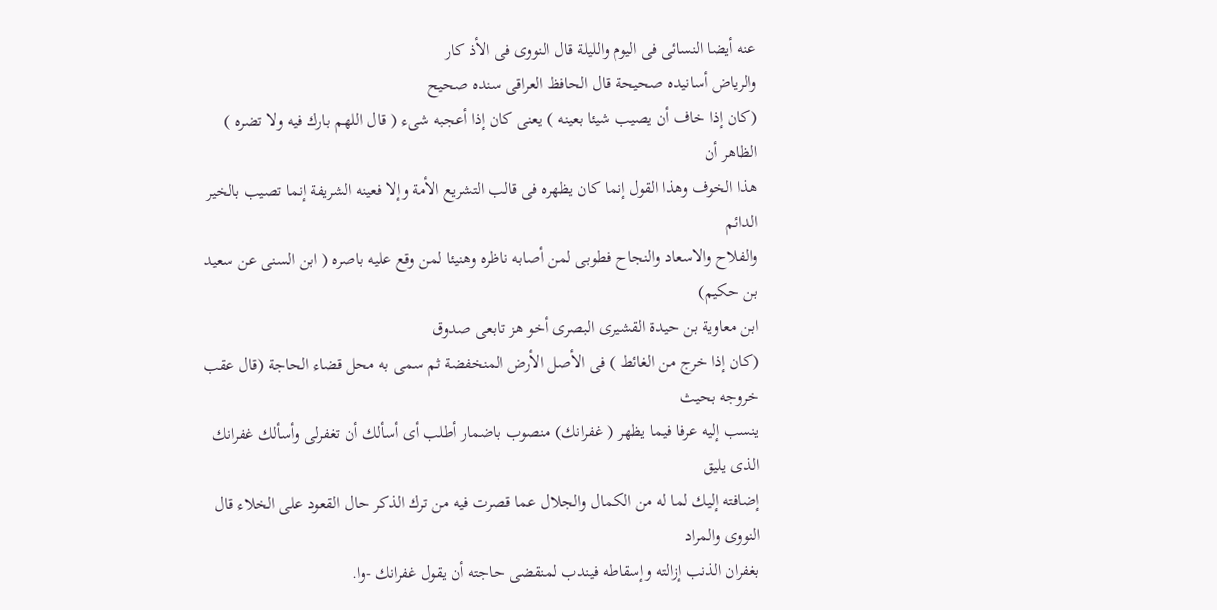عنه أيضا النسائى فى اليوم والليلة قال النووى فى الأذ كار
والرياض أسانيده صحيحة قال الحافظ العراقى سنده صحيح
(كان إذا خاف أن يصيب شيئا بعينه ) يعنى كان إذا أعجبه شىء ( قال اللهم بارك فيه ولا تضره ) الظاهر أن
هذا الخوف وهذا القول إنما كان يظهره فى قالب التشريع الأمة وإلا فعينه الشريفة إنما تصيب بالخير الدائم
والفلاح والاسعاد والنجاح فطوبى لمن أصابه ناظره وهنيئا لمن وقع عليه باصره ( ابن السنى عن سعيد بن حكيم)
ابن معاوية بن حيدة القشيرى البصرى أخو هز تابعى صدوق
(كان إذا خرج من الغائط ) فى الأصل الأرض المنخفضة ثم سمى به محل قضاء الحاجة (قال عقب خروجه بحيث
ينسب إليه عرفا فيما يظهر ( غفرانك) منصوب باضمار أطلب أى أسألك أن تغفرلى وأسألك غفرانك الذى يليق
إضافته إليك لما له من الكمال والجلال عما قصرت فيه من ترك الذكر حال القعود على الخلاء قال النووى والمراد
بغفران الذنب إزالته وإسقاطه فيندب لمنقضى حاجته أن يقول غفرانك -وا.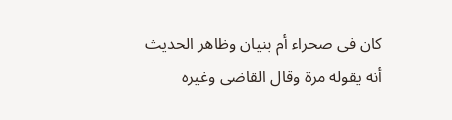كان فى صحراء أم بنيان وظاهر الحديث
أنه يقوله مرة وقال القاضى وغيره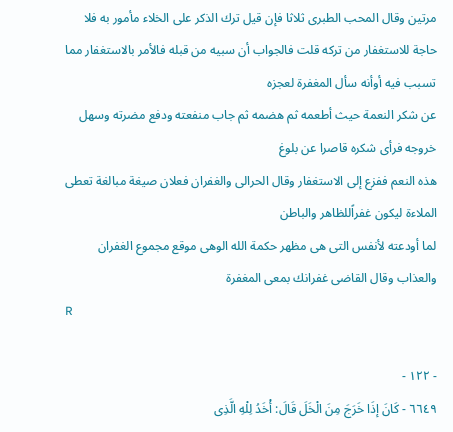مرتين وقال المحب الطبرى ثلاثا فإن قيل ترك الذكر على الخلاء مأمور به فلا
حاجة للاستغفار من تركه قلت فالجواب أن سبيه من قبله فالأمر بالاستغفار مما تسبب فيه أوأنه سأل المغفرة لعجزه
عن شكر النعمة حيث أطعمه ثم هضمه ثم جاب منفعته ودفع مضرته وسهل خروجه فرأى شكره قاصرا عن بلوغ
هذه النعم ففزع إلى الاستغفار وقال الحرالى والغفران فعلان صيغة مبالغة تعطى الملاءة ليكون غفراًللظاهر والباطن
لما أودعته لأنفس التى هى مظهر حكمة الله الوهى موقع مجموع الغفران والعذاب وقال القاضى غفرانك بمعى المغفرة
R

- ١٢٢ -
٦٦٤٩ - كَانَ إذَا خَرَجَ مِنَ الْخَلَ قَالَ: أْخَدُ لِلْهِ الَّذِى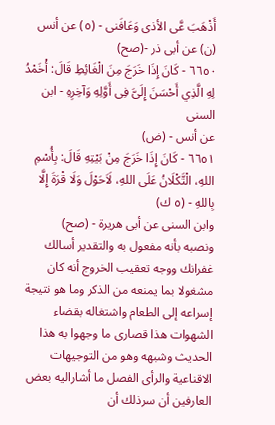أَذْهَبَ عَّى الأذى وَعَافَنى - (٥) عن أنس
(ن) عن أبى ذر -(صح)
٦٦٥٠ - كَانَ إِذَا خَرَجَ مِنَ الْغَائِطِ قَالَ: أْخَمْدُ لِهِ الَّذِي أَحْسَنَ إِلَىَّ فِى أَوَّلِهِ وَآخِرِهِ - ابن السنى
عن أنس - (ض)
٦٦٥١ - كَانَ إِذَا خَرَجَ مِنْ بَيْتِهِ قَالَ: بِأُسْمِ اللهِ، الْتَّكْلَانُ عَلَى اللهِ، لَاَحَوْلَ وَلَا قْرَةَ إِلَّا بِاللهِ - (٥ ك)
وابن السنى عن أبى هريرة - (صح)
ونصبه بأنه مفعول به والتقدير أسالك غفرانك ووجه تعقيب الخروج أنه كان مشغولا بما يمنعه من الذكر وما هو نتيجة
إسراعه إلى الطعام واشتغاله بقضاء الشهوات هذا قصارى ما وجهوا به هذا الحديث وشبهه وهو من التوجيهات
الاقناعية والرأى الفصل ما أشاراليه بعض العارفين أن سرذلك أن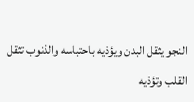النجو يثقل البدن ويؤذيه باحتباسه والذنوب تثقل
القلب وتؤذيه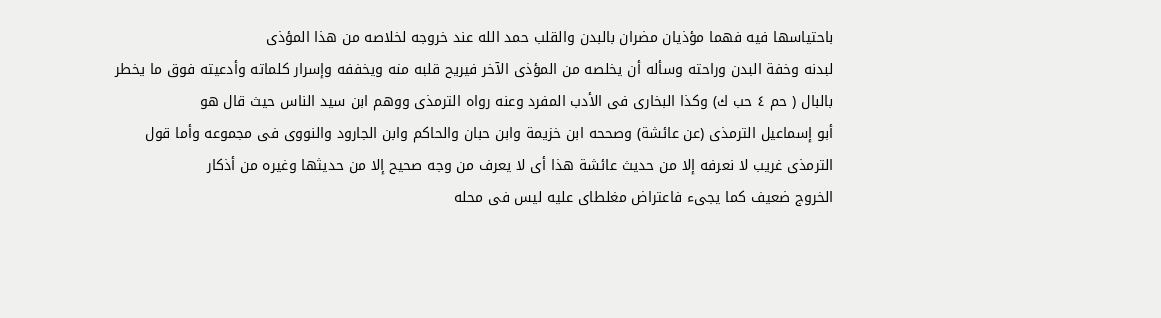باحتياسها فيه فهما مؤذيان مضران بالبدن والقلب حمد الله عند خروجه لخلاصه من هذا المؤذى
لبدنه وخفة البدن وراحته وسأله أن يخلصه من المؤذى الآخر فيريح قلبه منه ويخففه وإسرار كلماته وأدعيته فوق ما يخطر
بالبال ( حم ٤ حب ك) وكذا البخارى فى الأدب المفرد وعنه رواه الترمذى ووهم ابن سيد الناس حيث قال هو
أبو إسماعيل الترمذى (عن عائشة) وصححه ابن خزيمة وابن حبان والحاكم وابن الجارود والنووى فى مجموعه وأما قول
الترمذى غريب لا نعرفه إلا من حديث عائشة هذا أى لا يعرف من وجه صحيح إلا من حديثها وغيره من أذكار
الخروج ضعيف كما يجىء فاعتراض مغلطاى عليه ليس فى محله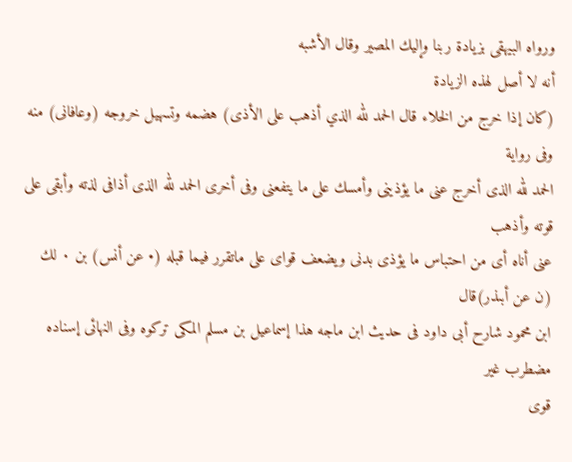ورواه البيهقى بزيادة ربنا وإليك المصير وقال الأشبه
أنه لا أصل لهذه الزيادة
(كان إذا خرج من الخلاء قال الحمد لله الذي أذهب على الأذى) هضمه وتسهيل خروجه (وعافانى) منه وفى رواية
الحمد لله الذى أخرج عنى ما يؤذينى وأمسك على ما يتفعنى وفى أخرى الحمد لله الذى أذافى لذته وأبقى على قوته وأذهب
عنی أناه أی من احتباس ما يؤذی بدنى ويضعف قواى على ماتقرر فیما قبله (• عن أنس) بن ٠ لك (ن عن أبىذر)قال
ابن محمود شارح أبى داود فى حديث ابن ماجه هذا إسماعيل بن مسلم المكى تركوه وفى النهائى إسناده مضطرب غير
قوى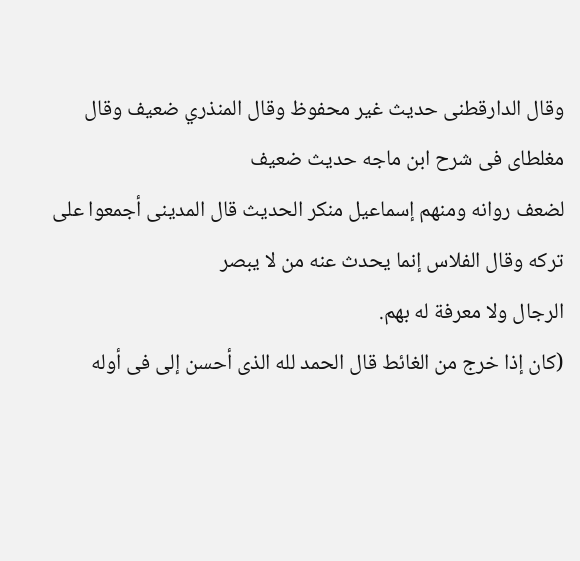وقال الدارقطنى حديث غير محفوظ وقال المنذري ضعيف وقال مغلطاى فى شرح ابن ماجه حديث ضعيف
لضعف روانه ومنهم إسماعيل منكر الحديث قال المدينى أجمعوا على تركه وقال الفلاس إنما يحدث عنه من لا يبصر
الرجال ولا معرفة له بهم.
(كان إذا خرج من الغائط قال الحمد لله الذى أحسن إلى فى أوله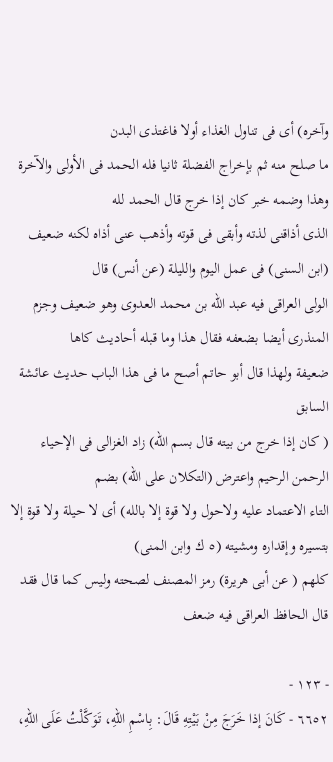وآخره) أى فى تناول الغذاء أولا فاغتذى البدن
ما صلح منه ثم بإخراج الفضلة ثانيا فله الحمد فى الأولى والآخرة وهذا وضمه خبر كان إذا خرج قال الحمد لله
الذى أذاقنى لذته وأبقى فى قوته وأذهب عنى أذاه لكنه ضعيف (ابن السنى) فى عمل اليوم والليلة (عن أنس) قال
الولى العراقى فيه عبد الله بن محمد العدوى وهو ضعيف وجزم المنذرى أيضا بضعفه فقال هذا وما قبله أحاديث كاها
ضعيفة ولهذا قال أبو حاتم أصح ما فى هذا الباب حديث عائشة السابق
( كان إذا خرج من بيته قال بسم الله) زاد الغزالى فى الإحياء الرحمن الرحيم واعترض (التكلان على الله) بضم
التاء الاعتماد عليه ولاحول ولا قوة إلا بالله) أى لا حيلة ولا قوة إلا بتسيره وإقداره ومشيته (٥ ك وابن المنى)
كلهم ( عن أبى هريرة) رمز المصنف لصحته وليس كما قال فقد قال الحافظ العراقى فيه ضعف

- ١٢٣ -
٦٦٥٢ - كَانَ إذا خَرَجَ مِنْ بَيْتِهِ قَالَ: بِاسْمِ اللهِ، تَوَكَّلْتُ عَلَى اللهِ،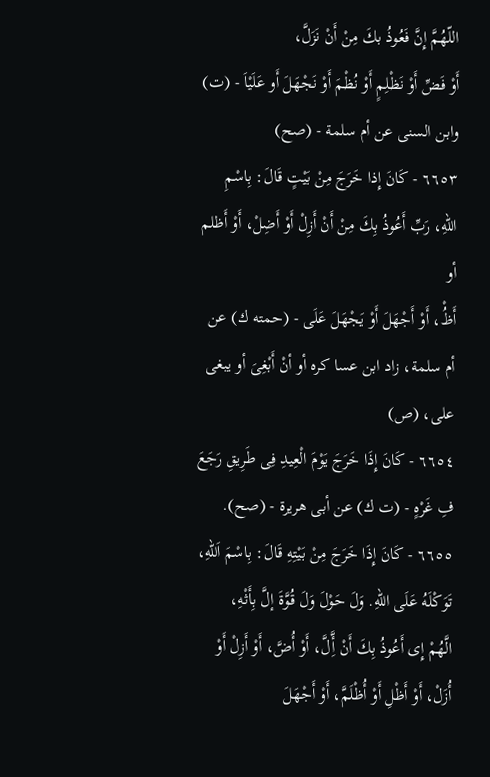اللّهُمَّ إِنَّ فَعُوذُ بكَ مِنْ أَنْ نَزَلَّ،
أَوْ فَضِّ أَوْ نَظْلِمٍ أَوْ نُظْمَ أَوْ نَجْهَلَ أَو عَلَيْاَ - (ت) وابن السنى عن أم سلمة - (صح)
٦٦٥٣ - كَانَ إِذا خَرَجَ مِنْ بَيْتٍ قَالَ: بِاسْمِ اللهِ، رَبِّ أَعُوذُ بِكَ مِنْ أَنْ أَزِلْ أَوْ أَضِلْ، أَوْ أَظلم أو
أَظُْ، أَوْ أَجْهَلَ أَوْ يَجْهَلَ عَلَى - (حمته ك) عن أم سلمة، زاد ابن عسا كره أو أنْ أَبْغِىَ أو يبغى على، (ص)
٦٦٥٤ - كَانَ إِذَا خَرَجَ يَوْمَ الْعِيدِ فِى طَرِيقِ رَجَعَ فِ غَرْهٍ - (ت ك) عن أبى هريرة - (صح).
٦٦٥٥ - كَانَ إِذَا خَرَجَ مِنْ بَيْتِهِ قَالَ: بِاسْمَ اَللهِ، تَوَكْلَهُ عَلَى اللهِ. وَلَ حَوْلَ وَلَ قُوَّةَ إلَّ بِأَثْهِ،
الَّهُمْ إِى أَعُوذُ بِكَ أَنْ أَِّلَّ، أَوْ أُضَّ، أَوْ أَزِلْ أَوْ أُزَلْ، أَوْ أَظْلِ أَوْ أُظْلَمَّ، أَوْ أَجْهَلَ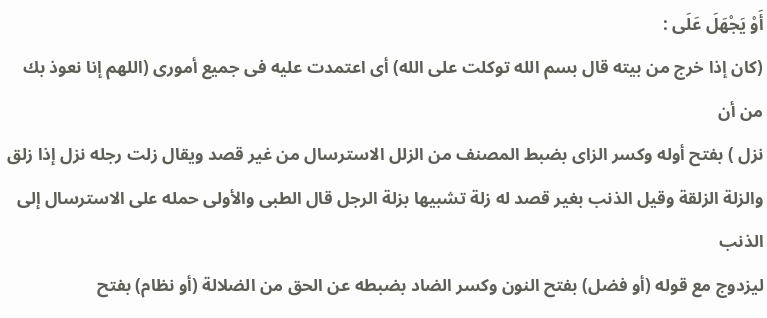أَوْ يَجْهَلَ عَلَى :
(كان إذا خرج من بيته قال بسم الله توكلت على الله) أى اعتمدت عليه فى جميع أمورى (اللهم إنا نعوذ بك من أن
نزل ) بفتح أوله وكسر الزاى بضبط المصنف من الزلل الاسترسال من غير قصد ويقال زلت رجله نزل إذا زلق
والزلة الزلقة وقيل الذنب بغير قصد له زلة تشبيها بزلة الرجل قال الطبى والأولى حمله على الاسترسال إلى الذنب
ليزدوج مع قوله (أو فضل) بفتح النون وكسر الضاد بضبطه عن الحق من الضلالة (أو نظام) بفتح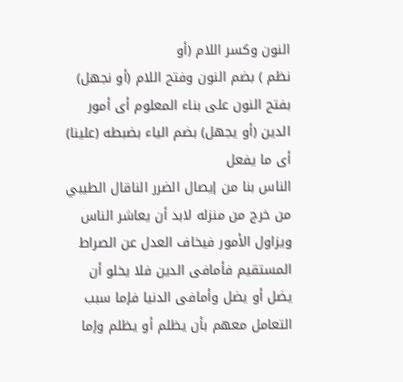النون وكسر اللام (أو
نظم ) بضم النون وفتح اللام (أو نجهل) بفتح النون على بناء المعلوم أى أمور الدين (أو يجهل) بضم الياء بضبطه (علينا) أى ما يفعل
الناس بنا من إيصال الضرر الناقال الطيبي من خرج من منزله لابد أن يعاشر الناس ويزاول الأمور فيخاف العدل عن الصراط
المستقيم فأمافى الدين فلا يخلو أن يضل أو يضل وأمافى الدنيا فإما سبب التعامل معهم بأن يظلم أو يظلم وإما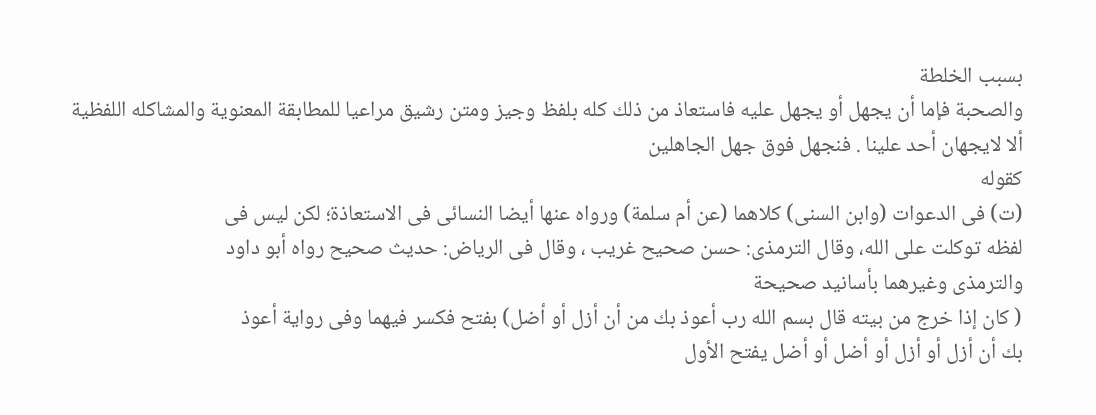بسبب الخلطة
والصحبة فإما أن يجهل أو يجهل عليه فاستعاذ من ذلك كله بلفظ وجيز ومتن رشيق مراعيا للمطابقة المعنوية والمشاكله اللفظية
ألا لايجهان أحد علينا . فنجهل فوق جهل الجاهلين
كقوله
(ت) فى الدعوات (وابن السنى) كلاهما (عن أم سلمة) ورواه عنها أيضا النسائى فى الاستعاذة؛ لكن ليس فى
لفظه توكلت على الله، وقال الترمذى: حسن صحيح غريب ، وقال فى الرياض: حديث صحيح رواه أبو داود
والترمذى وغيرهما بأسانيد صحيحة
( كان إذا خرج من بيته قال بسم الله رب أعوذ بك من أن أزل أو أضل) بفتح فكسر فيهما وفى رواية أعوذ
بك أن أزل أو أزل أو أضل أو أضل يفتح الأول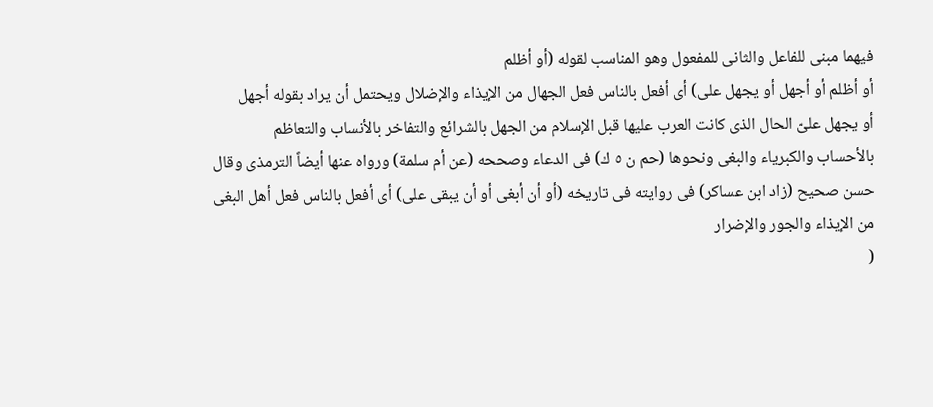فيهما مبنى للفاعل والثانى للمفعول وهو المناسب لقوله (أو أظلم
أو أظلم أو أجهل أو يجهل على) أى أفعل بالناس فعل الجهال من الإيذاء والإضلال ويحتمل أن يراد بقوله أجهل
أو يجهل علىّ الحال الذى كانت العرب عليها قبل الإسلام من الجهل بالشرائع والتفاخر بالأنساب والتعاظم
بالأحساب والكبرياء والبغى ونحوها (حم ن ٥ ك) فى الدعاء وصححه (عن أم سلمة) ورواه عنها أيضاً الترمذى وقال
حسن صحيح (زاد ابن عساكر) فى روايته فى تاريخه (أو أن أبغى أو أن يبقى على) أى أفعل بالناس فعل أهل البغى
من الإيذاء والجور والإضرار
(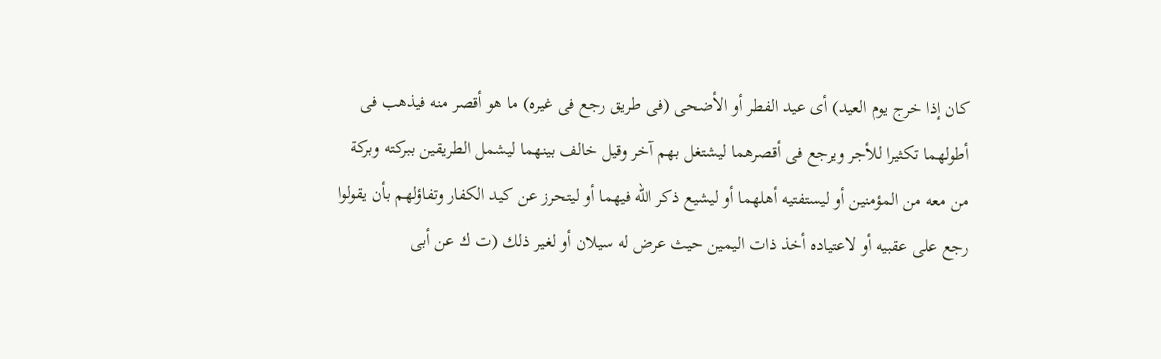كان إذا خرج يوم العيد) أى عيد الفطر أو الأضحى (فى طريق رجع فى غيره) ما هو أقصر منه فيذهب فى
أطولهما تكثيرا للأجر ويرجع فى أقصرهما ليشتغل بهم آخر وقيل خالف بينهما ليشمل الطريقين ببركته وبركة
من معه من المؤمنين أو ليستفتيه أهلهما أو ليشيع ذكر الله فيهما أو ليتحرز عن كيد الكفار وتفاؤلهم بأن يقولوا
رجع على عقبيه أو لاعتياده أخذ ذات اليمين حيث عرض له سيلان أو لغير ذلك (ت ك عن أبى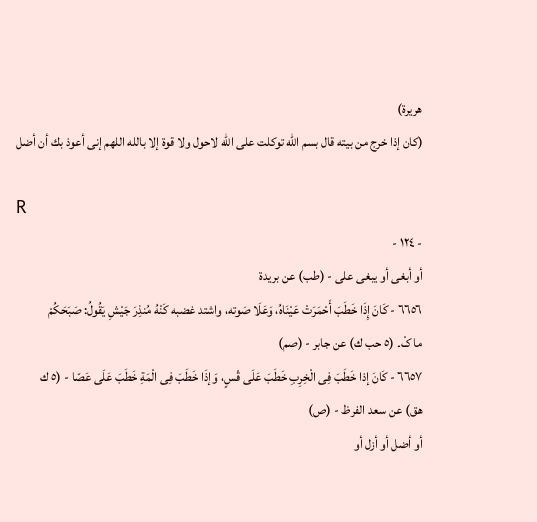هريرة)
(كان إذا خرج من بيته قال بسم الله توكلت على الله لاحول ولا قوة إلا بالله اللهم إنى أعوذ بك أن أضل

R
- ١٢٤ -
أو أبغى أو يبغى على - (طب) عن بريدة
٦٦٥٦ - كَانَ إِذَا خَطَبَ أَحْمَرَتْ عَيْنَاهُ، وَعَلَا صَوته، واشتد غضبه كَنْهُ مُنذِرَ جَيْشِ يَقُولُ: صَبَحَكُمْ
ما کْ۔ (٥ حب ك) عن جابر - (صم)
٦٦٥٧ - كَانَ إذا خَطَبَ فِى الْخِرِبِ خَطَبَ عَلَى قْسٍ، وَإذَا خَطَبَ فِى الْمَةِ خَطَبَ عَلَى عَصّا - (٥ ك
هق) عن سعد الفرظ - (ص)
أو أضل أو أزل أو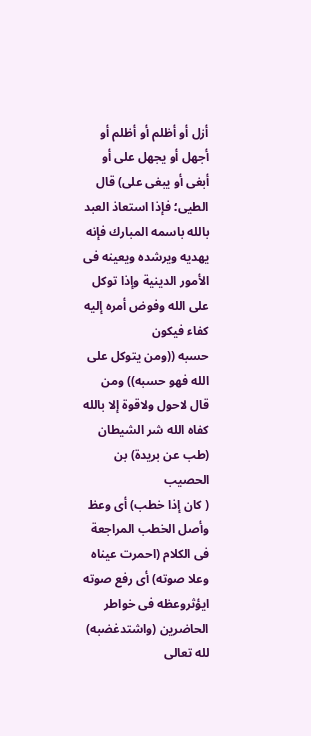أزل أو أظلم أو أظلم أو أجهل أو يجهل على أو أبغى أو يبغى على) قال الطيى؛ فإذا استعاذ العبد
بالله باسمه المبارك فإنه يهديه ويرشده ويعينه فى الأمور الدينية وإذا توكل على الله وفوض أمره إليه كفاء فيكون
حسبه ((ومن يتوكل على الله فهو حسبه)) ومن قال لاحول ولاقوة إلا بالله كفاه الله شر الشيطان (طب عن بريدة) بن الحصيب
( كان إذا خطب) أى وعظ وأصل الخطب المراجعة فى الكلام (احمرت عيناه وعلا صوته) أى رفع صوته
ايؤثروعظه فى خواطر الحاضرين (واشتدغضبه) لله تعالى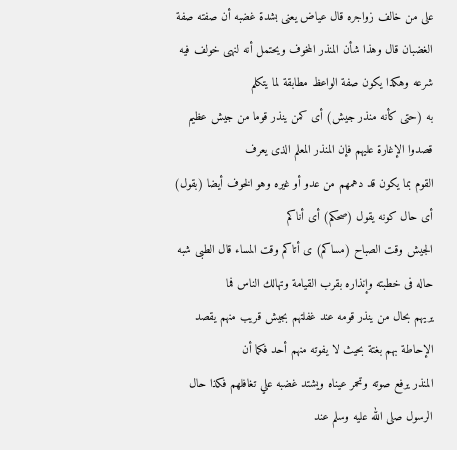على من خالف زواجره قال عياض يعنى بشدة غضبه أن صفته صفة
الغضبان قال وهذا شأن المنذر المخوف ويحتمل أنه لنهى خولف فيه شرعه وهكذا يكون صفة الواعظ مطابقة لما يتكلم
به (حتى كأنه منذر جيش) أى كمن ينذر قوما من جيش عظيم قصدوا الإغارة عليهم فإن المنذر المعلم الذى يعرف
القوم بما يكون قد دهمهم من عدو أو غيره وهو الخوف أيضا (بقول) أى حال كونه يقول (صحكم) أى أناكم
الجيش وقت الصباح (مساكم) ى أتاكم وقت المساء قال الطبى شبه حاله فى خطبته وإنذاره بقرب القيامة وتهالك الناس فما
يريهم بحال من ينذر قومه عند غفلتهم بجيش قريب منهم يقصد الإحاطة بهم بغتة بحيث لا يفوته منهم أحد فكما أن
المنذر يرفع صوته وتحمر عيناه ويشتد غضبه علي تغافلهم فكذا حال الرسول صلى الله عليه وسلم عند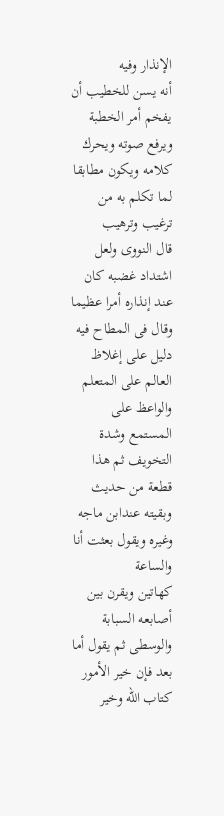الإنذار وفيه
أنه يسن للخطيب أن يفخم أمر الخطبة ويرفع صوته ويحرك كلامه ويكون مطابقا لما تكلم به من ترغيب وترهيب
قال النووى ولعل اشتداد غضبه كان عند إنذاره أمرا عظيما وقال فى المطاح فيه دليل على إغلاظ العالم على المتعلم
والواعظ على المستمع وشدة التخويف ثم هذا قطعة من حديث وبقيته عندابن ماجه وغيره ويقول بعثت أنا والساعة
كهاتين ويقرن بين أصابعه السبابة والوسطى ثم يقول أما بعد فإن خير الأمور كتاب الله وخير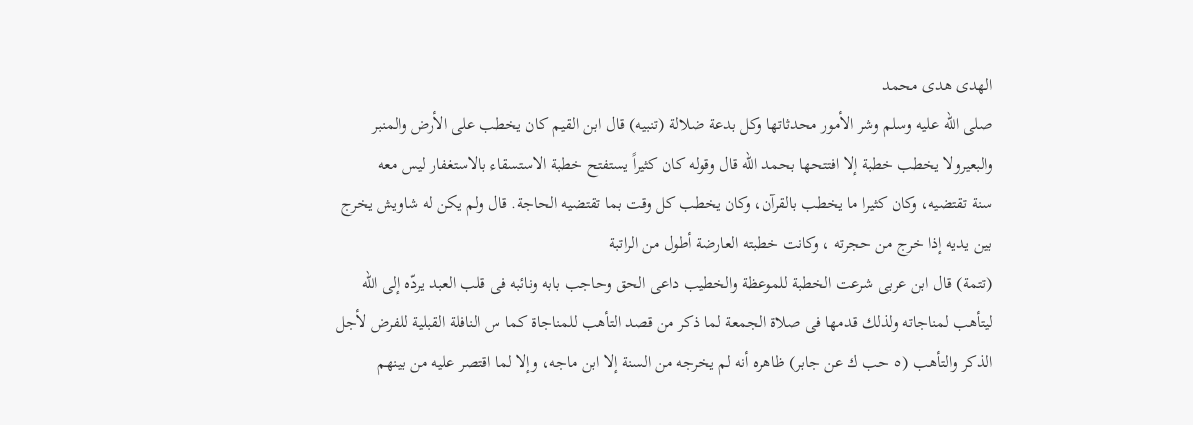الهدى هدى محمد
صلى الله عليه وسلم وشر الأمور محدثاتها وكل بدعة ضلالة (تنبيه) قال ابن القيم كان يخطب على الأرض والمنبر
والبعيرولا يخطب خطبة إلا افتتحها بحمد الله قال وقوله كان كثيراً يستفتح خطبة الاستسقاء بالاستغفار ليس معه
سنة تقتضيه، وكان كثيرا ما يخطب بالقرآن، وكان يخطب كل وقت بما تقتضيه الحاجة. قال ولم يكن له شاويش يخرج
بين يديه إذا خرج من حجرته ، وكانت خطبته العارضة أطول من الراتبة
(تتمة) قال ابن عربى شرعت الخطبة للموعظة والخطيب داعى الحق وحاجب بابه ونائبه فى قلب العبد يردّه إلى الله
ليتأهب لمناجاته ولذلك قدمها فى صلاة الجمعة لما ذكر من قصد التأهب للمناجاة كما س النافلة القبلية للفرض لأجل
الذكر والتأهب (٥ حب ك عن جابر) ظاهره أنه لم يخرجه من السنة إلا ابن ماجه، وإلا لما اقتصر عليه من بينهم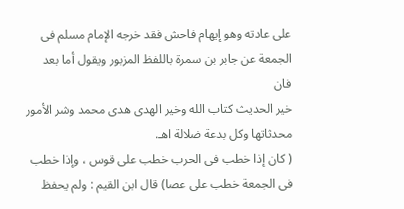على عادته وهو إيهام فاحش فقد خرجه الإمام مسلم فى الجمعة عن جابر بن سمرة باللفظ المزبور ويقول أما بعد فان
خير الحديث كتاب الله وخير الهدى هدى محمد وشر الأمور محدثاتها وكل بدعة ضلالة اهـ.
( كان إذا خطب فى الحرب خطب على قوس ، وإذا خطب فى الجمعة خطب على عصا) قال ابن القيم : ولم يحفظ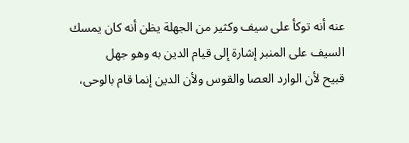عنه أنه توكأ على سيف وكثير من الجهلة يظن أنه كان يمسك السيف على المنبر إشارة إلى قيام الدين به وهو جهل
قبيح لأن الوارد العصا والقوس ولأن الدين إنما قام بالوحى،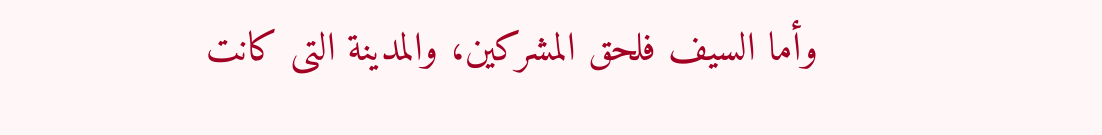وأما السيف فلحق المشركين، والمدينة التى كانت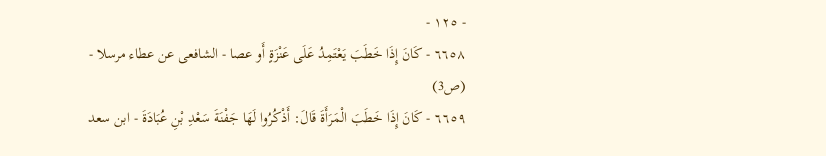- ١٢٥ -
٦٦٥٨ - كَانَ إِذَا خَطَبَ يَعْتَمِدُ عَلَى عَنْزَةٍ أَو عصا - الشافعى عن عطاء مرسلا - (ص3)
٦٦٥٩ - كَانَ إِذَا خَطَبَ الْمَرَأَةَ قَالَ: أَذْكُرُوا لَهَا جَفْنَةَ سَعْدِ بْنِ عُبَادَةَ - ابن سعد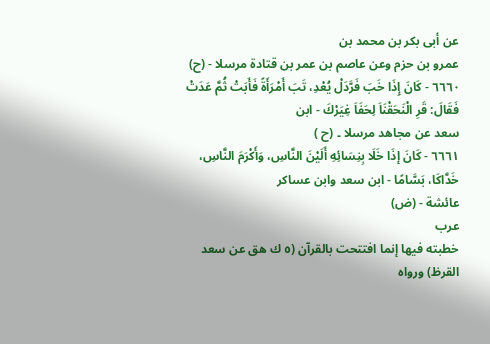عن أبى بكر بن محمد بن
عمرو بن حزم وعن عاصم بن عمر بن قتادة مرسلا - (ح)
٦٦٦٠ - كَانَ إِذَا خَبَ فَرَّدَلْ يُعْدِ، تَبَ أَمْرَأَةً فَأَبَتْ ثُمَّ عَدَتْ فَقَالَ: قَرِ الْنَحَقْنَاَ لِحَفَاَ غِيَرْكَ - ابن
سعد عن مجاهد مرسلا ۔ (ح )
٦٦٦١ - كَانَ إذَا خَلَا بِنِسَائِهِ أَلَيْنَ النَّاسِ، وَأَكْرَمَ النَّاسِ، خَدَّاكَا، بَسَّامًا - ابن سعد وابن عساكر
عائشة - (ض)
عرب
خطبته فيها إنما افتتحت بالقرآن (٥ ك هق عن سعد القرظ) ورواه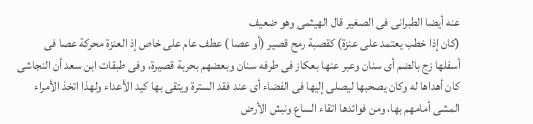عنه أيضا الطبرانى فى الصغير قال الهيثمى وهو ضعيف
(كان إذا خطب يعتمد على عنزة) كقصبة رمح قصير (أو عصا ) عطف عام على خاص إذ العنزة محركة عصا فى
أسفلها زج بالضم أى سنان وعبر عنها بعكاز فى طرفه سنان وبعضهم بحربة قصيرة، وفى طبقات ابن سعد أن النجاشى
كان أهداها له وكان يصحبها ليصلى إليها فى الفضاء أى عند فقد السترة ويتقى بها كيد الأعداء ولهذا اتخذ الأمراء
المشى أمامهم بها، ومن فوائدها اتقاء الساع ونبش الأرض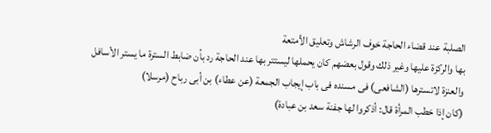الصلبة عند قضاء الحاجة خوف الرشاش وتعليق الأمتعة
بها والركزة عليها وغير ذلك وقول بعضهم كان يحملها ليستتر بها عند الحاجة رد بأن ضابط السترة ما يستر الأسافل
والعنزة لاتسترها (الشافعى) فى مسنده فى باب إيجاب الجمعة (عن عطاء) بن أبى رباح (مرسلا)
(كان إذا خطب المرأة قال: أذكروا لها جفنة سعد بن عبادة)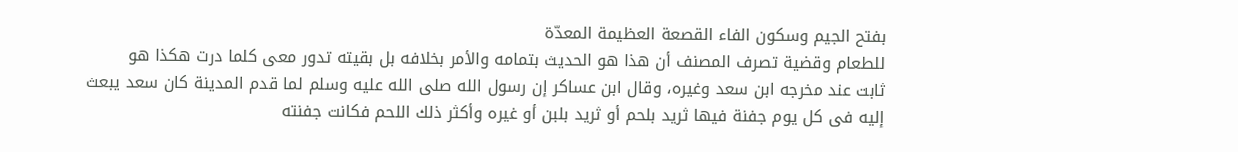بفتح الجيم وسكون الفاء القصعة العظيمة المعدّة
للطعام وقضية تصرف المصنف أن هذا هو الحديث بتمامه والأمر بخلافه بل بقيته تدور معى كلما درت هكذا هو
ثابت عند مخرجه ابن سعد وغيره، وقال ابن عساكر إن رسول الله صلى الله عليه وسلم لما قدم المدينة كان سعد يبعث
إليه فى كل يوم جفنة فيها ثريد بلحم أو ثريد بلبن أو غيره وأكثر ذلك اللحم فكانت جفنته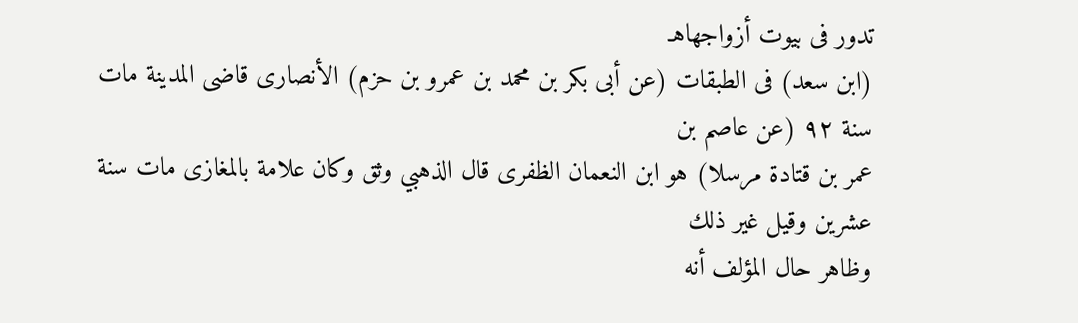تدور فى بيوت أزواجهاهـ
(ابن سعد) فى الطبقات (عن أبى بكر بن محمد بن عمرو بن حزم) الأنصارى قاضى المدينة مات سنة ٩٢ (عن عاصم بن
عمر بن قتادة مرسلا) هو ابن النعمان الظفرى قال الذهبي وثق وكان علامة بالمغازى مات سنة عشرين وقيل غير ذلك
وظاهر حال المؤلف أنه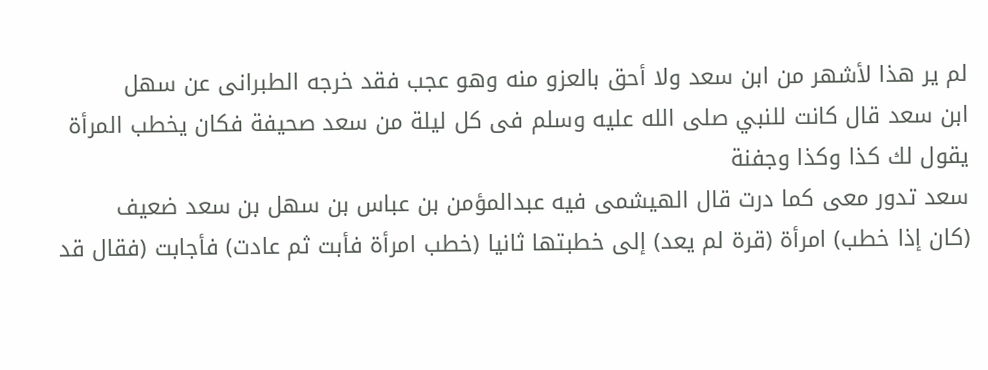لم ير هذا لأشهر من ابن سعد ولا أحق بالعزو منه وهو عجب فقد خرجه الطبرانى عن سهل
ابن سعد قال كانت للنبي صلى الله عليه وسلم فى كل ليلة من سعد صحيفة فكان يخطب المرأة يقول لك كذا وكذا وجفنة
سعد تدور معى كما درت قال الهيشمى فيه عبدالمؤمن بن عباس بن سهل بن سعد ضعيف
(كان إذا خطب) امرأة (قرة لم يعد) إلى خطبتها ثانيا (خطب امرأة فأبت ثم عادت) فأجابت (فقال قد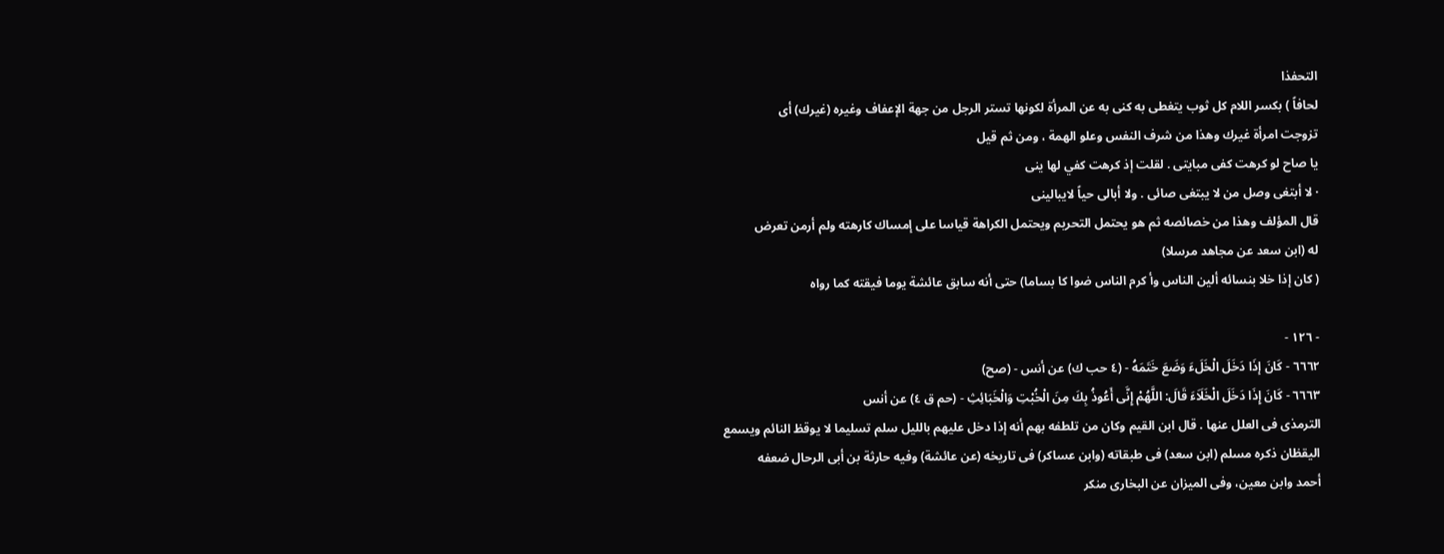التحفذا
لحافاً ) بكسر اللام كل ثوب يتغطى به كنى به عن المرأة لكونها تستر الرجل من جهة الإعفاف وغيره (غيرك) أى
تزوجت امرأة غيرك وهذا من شرف النفس وعلو الهمة ، ومن ثم قيل
يا صاح لو كرهت كفى مبايتى . لقلت إذ كرهت كفي لها ينى
· لا أبتغى وصل من لا يبتغى صائى . ولا أبالى حياً لايبالينى
قال المؤلف وهذا من خصائصه ثم هو يحتمل التحريم ويحتمل الكراهة قياسا على إمساك كارهته ولم أرمن تعرض
له (ابن سعد عن مجاهد مرسلا)
( كان إذا خلا بنسائه ألين الناس وأ كرم الناس ضوا كا بساما) حتى أنه سابق عائشة يوما فيقته كما رواه

- ١٢٦ -
٦٦٦٢ - كَانَ إذَا دَخَلَ الْخَلَءَ وَضَعَ خَتَمَهُ - (٤ حب ك) عن أنس - (صح)
٦٦٦٣ - كَانَ إِذَا دَخَلَ الْخَلَاَءَ قَالَ: اللَّهُمْ إِنَّى أَعُوذُ بِكَ مِنَ الْخُبْتِ وَالْخَبَائِثِ - (حم ق ٤) عن أنس
الترمذى فى العلل عنها . قال ابن القيم وكان من تلطفه بهم أنه إذا دخل عليهم بالليل سلم تسليما لا يوقظ النائم ويسمع
اليقظان ذكره مسلم (ابن سعد) فى طبقاته (وابن عساكر) فى تاريخه (عن عائشة) وفيه حارثة بن أبى الرحال ضعفه
أحمد وابن معين، وفى الميزان عن البخارى منكر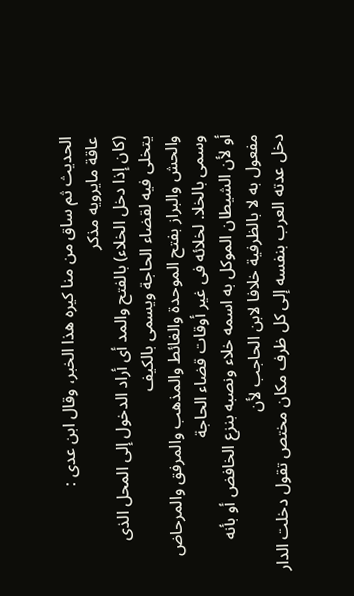الحديث ثم ساق من منا كيره هذا الخبر، وقال ابن عدى :
عاقة مايرويه مذكر
(كان إذا دخل الخلاء) بالفتح والمد أى أراد الدخول إلى المحل الذى يتخلى فيه لقضاء الحاجة ويسمى بالكيف
والحش والبراز بفتح الموحدة والغائط والمذهب والمرفق والمرحاض وسمى بالخلا. لخلائه فى غير أوقات قضاء الحاجة
أو لأن الشيطان الموكل به اسمه خلاء ونصبه بنزع الخافض أو بأنه مفعول به لا بالظرفية خلافا لابن الحاجب لأن
دخل عدته العرب بنفسه إلى كل ظرف مكان مختص تقول دخلت الدار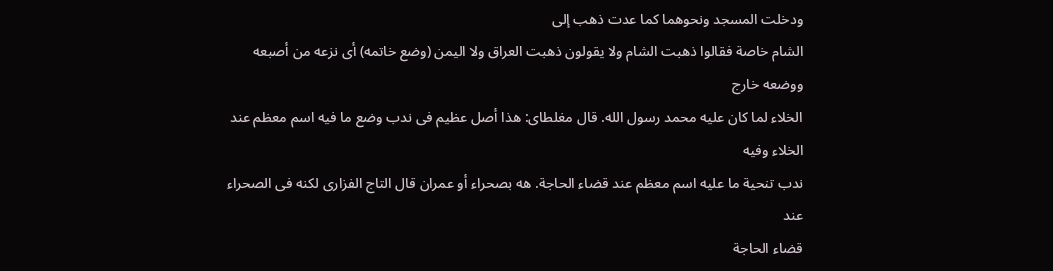ودخلت المسجد ونحوهما كما عدت ذهب إلى
الشام خاصة فقالوا ذهبت الشام ولا يقولون ذهبت العراق ولا اليمن (وضع خاتمه) أى نزعه من أصبعه ووضعه خارج
الخلاء لما كان عليه محمد رسول الله. قال مغلطاى: هذا أصل عظيم فى ندب وضع ما فيه اسم معظم عند الخلاء وفيه
ندب تنحية ما عليه اسم معظم عند قضاء الحاجة. هه بصحراء أو عمران قال التاج الفزارى لكنه فى الصحراء عند
قضاء الحاجة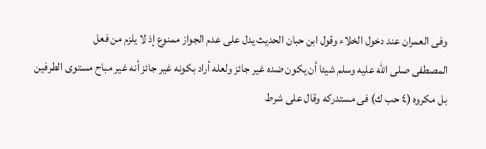وفى العمران عند دخول الخلاء وقول ابن حبان الحديث يدل على عدم الجواز ممنوع إذ لا يلزم من فعل
المصطفى صلى الله عليه وسلم شيئا أن يكون ضده غير جائز ولعله أراد بكونه غير جائز أنه غير مباح مستوى الطرفين
بل مكروه (٤ حب ك) فى مستدركه وقال على شرط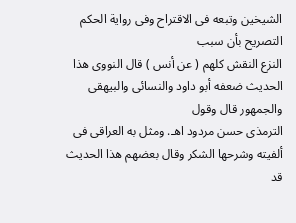الشيخين وتبعه فى الاقتراح وفى رواية الحكم التصريح بأن سبب
النزع النقش كلهم ( عن أنس ) قال النووى هذا الحديث ضعفه أبو داود والنسائى والبيهقى والجمهور قال وقول
الترمذى حسن مردود اهـ. ومثل به العراقى فى ألفيته وشرحها الشكر وقال بعضهم هذا الحديث قد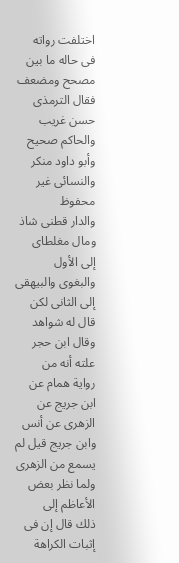اختلفت رواته
فى حاله ما بين مصحح ومضعف فقال الترمذى حسن غريب والحاكم صحيح وأبو داود منكر والنسائى غير محفوظ
والدار قطنى شاذ ومال مغلطاى إلى الأول والبغوى والبيهقى إلى الثانى لكن قال له شواهد وقال ابن حجر علته أنه من
رواية همام عن ابن جريج عن الزهرى عن أنس وابن جريج قيل لم يسمع من الزهرى ولما نظر بعض الأعاظم إلى
ذلك قال إن فى إثبات الكراهة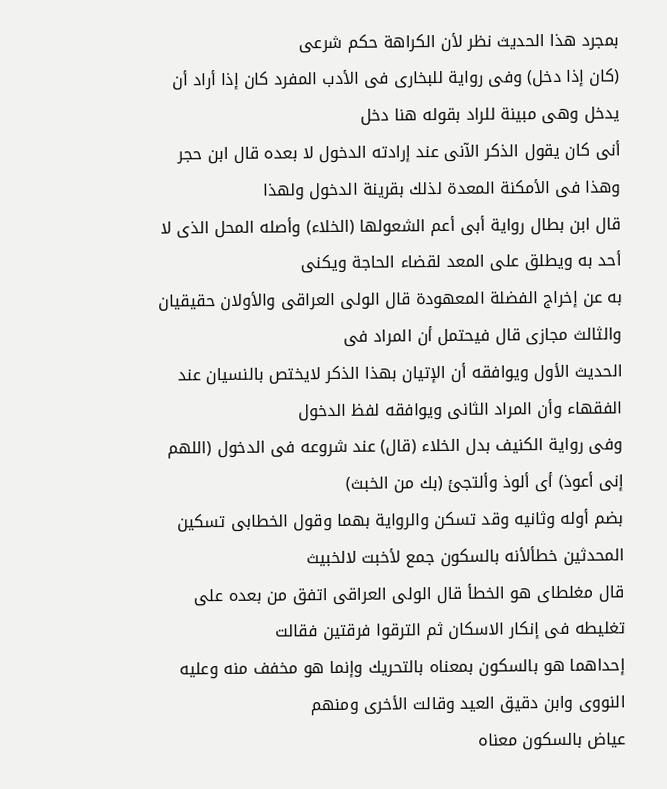بمجرد هذا الحديث نظر لأن الكراهة حكم شرعى
(كان إذا دخل) وفى رواية للبخارى فى الأدب المفرد كان إذا أراد أن يدخل وهى مبينة للراد بقوله هنا دخل
أنى كان يقول الذكر الآنى عند إرادته الدخول لا بعده قال ابن حجر وهذا فى الأمكنة المعدة لذلك بقرينة الدخول ولهذا
قال ابن بطال رواية أبى أعم الشعولها (الخلاء) وأصله المحل الذى لا أحد به ويطلق على المعد لقضاء الحاجة ويكنى
به عن إخراج الفضلة المعهودة قال الولى العراقى والأولان حقيقيان والثالث مجازى قال فيحتمل أن المراد فى
الحديث الأول ويوافقه أن الإتيان بهذا الذكر لايختص بالنسيان عند الفقهاء وأن المراد الثانى ويوافقه لفظ الدخول
وفى رواية الكنيف بدل الخلاء (قال) عند شروعه فى الدخول (اللهم إنى أعوذ) أى ألوذ وألتجئ (بك من الخبث)
بضم أوله وثانيه وقد تسكن والرواية بهما وقول الخطابى تسكين المحدثين خطألأنه بالسكون جمع لأخبت لالخبيث
قال مغلطاى هو الخطأ قال الولى العراقى اتفق من بعده على تغليطه فى إنكار الاسكان ثم الترقوا فرقتين فقالت
إحداهما هو بالسكون بمعناه بالتحريك وإنما هو مخفف منه وعليه النووى وابن دقيق العيد وقالت الأخرى ومنهم
عياض بالسكون معناه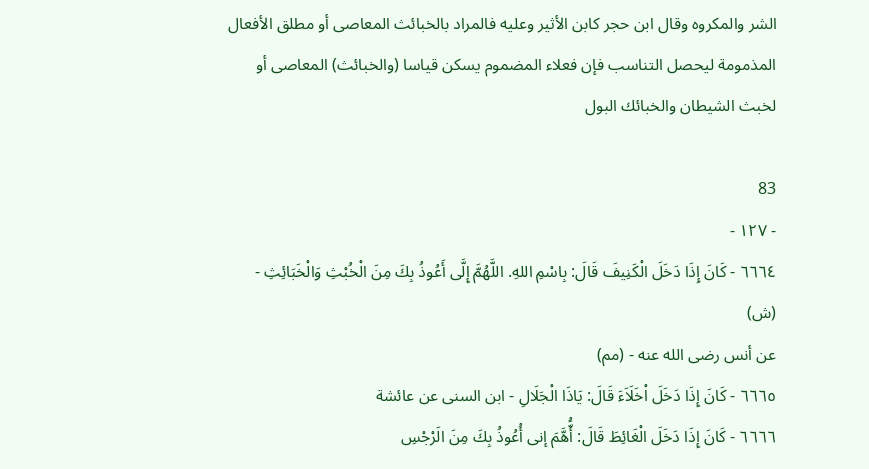الشر والمكروه وقال ابن حجر كابن الأثير وعليه فالمراد بالخبائث المعاصى أو مطلق الأفعال
المذمومة ليحصل التناسب فإن فعلاء المضموم يسكن قياسا (والخبائث) المعاصى أو لخبث الشيطان والخبائك البول

83
- ١٢٧ -
٦٦٦٤ - كَانَ إِذَا دَخَلَ الْكَنِيفَ قَالَ: بِاسْمِ اللهِ. اللَّهُمَّ إِلَّى أَعُوذُ بِكَ مِنَ الْخُبْثِ وَالْخَبَائِثِ - (ش)
عن أنس رضى الله عنه - (مم)
٦٦٦٥ - كَانَ إِذَا دَخَلَ اْخَلَاَءَ قَالَ: يَاذَا الْجَلَالِ - ابن السنى عن عائشة
٦٦٦٦ - كَانَ إِذَا دَخَلَ الْغَائِطَ قَالَ: أَُّهَّمَ إنى أُعُوذُ بِكَ مِنَ الَرْجْسِ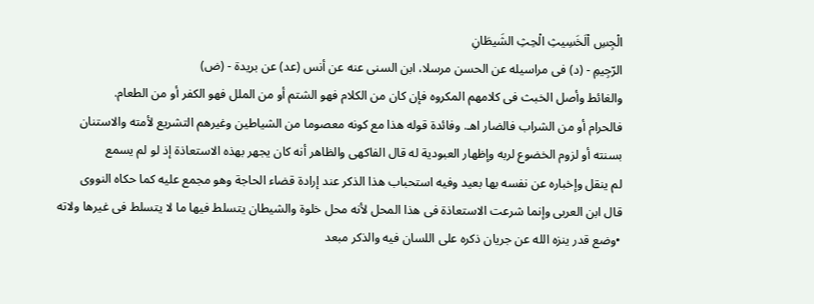الْجِسِ اْلَخَسِيثِ الْحِثِ الشَيطَانِ
الرّجِيمِ - (د) فى مراسيله عن الحسن مرسلا، ابن السنى عنه عن أنس (عد) عن بريدة - (ض)
والغائط وأصل الخبث فى كلامهم المكروه فإن كان من الكلام فهو الشتم أو من الملل فهو الكفر أو من الطعام.
فالحرام أو من الشراب فالضار اهـ. وفائدة قوله هذا مع كونه معصوما من الشياطين وغيرهم التشريع لأمته والاستنان
بسنته أو لزوم الخضوع لربه وإظهار العبودية له قال الفاكهى والظاهر أنه كان يجهر بهذه الاستعاذة إذ لو لم يسمع
لم ينقل وإخباره عن نفسه بها بعيد وفيه استحباب هذا الذكر عند إرادة قضاء الحاجة وهو مجمع عليه كما حكاه النووى
قال ابن العربى وإنما شرعت الاستعاذة فى هذا المحل لأنه محل خلوة والشيطان يتسلط فيها ما لا يتسلط فى غيرها ولاته
•وضع قدر ينزه الله عن جريان ذكره على اللسان فيه والذكر مبعد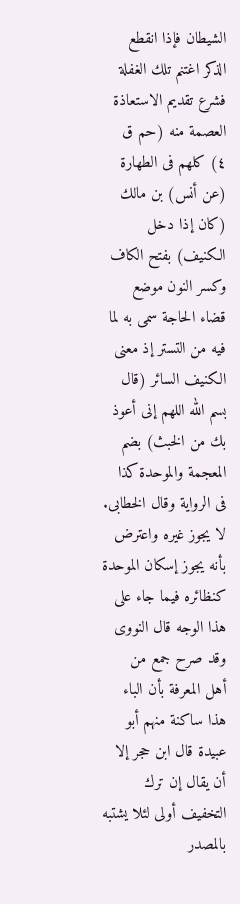الشيطان فإذا انقطع الذكر اغتنم تلك الغفلة
فشرع تقديم الاستعاذة العصمة منه (حم ق ٤) كلهم فى الطهارة (عن أنس) بن مالك
(كان إذا دخل الكنيف) بفتح الكاف وكسر النون موضع قضاء الحاجة سمى به لما فيه من التستر إذ معنى
الكنيف السائر (قال بسم الله اللهم إنى أعوذ بك من الخبث) بضم المعجمة والموحدة كذا فى الرواية وقال الخطابى.
لا يجوز غيره واعترض بأنه يجوز إسكان الموحدة كنظائره فيما جاء على هذا الوجه قال النووى وقد صرح جمع من
أهل المعرفة بأن الباء هذا ساكنة منهم أبو عبيدة قال ابن حجر إلا أن يقال إن ترك التخفيف أولى لئلا يشتبه بالمصدر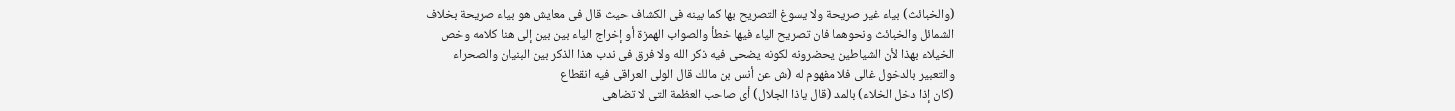(والخبائث) بياء غير صريحة ولا يسوغ التصريح بها كما بينه فى الكشاف حيث قال فى معايش هو بياء صريحة بخلاف
الشمائل والخبائث ونحوهما فان تصريح الياء فيها خطأ والصواب الهمزة أو إخراج الياء بين بين إلى هنا كلامه وخص
الخيلاء بهذا لأن الشياطين يحضرونه لكونه يضحى فيه ذكر الله ولا فرق فى ندب هذا الذكر بين البنيان والصحراء
والتعبير بالدخول غالى فلا مفهوم له (ش عن أنس بن مالك قال الولى العراقى فيه انقطاع
(كان إذا دخل الخلاء) بالمد (قال ياذا الجلال) أى صاحب العظمة التى لا تضاهى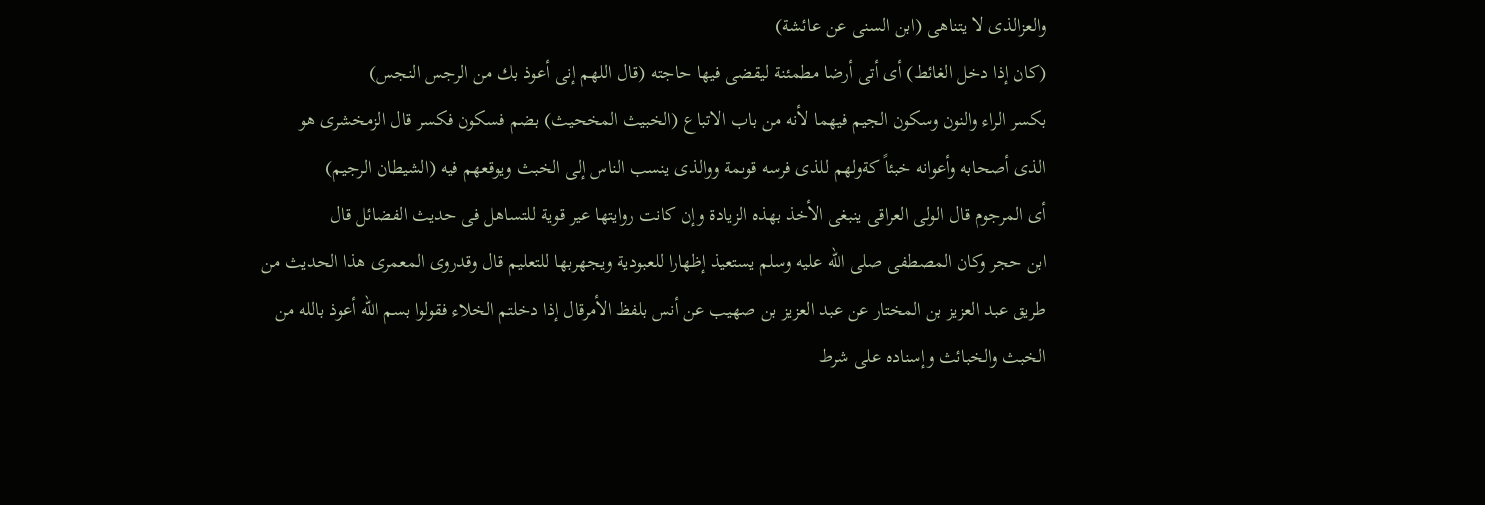والعزالذى لا يتناهى (ابن السنى عن عائشة)
(كان إذا دخل الغائط) أى أتى أرضا مطمئنة ليقضى فيها حاجته (قال اللهم إنى أعوذ بك من الرجس النجس)
بكسر الراء والنون وسكون الجيم فيهما لأنه من باب الاتباع (الخبيث المخحيث) بضم فسكون فكسر قال الزمخشرى هو
الذى أصحابه وأعوانه خبئاً كةولهم للذى فرسه قوىمة ووالذى ينسب الناس إلى الخبث ويوقعهم فيه (الشيطان الرجيم)
أى المرجوم قال الولى العراقى ينبغى الأخذ بهذه الزيادة وإن كانت روايتها عير قوية للتساهل فى حديث الفضائل قال
ابن حجر وكان المصطفى صلى الله عليه وسلم يستعيذ إظهارا للعبودية ويجهربها للتعليم قال وقدروى المعمرى هذا الحديث من
طريق عبد العزيز بن المختار عن عبد العزيز بن صهيب عن أنس بلفظ الأمرقال إذا دخلتم الخلاء فقولوا بسم الله أعوذ بالله من
الخبث والخبائث وإسناده على شرط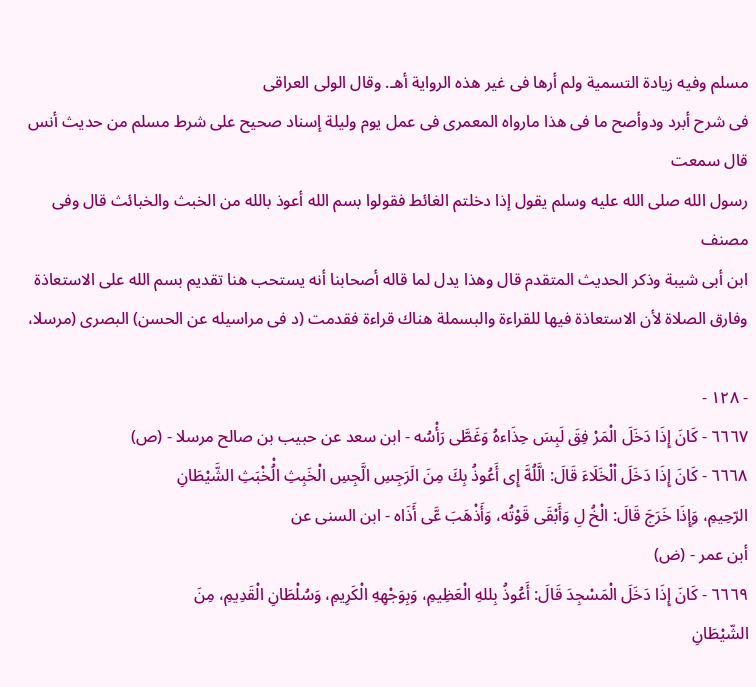مسلم وفيه زيادة التسمية ولم أرها فى غير هذه الرواية أهـ. وقال الولى العراقى
فى شرح أبرد ودوأصح ما فى هذا مارواه المعمرى فى عمل يوم وليلة إسناد صحيح على شرط مسلم من حديث أنس قال سمعت
رسول الله صلى الله عليه وسلم يقول إذا دخلتم الغائط فقولوا بسم الله أعوذ بالله من الخبث والخبائث قال وفى مصنف
ابن أبى شيبة وذكر الحديث المتقدم قال وهذا يدل لما قاله أصحابنا أنه يستحب هنا تقديم بسم الله على الاستعاذة
وفارق الصلاة لأن الاستعاذة فيها للقراءة والبسملة هناك قراءة فقدمت (د فى مراسيله عن الحسن) البصرى (مرسلا،

- ١٢٨ -
٦٦٦٧ - كَانَ إِذَا دَخَلَ الْمَرْ فِقَ لَبِسَ حِذَاءهُ وَغَطَّى رَأْسُه - ابن سعد عن حبيب بن صالح مرسلا - (ص)
٦٦٦٨ - كَانَ إِذَا دَخَلَ اْلْخَلَاءَ قَالَ: الَّلُهَّ إِى أَعُوذُ بِكَ مِنَ الَرَجِسِ الَّجِسِ الْخَبِثِ الُْخْبَثِ الشَّيْطَانِ
الرّحِيمِ، وَإِذَا خَرَجَ قَالَ: الْخُ لِ وَأَبْقَى قَوْتُه، وَأَذْهَبَ عَّى أَذَاه - ابن السنى عن
أبن عمر - (ض)
٦٦٦٩ - كَانَ إِذَا دَخَلَ الْمَسْجِدَ قَالَ: أَعُوذُ بِللهِ الْعَظِيمِ، وَبِوَجْهِهِ الْكَرِيمِ، وَسُلْطَانِ الْقَدِيمِ، مِنَ
الشّيْطَانِ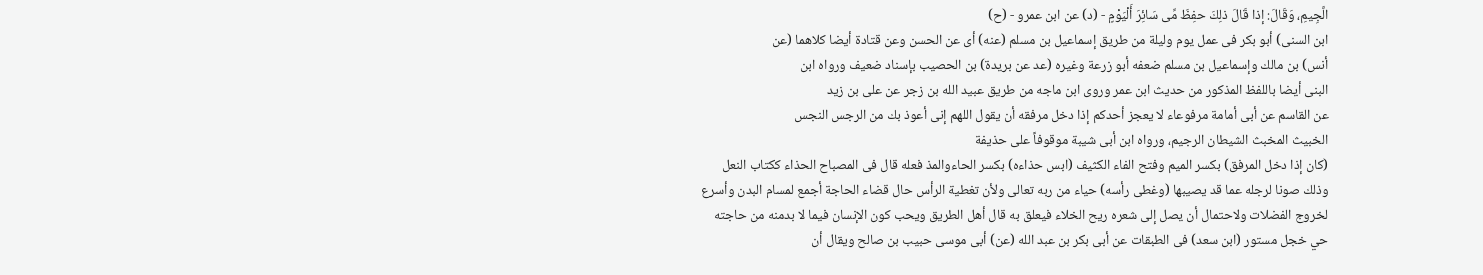الَّجِيمِ، وَقَالَ: إذا قَالَ ذلِكَ حفِظَ مِّى سَائِرَ أَلْيَوْمٍ - (د) عن ابن عمرو - (ح)
ابن السنى) أبو بكر فى عمل يوم وليلة من طريق إسماعيل بن مسلم (عنه) أى عن الحسن وعن قتادة أيضا كلاهما (عن
أنس) بن مالك وإسماعيل بن مسلم ضعفه أبو زرعة وغيره (عد عن بريدة) بن الحصيب بإسناد ضعيف ورواه ابن
البنى أيضا باللفظ المذكور من حديث ابن عمر وروى ابن ماجه من طريق عبيد الله بن زجر عن على بن زيد
عن القاسم عن أبى أمامة مرفوعاء لا يعجز أحدكم إذا دخل مرفقه أن يقول اللهم إنى أعوذ بك من الرجس النجس
الخبيث المخبث الشيطان الرجيم، ورواه ابن أبى شيبة موقوفاً على حذيفة
(كان إذا دخل المرفق) بكسر الميم وفتح الفاء الكثيف (ابس حذاءه) بكسر الحاءوالمذ فعله قال فى المصباح الحذاء ككتاب النعل
وذلك صونا لرجله عما قد يصيبها (وغطى رأسه) حياء من ربه تعالى ولأن تغطية الرأس حال قضاء الحاجة أجمع لمسام البدن وأسرع
لخروج الفضلات ولاحتمال أن يصل إلى شعره ريح الخلاء فيعلق به قال أهل الطريق ويحب كون الإنسان فيما لا بدمنه من حاجته
حي خجل مستور (ابن سعد) فى الطبقات عن أبى بكر بن عبد الله (عن) أبى موسى حبيب بن صالح ويقال أن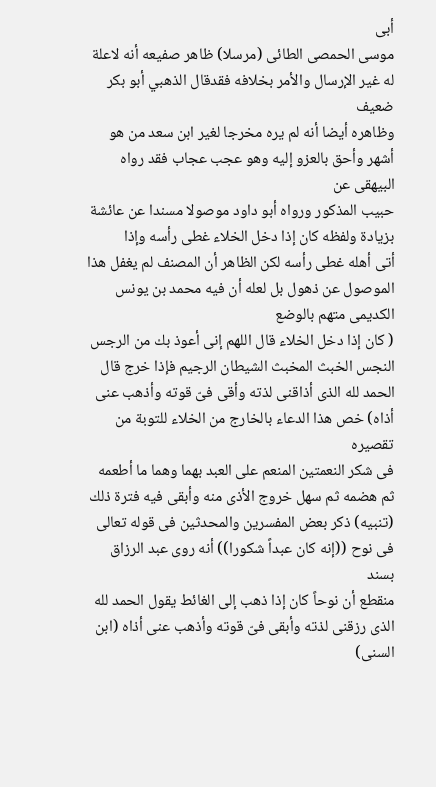أبى
موسى الحمصى الطائى (مرسلا) ظاهر صفيعه أنه لاعلة له غير الإرسال والأمر بخلافه فقدقال الذهبي أبو بكر ضعيف
وظاهره أيضا أنه لم يره مخرجا لغير ابن سعد من هو أشهر وأحق بالعزو إليه وهو عجب عجاب فقد رواه البيهقى عن
حبيب المذكور ورواه أبو داود موصولا مسندا عن عائشة بزيادة ولفظه كان إذا دخل الخلاء غطى رأسه وإذا
أتى أهله غطى رأسه لكن الظاهر أن المصنف لم يغفل هذا الموصول عن ذهول بل لعله أن فيه محمد بن يونس
الكديمى متهم بالوضع
( كان إذا دخل الخلاء قال اللهم إنى أعوذ بك من الرجس النجس الخبث المخبث الشيطان الرجيم فإذا خرج قال
الحمد لله الذى أذاقنى لذته وأقى فىّ قوته وأذهب عنى أذاه) خص هذا الدعاء بالخارج من الخلاء للتوبة من تقصيره
فى شكر النعمتين المنعم على العبد بهما وهما ما أطعمه ثم هضمه ثم سهل خروج الأذى منه وأبقى فيه فترة ذلك
(تنبيه) ذكر بعض المفسرين والمحدثين فى قوله تعالى فى نوح ((إنه كان عبداً شكورا)) أنه روى عبد الرزاق بسند
منقطع أن نوحاً كان إذا ذهب إلى الغائط يقول الحمد لله الذى رزقنى لذته وأبقى فىّ قوته وأذهب عنى أذاه (ابن السنى)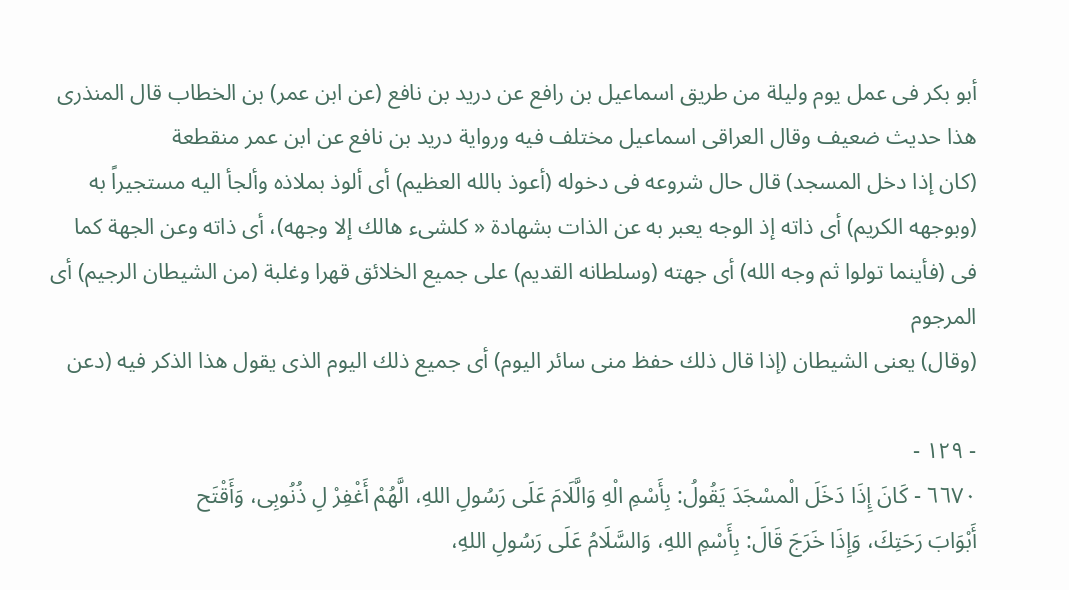أبو بكر فى عمل يوم وليلة من طريق اسماعيل بن رافع عن دريد بن نافع (عن ابن عمر) بن الخطاب قال المنذرى
هذا حديث ضعيف وقال العراقى اسماعيل مختلف فيه ورواية دريد بن نافع عن ابن عمر منقطعة
(كان إذا دخل المسجد) قال حال شروعه فى دخوله (أعوذ بالله العظيم) أى ألوذ بملاذه وألجأ اليه مستجيراً به
(وبوجهه الكريم) أى ذاته إذ الوجه يعبر به عن الذات بشهادة « كلشىء هالك إلا وجهه)، أى ذاته وعن الجهة كما
فى (فأينما تولوا ثم وجه الله) أى جهته (وسلطانه القديم) على جميع الخلائق قهرا وغلبة (من الشيطان الرجيم) أى المرجوم
(وقال) يعنى الشيطان (إذا قال ذلك حفظ منى سائر اليوم) أى جميع ذلك اليوم الذى يقول هذا الذكر فيه (دعن

- ١٢٩ -
٦٦٧٠ - كَانَ إِذَا دَخَلَ الْمسْجَدَ يَقُولُ: بِأَسْمِ الْهِ وَالَّلَامَ عَلَى رَسُولِ اللهِ، الَّهُمْ أَغْفِرْ لِ ذُنُوبِى، وَأَقْتَح
أَبْوَابَ رَحَتِكَ، وَإِذَا خَرَجَ قَالَ: بِأَسْمِ اللهِ، وَالسَّلَامُ عَلَى رَسُولِ اللهِ،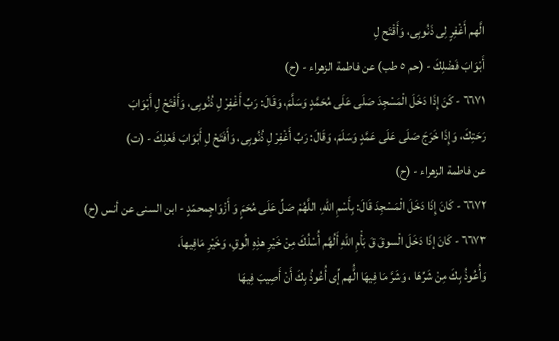الَّهم أَغْفِرٍ لِى ذَنُوبِى، وَأَقْتَح لِ
أَبْوَابَ فَضْلِكَ - (حم ٥ طب) عن فاطمة الزهراء - (ح)
٦٦٧١ - كَنَ إِذَا دَخَلَ الْمَسْجِدَ صَلَى عَلَى مُحَمَّدٍ وَسَلَّمَ، وَقَالَ: رَبِّ أَغْفِرْ لِ ذُنُوبِى، وَأَفْتَحْ لِ أَبْوَابَ
رَحَتِكَ، وَإِذَا خَرَجَ صَلَى عَلَى عَمَّدٍ وَسَلَمَ، وَقَالَ: رَبِّ أَغْفِرْ لِ ذُنُوبِى، وَأَفَتَحْ لِ أَبْوَابَ فَعْلِكَ - (ت)
عن فاطمة الزهراء - (ح)
٦٦٧٢ - كَانَ إِذَا دَخَلَ الْمَسْجِدَ قَالَ: بِأَسْمِ اللهِ، اللَّهُمْ صَلِّ عَلَى مُحَمٍَ وَ أَزْوَاجٍمحمّدٍ - ابن السنى عن أنس (ح)
٦٦٧٣ - كَانَ إذَا دَخَلَ الْسوقَ قَ بَأْمِ اللّهِ أَلُهَّم أُسْلُكَ مِنْ خَيْرِ هذِهِ الُوقِ، وَخَيْرِ مَافِيهاَ،
وَأُعُوذُ بِكَ مِنْ شَرِّهَا ، وَشَرَّ مَا فِيهَا الَُّهم إِّى أُعُوذُ بِكَ أَنْ أَصِيبَ فِيهَا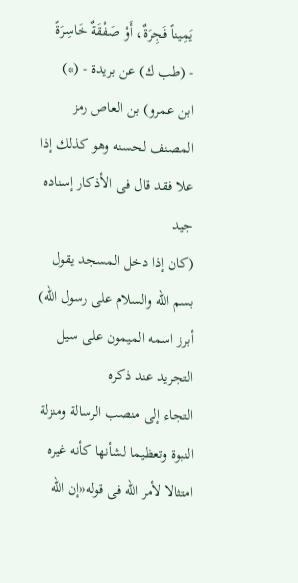يَمِيناً فَجِرَةٌ، أَوْ صَفْقَةٌ خَاسِرَةً
- (طب ك) عن بريدة - (*)
ابن عمرو) بن العاص رمز المصنف لحسنه وهو كذلك إذا علا فقد قال فى الأذكار إسناده جيد
(كان إذا دخل المسجد يقول بسم الله والسلام على رسول الله) أبرز اسمه الميمون على سيل التجريد عند ذكره
التجاء إلى منصب الرسالة ومنزلة النبوة وتعظيما لشأنها كأنه غيره امتثالا لأمر الله فى قوله«إن الله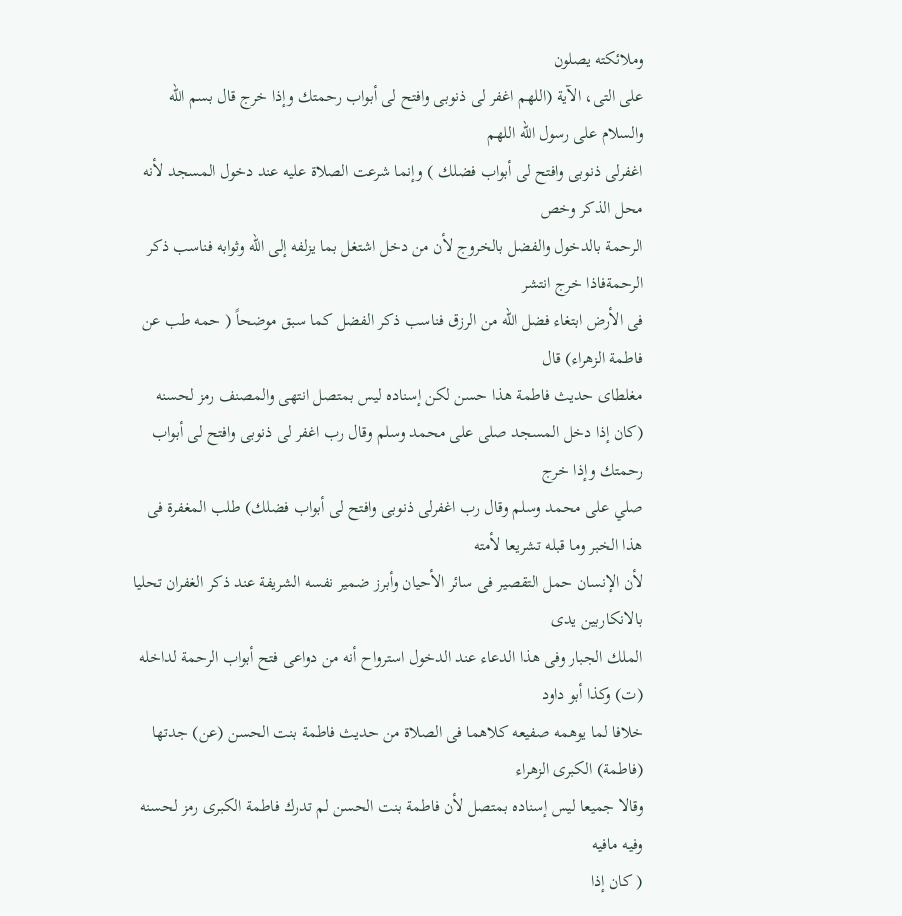وملائكته يصلون
على التى، الآية (اللهم اغفر لى ذنوبى وافتح لى أبواب رحمتك وإذا خرج قال بسم الله والسلام على رسول الله اللهم
اغفرلى ذنوبى وافتح لى أبواب فضلك ) وإنما شرعت الصلاة عليه عند دخول المسجد لأنه محل الذكر وخص
الرحمة بالدخول والفضل بالخروج لأن من دخل اشتغل بما يزلفه إلى الله وثوابه فناسب ذكر الرحمةفاذا خرج انتشر
فى الأرض ابتغاء فضل الله من الرزق فناسب ذكر الفضل كما سبق موضحاً ( حمه طب عن فاطمة الزهراء) قال
مغلطاى حديث فاطمة هذا حسن لكن إسناده ليس بمتصل انتهى والمصنف رمز لحسنه
(كان إذا دخل المسجد صلى على محمد وسلم وقال رب اغفر لى ذنوبى وافتح لى أبواب رحمتك وإذا خرج
صلي على محمد وسلم وقال رب اغفرلى ذنوبى وافتح لى أبواب فضلك) طلب المغفرة فى هذا الخبر وما قبله تشريعا لأمته
لأن الإنسان حمل التقصير فى سائر الأحيان وأبرز ضمير نفسه الشريفة عند ذكر الغفران تحليا بالانكاربين يدى
الملك الجبار وفى هذا الدعاء عند الدخول استرواح أنه من دواعى فتح أبواب الرحمة لداخله (ت) وكذا أبو داود
خلافا لما يوهمه صفيعه كلاهما فى الصلاة من حديث فاطمة بنت الحسن (عن) جدتها (فاطمة) الكبرى الزهراء
وقالا جميعا ليس إسناده بمتصل لأن فاطمة بنت الحسن لم تدرك فاطمة الكبرى رمز لحسنه وفيه مافيه
( كان إذا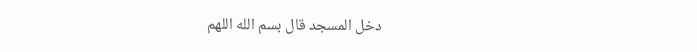دخل المسجد قال بسم الله اللهم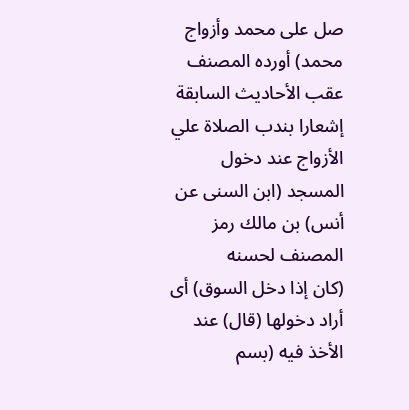صل على محمد وأزواج محمد) أورده المصنف عقب الأحاديث السابقة
إشعارا بندب الصلاة علي الأزواج عند دخول المسجد (ابن السنى عن أنس) بن مالك رمز المصنف لحسنه
(كان إذا دخل السوق) أى أراد دخولها (قال) عند الأخذ فيه (بسم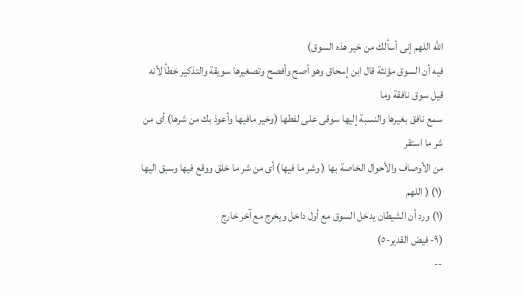الله اللهم إنى أسألك من خير هذه السوق)
فيه أن السوق مؤنثة قال ابن إسحاق وهو أصح وأفصح وتصغيرها سويقة والتذكير خطأ لأنه قيل سوق نافقة وما
سمع نافق بغيرها والنسبة إليها سوقى على لفطها (وخير مافيها وأعوذ بك من شرها) أى من شر ما استقر
من الأوصاف والأحوال الخاصة بها ( وشر ما فيها) أى من شر ما خلق ووقع فيها وسبق اليها (١) ( اللهم
(١) ورد أن الشيطان يدخل السوق مع أول داخل ويخرج مع آخر خارج
(٩- فيض القدير-٥)
--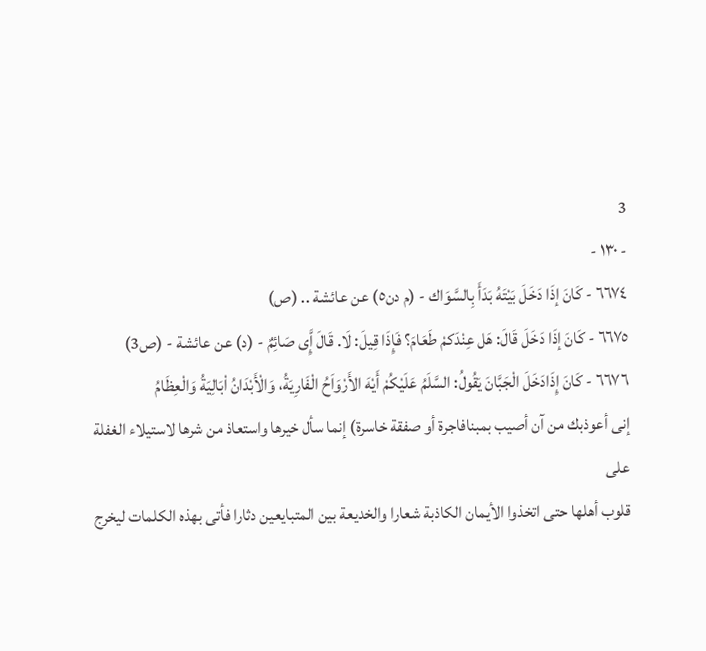3
- ١٣٠ -
٦٦٧٤ - كَانَ إذَا دَخَلَ بَيْتَهُ بَدَأَ بِالسَّوَاك - (م دن٥) عن عائشة .. (ص)
٦٦٧٥ - كَانَ إذَا دَخَلَ قَالَ: هَل عِنْدَكمْ طَعَامَ؟ فَإِذَا قِيلَ: لَا. قَالَ إَِّى صَائِمٌ - (د) عن عائشة - (ص3)
٦٦٧٦ - كَانَ إِذَادَخَلَ الْجَبَّانَ يَقُولُ: السَّلَمُ عَلَيْكُمْ أَيْهَ الأَرْوَاَحُ الْفَارِيَةُ، وَالْأَبْدَانُ اْبَالِيَةُ وَالْعِظَامُ
إنى أعوذبك من آن أصيب بمبنافاجرة أو صفقة خاسرة) إنما سأل خيرها واستعاذ من شرها لاستيلاء الغفلة على
قلوب أهلها حتى اتخذوا الأيمان الكاذبة شعارا والخديعة بين المتبايعين دثارا فأتى بهذه الكلمات ليخرج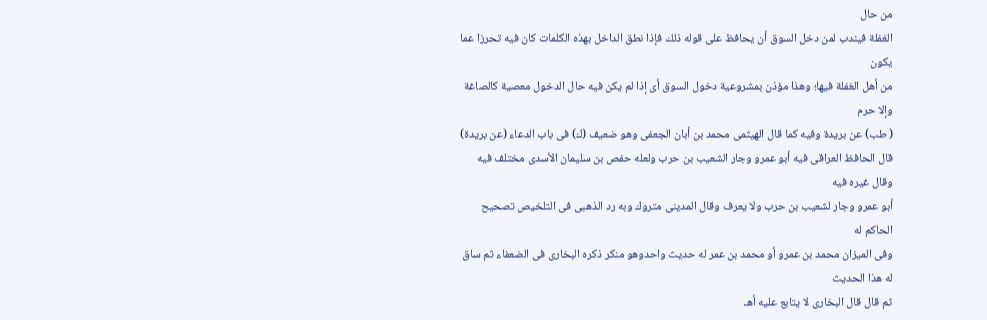من حال
الغفلة فيندب لمن دخل السوق أن يحافظ على قوله ذلك فإذا نطق الداخل بهذه الكلمات كان فيه تحرزا عما يكون
من أهل الغفلة فيها؛ وهذا مؤذن بمشروعية دخول السوق أى إذا لم يكن فيه حال الدخول معصية كالصاغة وإلا حرم
( طب) عن بريدة وفيه كما قال الهيثمى محمد بن أبان الجعفى وهو ضعيف (ك) فى باب الدعاء (عن بريدة)
قال الحافظ العراقى فيه أبو عمرو وجار الشعيب بن حرب ولعله حفص بن سليمان الأسدى مختلف فيه وقال غيره فيه
أبو عمرو وجار لشعيب بن حرب ولا يعرف وقال المدينى متروك وبه رد الذهبى فى التلخيص تصحيح الحاكم له
وفى الميزان محمد بن عمرو أو محمد بن عمر له حديث واحدوهو منكر ذكره البخارى فى الضعفاء ثم ساق له هذا الحديث
ثم قال قال البخارى لا يتابع عليه أهـ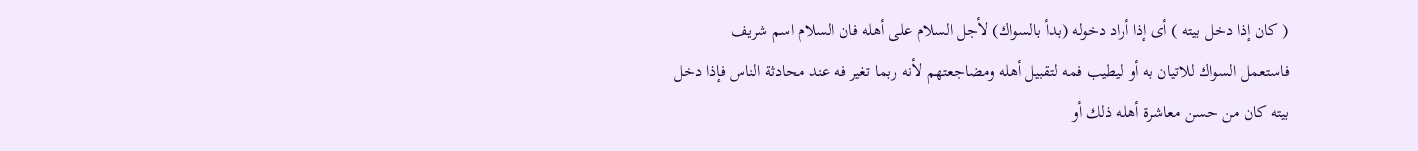( كان إذا دخل بيته ) أى إذا أراد دخوله (بدأ بالسواك) لأجل السلام على أهله فان السلام اسم شريف
فاستعمل السواك للاتيان به أو ليطيب فمه لتقبيل أهله ومضاجعتهم لأنه ربما تغير فه عند محادثة الناس فإذا دخل
بيته كان من حسن معاشرة أهله ذلك أو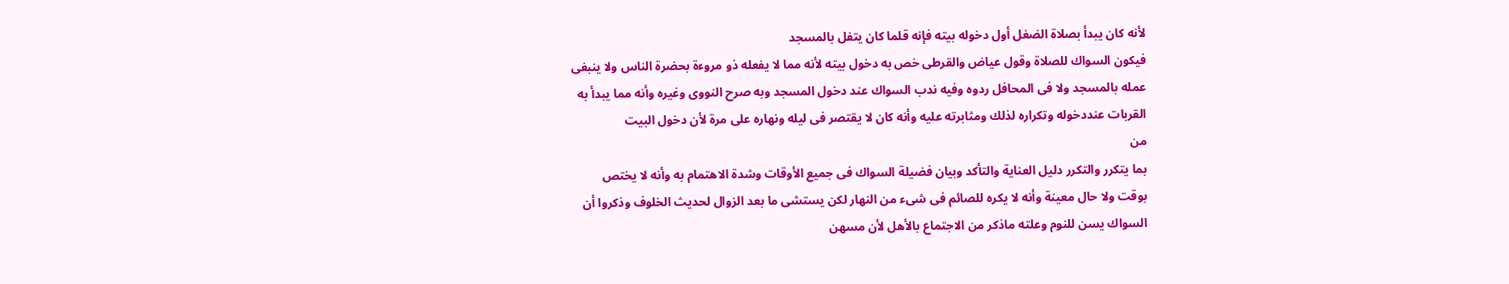لأنه كان يبدأ بصلاة الضغل أول دخوله بيته فإنه قلما كان يتفل بالمسجد
فيكون السواك للصلاة وقول عياض والقرطى خص به دخول بيته لأنه مما لا يفعله ذو مروءة بحضرة الناس ولا ينبغى
عمله بالمسجد ولا فى المحافل ردوه وفيه ندب السواك عند دخول المسجد وبه صرح النووى وغيره وأنه مما يبدأ به
القربات عنددخوله وتكراره لذلك ومثابرته عليه وأنه كان لا يقتصر فى ليله ونهاره على مرة لأن دخول البيت
من
بما يتكرر والتكرر دليل العناية والتأكد وبيان فضيلة السواك فى جميع الأوقات وشدة الاهتمام به وأنه لا يختص
بوقت ولا حال معينة وأنه لا يكره للصائم فى شىء من النهار لكن يستشى ما بعد الزوال لحديث الخلوف وذكروا أن
السواك يسن للنوم وعلته ماذكر من الاجتماع بالأهل لأن مسهن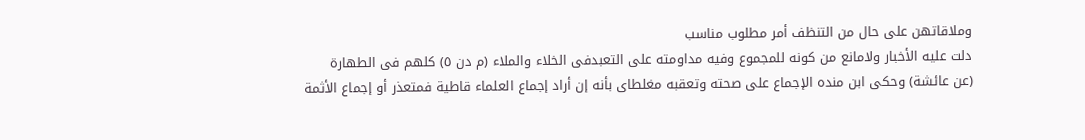وملاقاتهن على حال من التنظف أمر مطلوب مناسب
دلت عليه الأخبار ولامانع من كونه للمجموع وفيه مداومته على التعبدفى الخلاء والملاء (م دن ٥) كلهم فى الطهارة
(عن عائشة) وحكى ابن منده الإجماع على صحته وتعقبه مغلطاى بأنه إن أراد إجماع العلماء قاطية فمتعذر أو إجماع الأثمة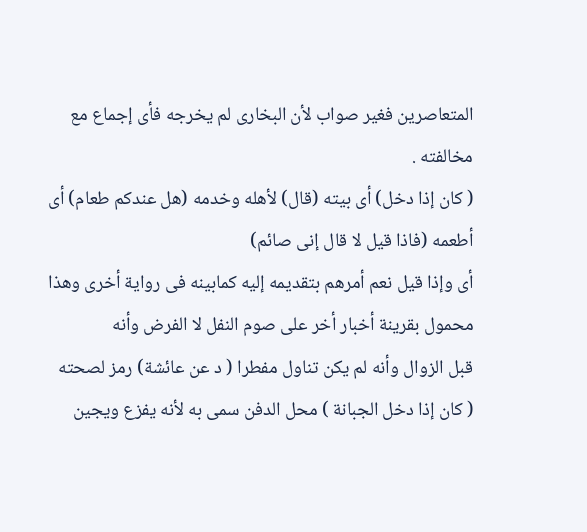المتعاصرين فغير صواب لأن البخارى لم يخرجه فأى إجماع مع مخالفته .
( كان إذا دخل) أى بيته (قال) لأهله وخدمه (هل عندكم طعام) أى أطعمه (فاذا قيل لا قال إنى صائم)
أى وإذا قيل نعم أمرهم بتقديمه إليه كمابينه فى رواية أخرى وهذا محمول بقرينة أخبار أخر على صوم النفل لا الفرض وأنه
قبل الزوال وأنه لم يكن تناول مفطرا ( د عن عائشة) رمز لصحته
( كان إذا دخل الجبانة ) محل الدفن سمى به لأنه يفزع ويجين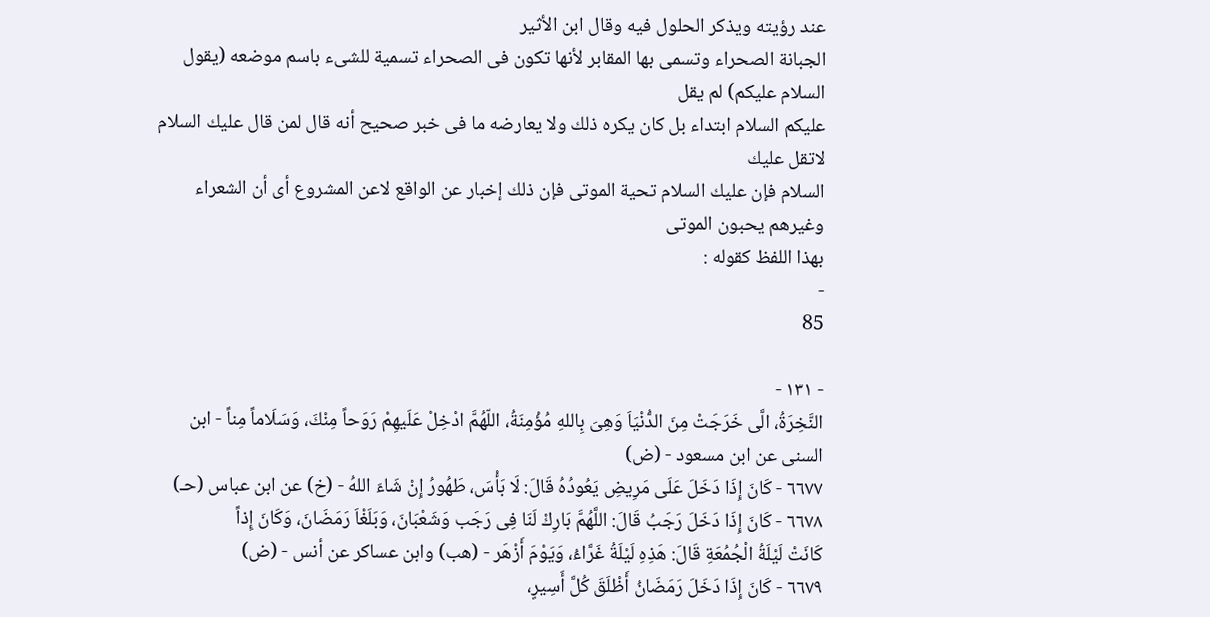عند رؤيته ويذكر الحلول فيه وقال ابن الأثير
الجبانة الصحراء وتسمى بها المقابر لأنها تكون فى الصحراء تسمية للشىء باسم موضعه (يقول السلام عليكم) لم يقل
عليكم السلام ابتداء بل كان يكره ذلك ولا يعارضه ما فى خبر صحيح أنه قال لمن قال عليك السلام لاتقل عليك
السلام فإن عليك السلام تحية الموتى فإن ذلك إخبار عن الواقع لاعن المشروع أى أن الشعراء وغيرهم يحبون الموتى
بهذا اللفظ كقوله :
-
85

- ١٣١ -
النَّخِرَةُ، الَّى خَرَجَتْ مِنَ الدُّنْيَاَ وَهِىَ بِاللهِ مُؤْمِنَةُ، اللّهُمَّ ادْخِلْ عَلَيهِمْ رَوَحاً مِنْكَ، وَسَلَاماً مِناً - ابن
السنى عن ابن مسعود - (ض)
٦٦٧٧ - كَانَ إِذَا دَخَلَ عَلَى مَرِيضِ يَعُودُهُ قَالَ: لَا بَأْسَ، طَهُورُ إِنْ شَاءَ اللهُ - (خ) عن ابن عباس (حـ)
٦٦٧٨ - كَانَ إِذَا دَخَلَ رَجَبُ قَالَ: اللَّهُمَّ بَارِكْ لَنَا فِى رَجَب وَشَعْبَانَ، وَبَلَغْاَ رَمَضَانَ، وَكَانَ إِذاً
كَانَتْ لَيْلَةُ الْجُمُعَةِ قَالَ: هَذِهِ لَيْلَةُ غَرَّاءُ، وَيَوْمَ أَزْهَر - (هب) وابن عساكر عن أنس - (ض)
٦٦٧٩ - كَانَ إِذَا دَخَلَ رَمَضَانُ أَظْلَقَ كُلَّ أَسِيرٍ،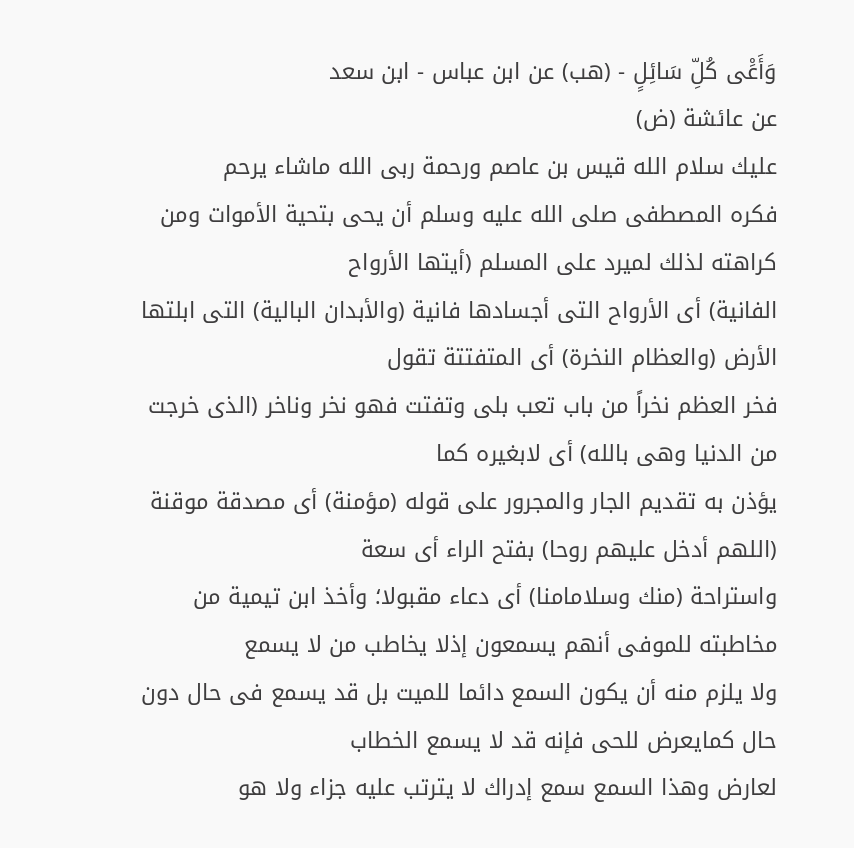وَأَعَْى كُلِّ سَائِلٍ - (هب) عن ابن عباس - ابن سعد
عن عائشة (ض)
عليك سلام الله قيس بن عاصم ورحمة ربى الله ماشاء يرحم
فكره المصطفى صلى الله عليه وسلم أن يحى بتحية الأموات ومن كراهته لذلك لميرد على المسلم (أيتها الأرواح
الفانية) أى الأرواح التى أجسادها فانية (والأبدان البالية) التى ابلتها الأرض (والعظام النخرة) أى المتفتتة تقول
فخر العظم نخراً من باب تعب بلى وتفتت فهو نخر وناخر (الذى خرجت من الدنيا وهى بالله) أى لابغيره كما
يؤذن به تقديم الجار والمجرور على قوله (مؤمنة) أى مصدقة موقنة (اللهم أدخل عليهم روحا) بفتح الراء أى سعة
واستراحة (منك وسلامامنا) أى دعاء مقبولا؛ وأخذ ابن تيمية من مخاطبته للموفى أنهم يسمعون إذلا يخاطب من لا يسمع
ولا يلزم منه أن يكون السمع دائما للميت بل قد يسمع فى حال دون حال كمايعرض للحى فإنه قد لا يسمع الخطاب
لعارض وهذا السمع سمع إدراك لا يترتب عليه جزاء ولا هو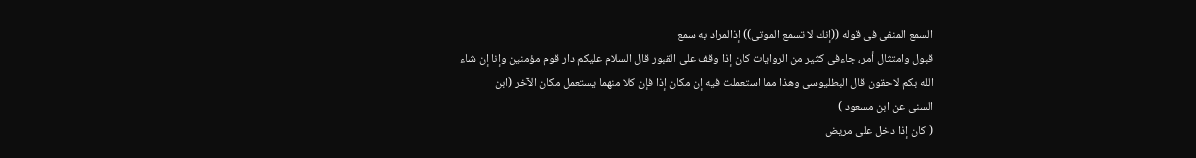السمع المنفى فى قوله ((إنك لا تسمع الموتى)) إذالمراد به سمع
قبول وامتثال أمر، جاءفى كثير من الروايات كان إذا وقف على القبور قال السلام عليكم دار قوم مؤمنين وإنا إن شاء
الله بكم لاحقون قال البطليوسى وهذا مما استعملت فيه إن مكان إذا فإن كلا منهما يستعمل مكان الآخر (ابن
السنى عن ابن مسعود )
( كان إذا دخل على مريض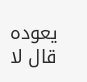يعوده قال لا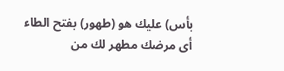بأس) عليك هو (طهور) بفتح الطاء أى مرضك مطهر لك من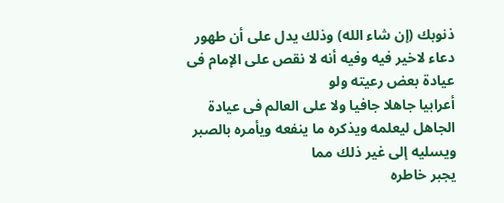ذنوبك (إن شاء الله) وذلك يدل على أن طهور دعاء لاخير فيه وفيه أنه لا نقص على الإمام فى عيادة بعض رعيته ولو
أعرابيا جاهلا جافيا ولا على العالم فى عيادة الجاهل ليعلمه ويذكره ما ينفعه ويأمره بالصبر ويسليه إلى غير ذلك مما
يجبر خاطره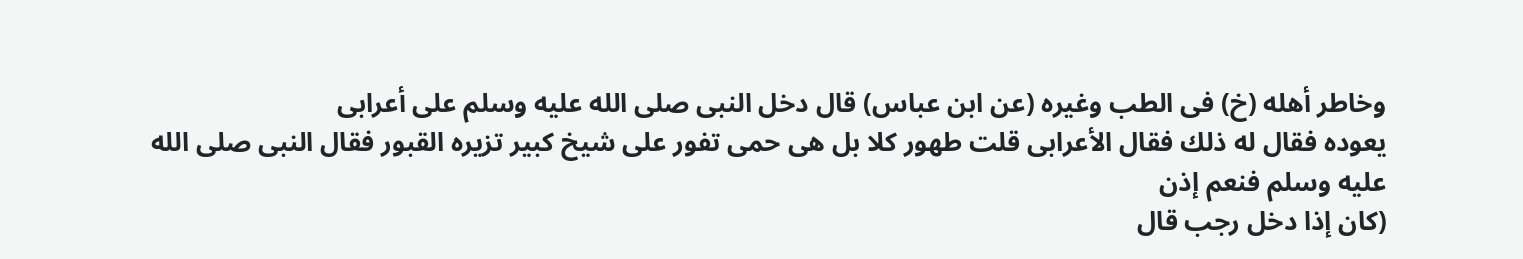وخاطر أهله (خ) فى الطب وغيره (عن ابن عباس) قال دخل النبى صلى الله عليه وسلم على أعرابى
يعوده فقال له ذلك فقال الأعرابى قلت طهور كلا بل هى حمى تفور على شيخ كبير تزيره القبور فقال النبى صلى الله
عليه وسلم فنعم إذن
(كان إذا دخل رجب قال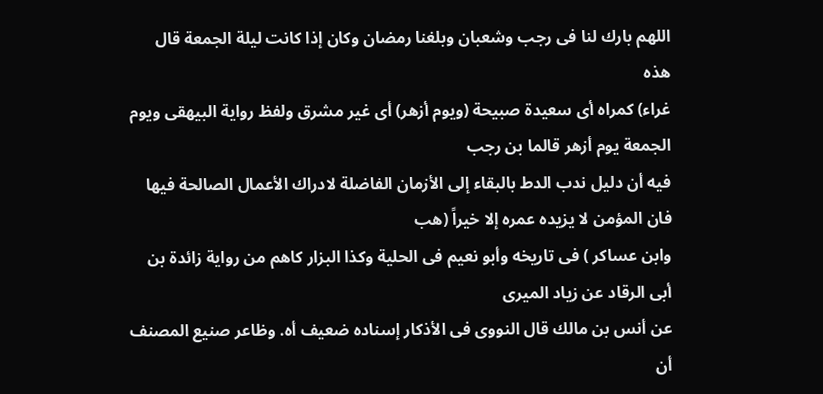اللهم بارك لنا فى رجب وشعبان وبلغنا رمضان وكان إذا كانت ليلة الجمعة قال هذه
غراء) كمراه أى سعيدة صبيحة (ويوم أزهر) أى غير مشرق ولفظ رواية البيهقى ويوم الجمعة يوم أزهر قالما بن رجب
فيه أن دليل ندب الدط بالبقاء إلى الأزمان الفاضلة لادراك الأعمال الصالحة فيها فان المؤمن لا يزيده عمره إلا خيراً (هب
وابن عساكر ) فى تاريخه وأبو نعيم فى الحلية وكذا البزار كاهم من رواية زائدة بن أبى الرقاد عن زياد الميرى
عن أنس بن مالك قال النووى فى الأذكار إسناده ضعيف أه. وظاعر صنيع المصنف أن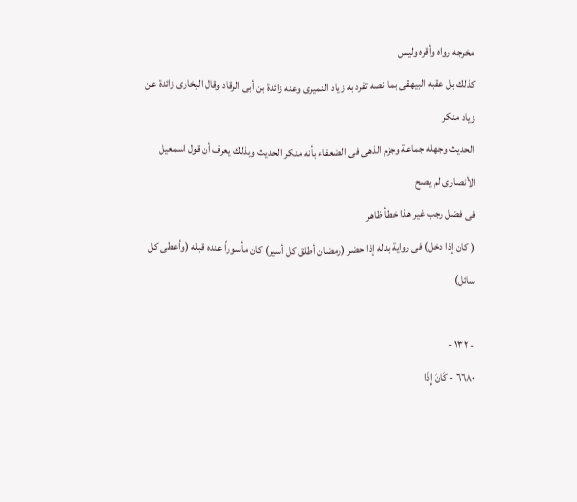مخرجه رواه وأقره وليس
كذلك بل عقبه البيهقى بما نصه تفرد به زياد النميرى وعنه زائدة بن أبى الرقاد وقال البخارى زائدة عن زياد منكر
الحديث وجهله جماعة وجزم الذهى فى الضعفاء بأنه منكر الحديث وبذلك يعرف أن قول اسمعيل الأنصارى لم يصح
فى فضل رجب غير هذا خطأ ظاهر
( كان إذا دخل) فى رواية بدله إذا حضر (رمضان أطلق كل أسير) كان مأسوراً عنده قبله (وأعطى كل سائل)

- ١٣٢ -
٦٦٨٠ - كَانَ إِذَا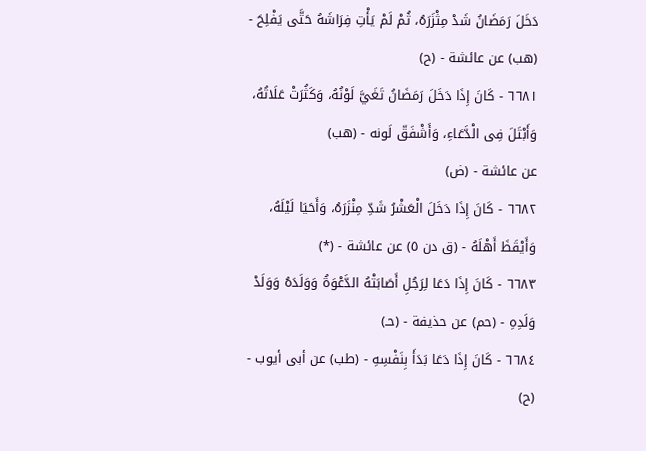دَخَلَ رَمَضَانُ شَدْ مِثْزَرَهُ، ثُمْ لَمْ يَأْتِ فِرَاشَهُ حَتَّى يَفْلِحَ - (هب) عن عائشة - (ح)
٦٦٨١ - كَانَ إِذَا دَخَلَ رَمَضَانُ تَغَيَّ لَوْنُهُ، وَكَثُرَتْ عَلَاتُهُ، وَأَبْتَلَ فِى الْدَّعَاءِ، وَأَشْفَقّ لَونه - (هب)
عن عائشة - (ض)
٦٦٨٢ - كَانَ إِذَا دَخَلَ الْعَشْرُ شَدِّ مِنْزَرَهُ، وَأَحَيَا لَيْلَهُ، وَأَيْقَظَ أَهْلَهُ - (ق دن ٥) عن عائشة - (*)
٦٦٨٣ - كَانَ إِذَا دَعَا لِرَجُلِ أَصَابَتْهُ الدَّعْوَةُ وَوَلَدَهُ وَوَلَدْ وَلَدِهِ - (حم) عن حذيفة - (حـ)
٦٦٨٤ - كَانَ إِذَا دَعَا بَدَأَ بِنَفْسِهِ - (طب) عن أبى أيوب - (ح)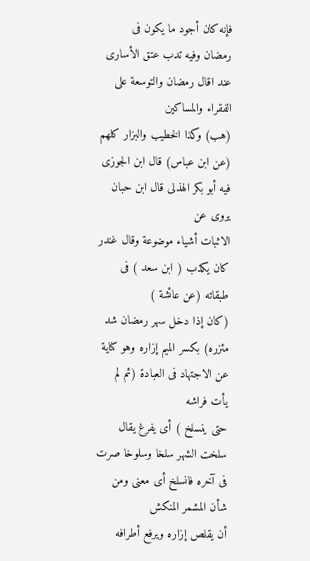فإنه كان أجود ما يكون فى رمضان وفيه تدب عتق الأسارى عند اقال رمضان والتوسعة على الفقراء والمساكين
(هب) وكذا الخطيب والبزار كلهم (عن ابن عباس) قال ابن الجوزى فيه أبو بكر الهذلى قال ابن حبان يروى عن
الاثبات أشياء موضوعة وقال غندر كان يكذب ( ابن سعد ) فى طبقاته (عن عائشة )
(كان إذا دخل سهر رمضان شد مئزره) بكسر الميم إزاره وهو كناية عن الاجتهاد فى العبادة (ثم لم يأت فراشه
حتى ينسلخ ) أى يفرغ يقال سلخت الشهر سلخا وسلوخا صرت فى آخره فانسلخ أى معنى ومن شأن المشمر المنكش
أن يقلص إزاره ويرفع أطرافه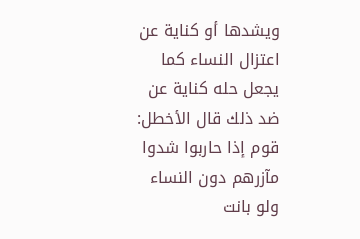ويشدها أو كناية عن اعتزال النساء كما يجعل حله كناية عن ضد ذلك قال الأخطل:
قوم إذا حاربوا شدوا مآزرهم دون النساء ولو بانت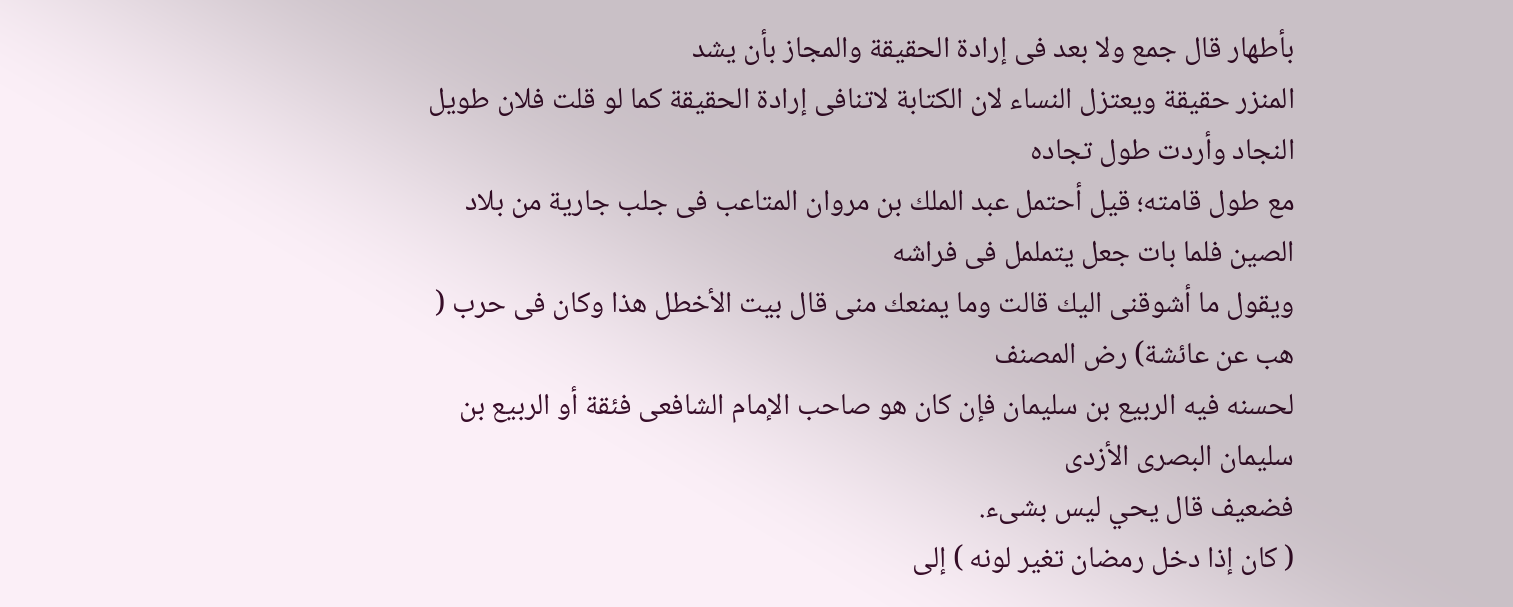بأطهار قال جمع ولا بعد فى إرادة الحقيقة والمجاز بأن يشد
المنزر حقيقة ويعتزل النساء لان الكتابة لاتنافى إرادة الحقيقة كما لو قلت فلان طويل النجاد وأردت طول تجاده
مع طول قامته؛ قيل أحتمل عبد الملك بن مروان المتاعب فى جلب جارية من بلاد الصين فلما بات جعل يتململ فى فراشه
ويقول ما أشوقنى اليك قالت وما يمنعك منى قال بيت الأخطل هذا وكان فى حرب ( هب عن عائشة) رض المصنف
لحسنه فيه الربيع بن سليمان فإن كان هو صاحب الإمام الشافعى فئقة أو الربيع بن سليمان البصرى الأزدى
فضعيف قال يحي ليس بشىء.
( كان إذا دخل رمضان تغير لونه ) إلى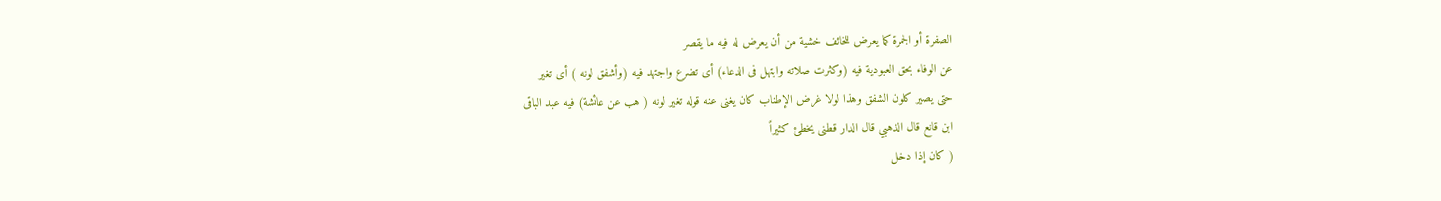الصفرة أو الجمرة كما يعرض للخائف خشية من أن يعرض له فيه ما يقصر
عن الوفاء بحق العبودية فيه (وكثرت صلاته وابتهل فى الدعاء) أى تضرع واجتهد فيه (وأشفق لونه ) أى تغير
حتى يصير كلون الشفق وهذا لولا غرض الإطناب كان يغنى عنه قوله تغير لونه ( هب عن عائشة) فيه عبد الباقى
ابن قانع قال الذهبي قال الدار قطنى يخطئ كثيراً
( كان إذا دخل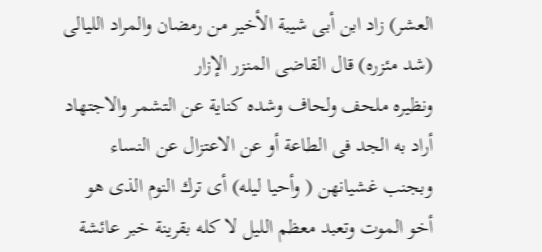العشر) زاد ابن أبى شيبة الأخير من رمضان والمراد الليالى (شد مئزره) قال القاضى المنزر الإزار
ونظيره ملحف ولحاف وشده كناية عن التشمر والاجتهاد أراد به الجد فى الطاعة أو عن الاعتزال عن النساء
وبجنب غشيانهن ( وأحيا ليله) أى ترك النوم الذى هو أخو الموت وتعبد معظم الليل لا كله بقرينة خبر عائشة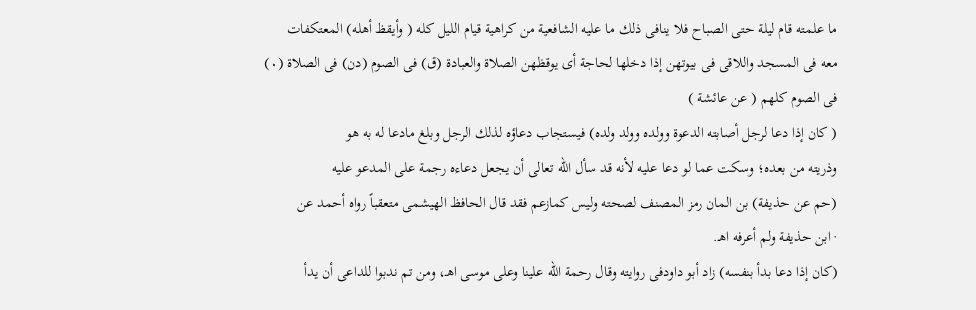ما علمته قام ليلة حتى الصباح فلا ينافى ذلك ما عليه الشافعية من كراهية قيام الليل كله ( وأيقظ أهله) المعتكفات
معه فى المسجد واللاقى فى بيوتهن إذا دخلها لحاجة أى يوقظهن الصلاة والعبادة (ق) فى الصوم (دن) فى الصلاة (٠)
فى الصوم كلهم ( عن عائشة )
( كان إذا دعا لرجل أصابته الدعوة وولده وولد ولده) فيستجاب دعاؤه لذلك الرجل وبلغ مادعا له به هو
وذريته من بعده؛ وسكت عما لو دعا عليه لأنه قد سأل الله تعالى أن يجعل دعاءه رجمة على المدعو عليه
(حم عن حذيفة) بن المان رمز المصنف لصحته وليس كمازعم فقد قال الحافظ الهيشمى متعقباً رواه أحمد عن
· ابن حذيفة ولم أعرفه اهـ.
(كان إذا دعا بدأ بنفسه) زاد أبو داودفى روايته وقال رحمة الله علينا وعلى موسى اهـ، ومن تم ندبوا للداعى أن يدأ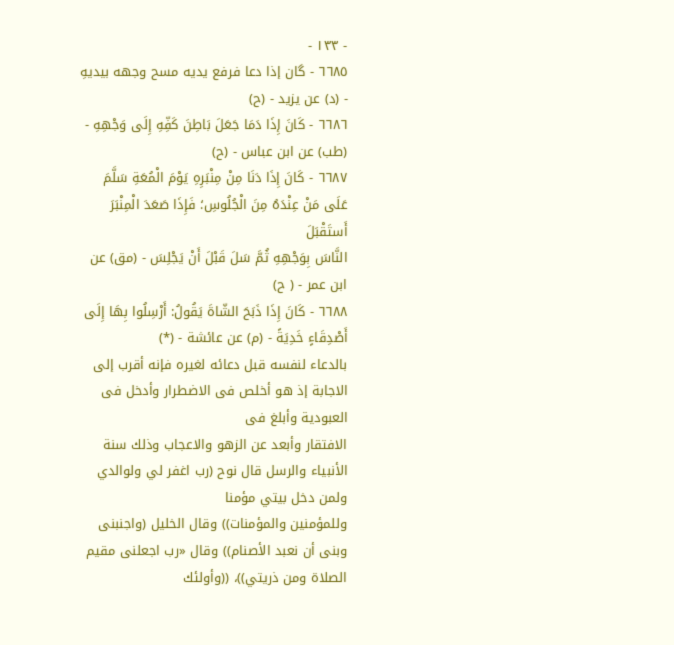- ١٣٣ -
٦٦٨٥ - گان إذا دعا فرفع یدیه مسح وجهه بيديهِ - (د) عن يزيد - (ح)
٦٦٨٦ - كَانَ إِذَا دَمَا جَعَلَ بَاطِنَ كَفِّهِ إِلَى وَجْهِهِ - (طب) عن ابن عباس - (ح)
٦٦٨٧ - كَانَ إِذَا دَنَا مِنْ مِنْبَرِهِ يَوْمَ الْمُعَةِ سَلَّمَ عَلَى مَنْ عِنْدَهُ مِنَ الْجُلُوسِ؛ فَإِذَا صَعَدَ الْمِنْبَرَ أَستَقْبَلَ
النَّاسَ بِوَجْهِهِ ثُمَّ سَلَ قَبْلَ أَنْ يَجْلِسَ - (مق) عن ابن عمر - ( ح)
٦٦٨٨ - كَانَ إِذَا ذَبَحَ الشّاةَ يَقُولُ: أَرْسِلُوا بِهَا إِلَى أَصْدِقَاءٍ خَدِيَةً - (م) عن عائشة - (*)
بالدعاء لنفسه قبل دعائه لغيره فإنه أقرب إلى الاجابة إذ هو أخلص فى الاضطرار وأدخل فى العبودية وأبلغ فى
الافتقار وأبعد عن الزهو والاعجاب وذلك سنة الأنبياء والرسل قال نوح (رب اغفر لي ولوالدي ولمن دخل بيتي مؤمنا
وللمؤمنين والمؤمنات)) وقال الخليل (واجنبنى وبنى أن نعبد الأصنام)) وقال «رب اجعلنى مقيم الصلاة ومن ذريتي))، ((وأولئك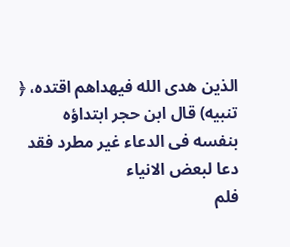الذين هدى الله فيهداهم اقتده، ﴿ تنبيه) قال ابن حجر ابتداؤه بنفسه فى الدعاء غير مطرد فقد دعا لبعض الانياء
فلم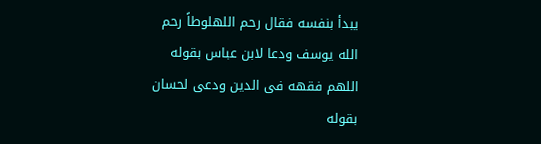يبدأ بنفسه فقال رحم اللهلوطاً رحم الله يوسف ودعا لابن عباس بقوله اللهم فقهه فى الدين ودعى لحسان بقوله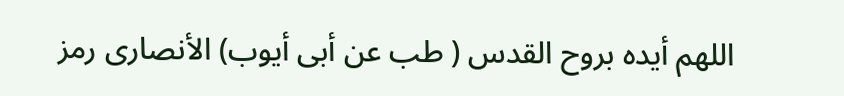اللهم أيده بروح القدس ( طب عن أبى أيوب) الأنصارى رمز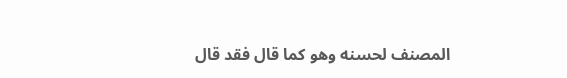المصنف لحسنه وهو كما قال فقد قال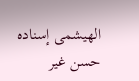الهيشمى إسناده
حسن غير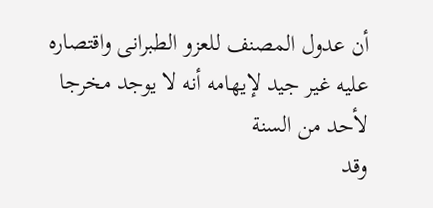أن عدول المصنف للعزو الطبرانى واقتصاره عليه غير جيد لإيهامه أنه لا يوجد مخرجا لأحد من السنة
وقد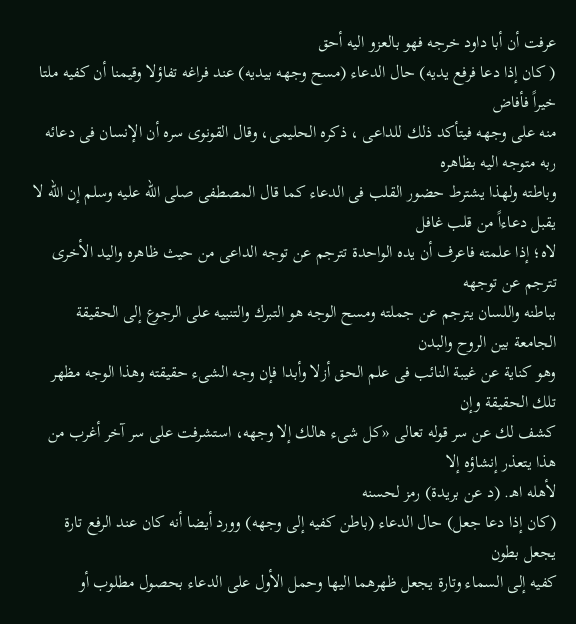عرفت أن أبا داود خرجه فهو بالعزو اليه أحق
( كان إذا دعا فرفع يديه) حال الدعاء (مسح وجهه بيديه) عند فراغه تفاؤلا وقيمنا أن كفيه ملتا خيراً فأفاض
منه على وجهه فيتأكد ذلك للداعى ، ذكره الحليمى، وقال القونوى سره أن الإنسان فى دعائه ربه متوجه اليه بظاهره
وباطته ولهذا يشترط حضور القلب فى الدعاء كما قال المصطفى صلى الله عليه وسلم إن الله لا يقبل دعاءاً من قلب غافل
لاه؛ إذا علمته فاعرف أن يده الواحدة تترجم عن توجه الداعى من حيث ظاهره واليد الأخرى تترجم عن توجهه
بباطنه واللسان يترجم عن جملته ومسح الوجه هو التبرك والتنبيه على الرجوع إلى الحقيقة الجامعة بين الروح والبدن
وهو كناية عن غيبة النائب فى علم الحق أزلا وأبدا فإن وجه الشىء حقيقته وهذا الوجه مظهر تلك الحقيقة وإن
كشف لك عن سر قوله تعالى «كل شىء هالك إلا وجهه، استشرفت على سر آخر أغرب من هذا يتعذر إنشاؤه إلا
لأهله اهـ. (د عن بريدة) رمز لحسنه
(كان إذا دعا جعل) حال الدعاء (باطن كفيه إلى وجهه) وورد أيضا أنه كان عند الرفع تارة يجعل بطون
كفيه إلى السماء وتارة يجعل ظهرهما اليها وحمل الأول على الدعاء بحصول مطلوب أو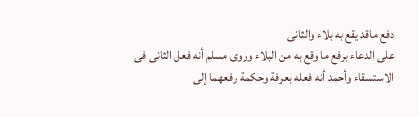دفع ماقد يقع به بلاء والثانى
على الدعاء برفع ما وقع به من البلاء وروى مسلم أنه فعل الثانى فى الاستسقاء وأحمد أنه فعله بعرفة وحكمة رفعهما إلى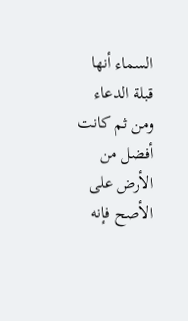السماء أنها قبلة الدعاء ومن ثم كانت أفضل من الأرض على الأصح فإنه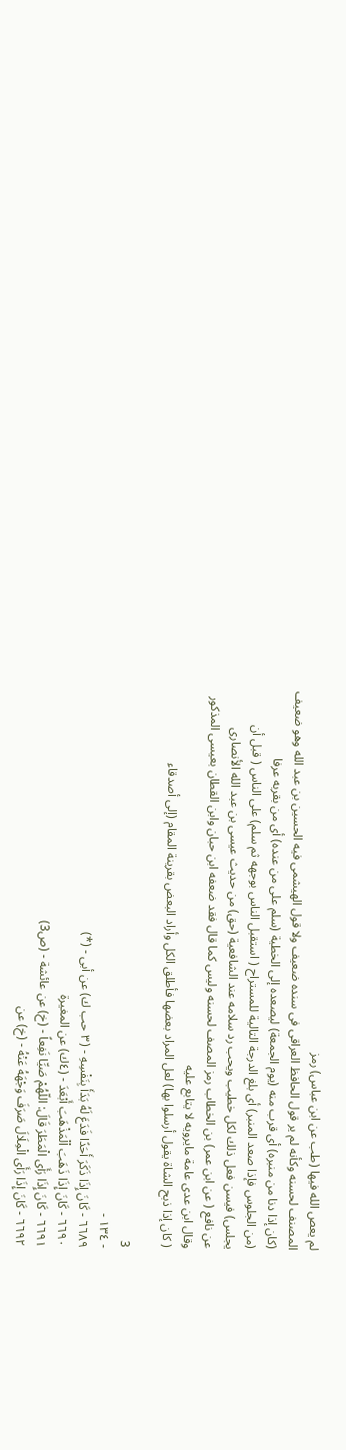لم يعص الله فيها (طب عن ابن عباس) رمز
المصنف لحسنه وكأنه لم ير قول الحافظ العراقى فى سنده ضعيف ولا قول الهيشمى فيه الحسين بن عبد الله وهو ضعيف
(كان إذا دنا من منبره) أى قرب منه (يوم الجمعة) ليصعده إلى الخطية (سلم على من عنده) أى من بقربه عرفا
(من الجلوس فإذا صعد المنبر) أى بلغ الدرجة التالية للمستراح ( استقبل الناس بوجهه ثم سلم) على الناس ( قبل أن
يجلس) فيسن فعل ذلك لكل خطيب ويحب رد سلامه عند الشافعية (حق) من حديث عيسى بن عبد الله الأنصارى
عن نافع ( عن ابن عمر) بن الخطاب رمز المصف لحسنه وليس كما قال فقد ضعفه ابن حبان وابن القطان بعيسى المذكور
وقال ابن عدى عامة مايرويه لا يتابع عليه
( كان إذا ذبح الشاة يقول أرسلوا بها) لعل المراد بعضها فأطلق الكل وأراد البعض بقرينة المقام (إلى أصدقاء

3
- ١٣٤ -
٦٦٨٩ - كَانَ إِذَا ذَكَرَ أَحَدًا فَدَعَ لَهُ بَدَأَ بِنَفْسِهِ - (٣ حب ك) عن أبى - (*)
٦٦٩٠ - كَانَ إِذَا ذَهَبَ اْلْمَذْهَبَ أَبْعَدَ - (٤ك) عن المغيرة
٦٦٩١ - كَانَ إِذَا رَأَى الْمَطَرَ قَالَ: اللّهُمْ صَيِّا نَفِعاً - (خ) عن عائشة - (ص3)
٦٦٩٢ - كَانَ إِذَا رَأَى الْمِلَالَ صَرَفَ وَجْهَهُ عَنْهُ - (خ) عن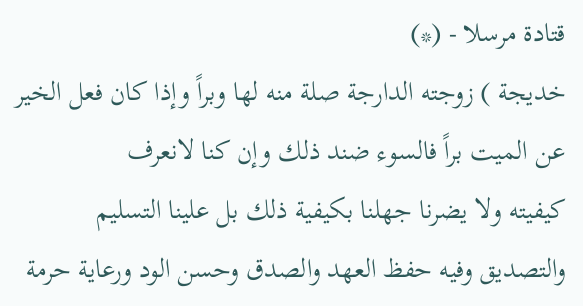قتادة مرسلا - (*)
خديجة ) زوجته الدارجة صلة منه لها وبراً وإذا كان فعل الخير عن الميت براً فالسوء ضند ذلك وإن كنا لانعرف
كيفيته ولا يضرنا جهلنا بكيفية ذلك بل علينا التسليم والتصديق وفيه حفظ العهد والصدق وحسن الود ورعاية حرمة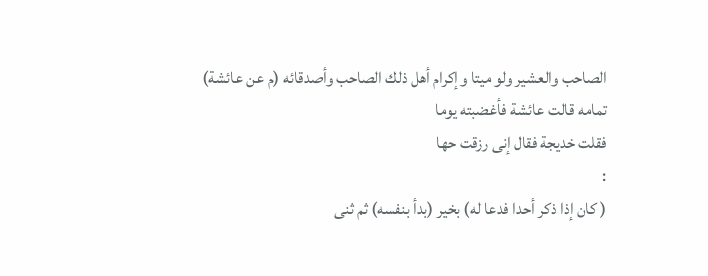الصاحب والعشير ولو ميتا وإكرام أهل ذلك الصاحب وأصدقائه (م عن عائشة) تمامه قالت عائشة فأغضبته يوما
فقلت خديجة فقال إنی رزقت حها
:
( كان إذا ذكر أحدا فدعا له) بخير (بدأ بنفسه) ثم ثنى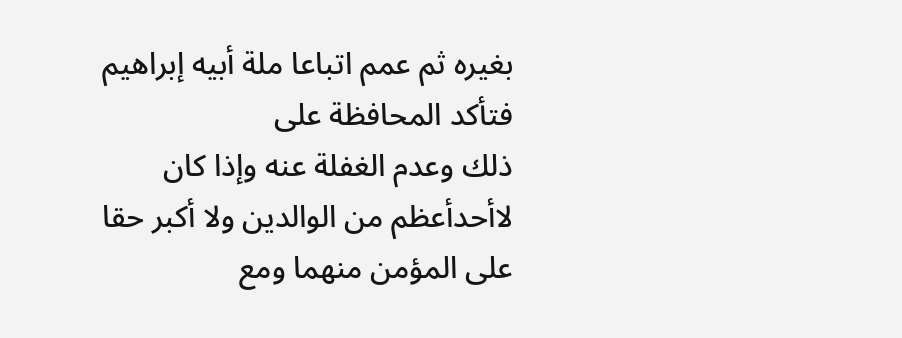بغيره ثم عمم اتباعا ملة أبيه إبراهيم فتأكد المحافظة على
ذلك وعدم الغفلة عنه وإذا كان لاأحدأعظم من الوالدين ولا أكبر حقا على المؤمن منهما ومع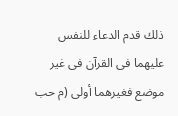ذلك قدم الدعاء للنفس
عليهما فى القرآن فى غير موضع فغيرهما أولى (م حب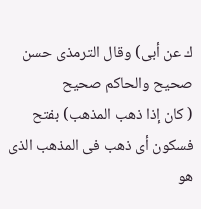ك عن أبى) وقال الترمذى حسن صحيح والحاكم صحيح
( كان إذا ذهب المذهب) بفتح فسكون أى ذهب فى المذهب الذى هو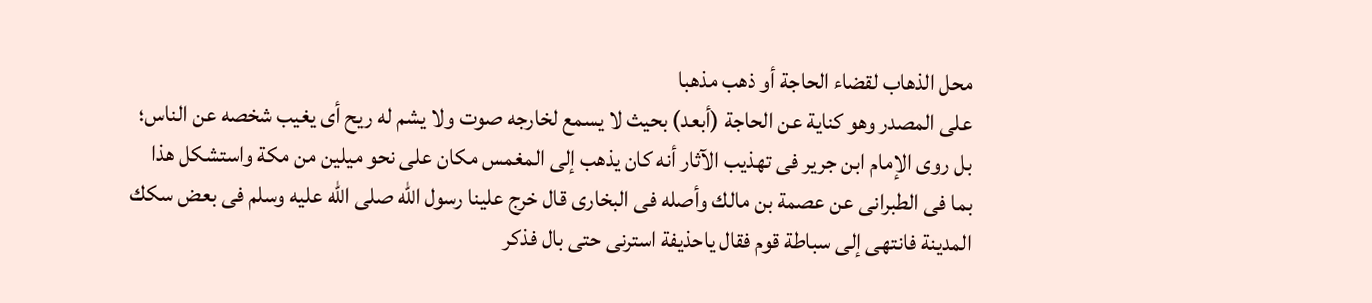محل الذهاب لقضاء الحاجة أو ذهب مذهبا
على المصدر وهو كناية عن الحاجة (أبعد) بحيث لا يسمع لخارجه صوت ولا يشم له ريح أى يغيب شخصه عن الناس؛
بل روى الإمام ابن جرير فى تهذيب الآثار أنه كان يذهب إلى المغمس مكان على نحو ميلين من مكة واستشكل هذا
بما فى الطبرانى عن عصمة بن مالك وأصله فى البخارى قال خرج علينا رسول الله صلى الله عليه وسلم فى بعض سكك
المدينة فانتهى إلى سباطة قوم فقال ياحذيفة استرنى حتى بال فذكر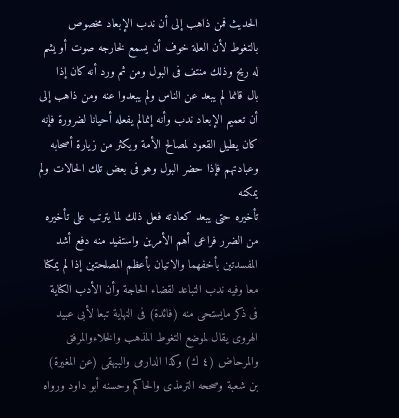الحديث فمن ذاهب إلى أن ندب الإبعاد مخصوص
بالتغوط لأن العلة خوف أن يسمع لخارجه صوت أو يشم له ريح وذلك منتف فى البول ومن ثم ورد أنه كان إذا
بال قانما لم يبعد عن الناس ولم يبعدوا عنه ومن ذاهب إلى أن تعميم الإبعاد ندب وأنه إنمالم يفعله أحيانا لضرورة فإنه
كان يطيل القعود لمصالح الأمة ويكثر من زيارة أصحابه وعبادتهم فإذا حضر البول وهو فى بعض تلك الحالات ولم يمكنه
تأخيره حتى يبعد كعادته فعل ذلك لما يترتب على تأخيره من الضرر فراعى أهم الأمرين واستفيد منه دفع أشد
المفسدتين بأخفهما والاتيان بأعظم المصلحتين إذا لم يمكنا معا وفيه ندب التباعد لقضاء الحاجة وأن الأدب الكناية
فى ذكر مايستحى منه (فائدة) فى النهاية تبعا لأبى عبيد الهروى يقال لموضع التغوط المذهب والخلاءوالمرفق
والمرحاض (٤ ك) وكذا الدارمى والبيهقى (عن المغيرة) بن شعبة وصححه الترمذى والحاكم وحسنه أبو داود ورواه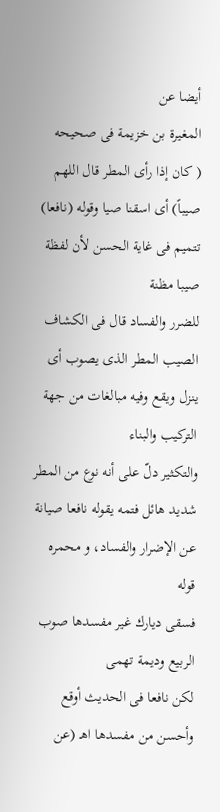أيضا عن
المغيرة بن خزيمة فى صحيحه
( كان إذا رأى المطر قال اللهم صيباً) أى اسقنا صيا وقوله (نافعا) تتميم فى غاية الحسن لأن لفظة صيبا مظنة
للضرر والفساد قال فى الكشاف الصيب المطر الذى يصوب أى ينزل ويقع وفيه مبالغات من جهة التركيب والبناء
والتكثير دلّ على أنه نوع من المطر شديد هائل فتمه يقوله نافعا صيانة عن الإضرار والفساد، و محمره قوله
فسقى ديارك غير مفسدها صوب الربيع وديمة تهمى
لكن نافعا فى الحديث أوقع وأحسن من مفسدها اهـ (عن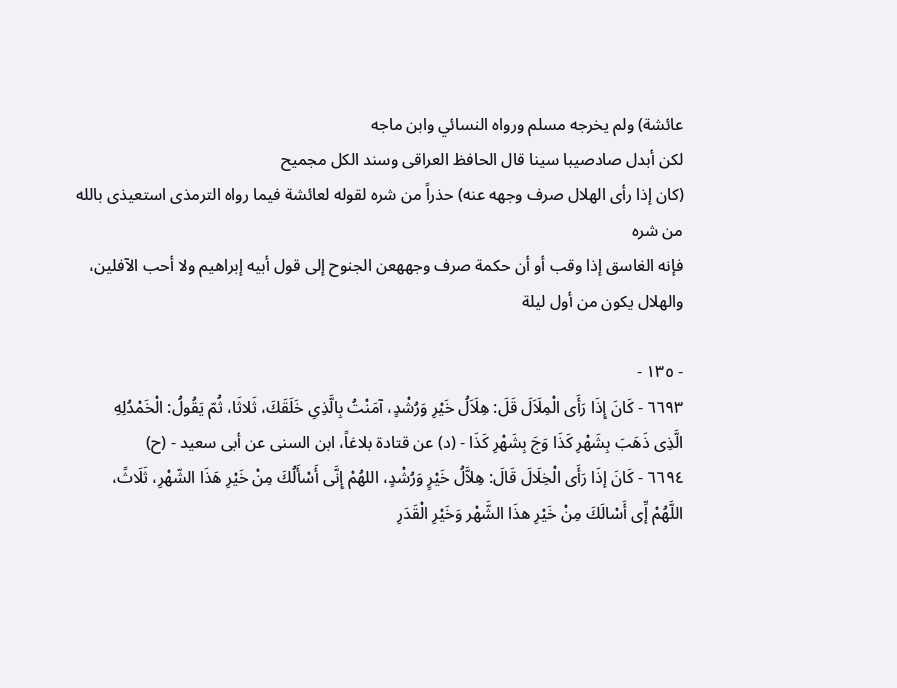عائشة) ولم يخرجه مسلم ورواه النسائي وابن ماجه
لكن أبدل صادصيبا سينا قال الحافظ العراقى وسند الكل مجميح
(كان إذا رأى الهلال صرف وجهه عنه) حذراً من شره لقوله لعائشة فيما رواه الترمذى استعيذى بالله من شره
فإنه الغاسق إذا وقب أو أن حكمة صرف وجههعن الجنوح إلى قول أبيه إبراهيم ولا أحب الآفلين، والهلال يكون من أول ليلة

- ١٣٥ -
٦٦٩٣ - كَانَ إِذَا رَأَى الْمِلَاَلَ قَلَ: هِلَاَلُ خَيْرِ وَرُشْدٍ، آمَنْتُ بِالَّذِىِ خَلَقَكَ، ثَلاثَا، ثُمّ يَقُولُ: الْخَمْدُلِهِ
الَّذِى ذَهَبَ بِشَهْرِ كَذَا وَجَ بِشَهْرِ كَذَا - (د) عن قتادة بلاغاً، ابن السنى عن أبى سعيد - (ح)
٦٦٩٤ - كَانَ إذَا رَأَى الْخِلَالَ قَالَ: هِلاَّلُ خَيْرٍ وَرُشْدٍ، اللهُمْ إِنَّى أَسْأَلُكَ مِنْ خَيْرِ هَذَا الشّهْرِ، ثَلَاثً،
اللَّهُمْ إِّى أَسْالَكَ مِنْ خَيْرِ هذَا الشَّهْر وَخَيْرِ الْقَدَرِ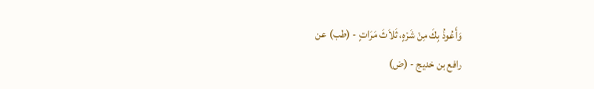وَأَعُوذُ بِكَ مِنْ شَرْهٍ، ثَلاَثَ مَرَاتٍ - (طب) عن
رافع بن خديج - (ض)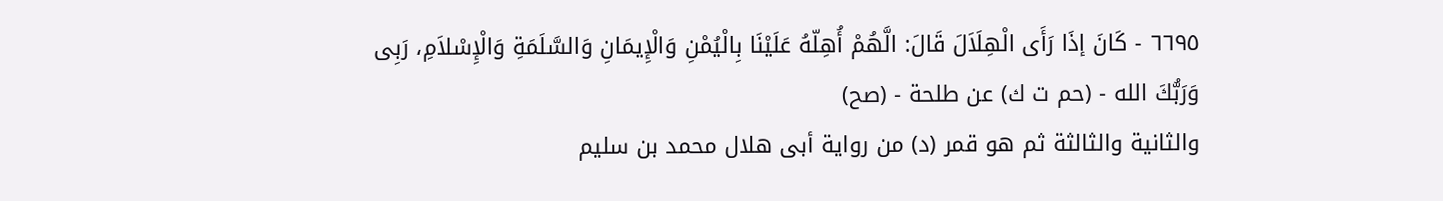٦٦٩٥ - كَانَ إذَا رَأَى الْهِلَاَلَ قَالَ: الَّهُمْ أُهِلّهُ عَلَيْنَا بِالْيُمْنِ وَالْإِيمَانِ وَالسَّلَمَةِ وَالْإِسْلاَمِ، رَبِى
وَرَبُّكَ الله - (حم ت ك) عن طلحة - (صح)
والثانية والثالثة ثم هو قمر (د) من رواية أبى هلال محمد بن سليم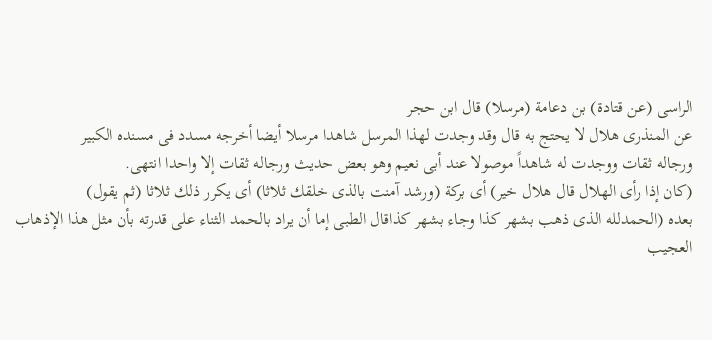الراسى (عن قتادة) بن دعامة (مرسلا) قال ابن حجر
عن المنذرى هلال لا يحتج به قال وقد وجدت لهذا المرسل شاهدا مرسلا أيضا أخرجه مسدد فى مسنده الكبير
ورجاله ثقات ووجدت له شاهداً موصولا عند أبى نعيم وهو بعض حديث ورجاله ثقات إلا واحدا انتهى.
(كان إذا رأى الهلال قال هلال خير) أى بركة (ورشد آمنت بالذى خلقك ثلاثا) أى يكرر ذلك ثلاثا (ثم يقول)
بعده (الحمدلله الذى ذهب بشهر كذا وجاء بشهر كذاقال الطبى إما أن يراد بالحمد الثناء على قدرته بأن مثل هذا الإذهاب
العجيب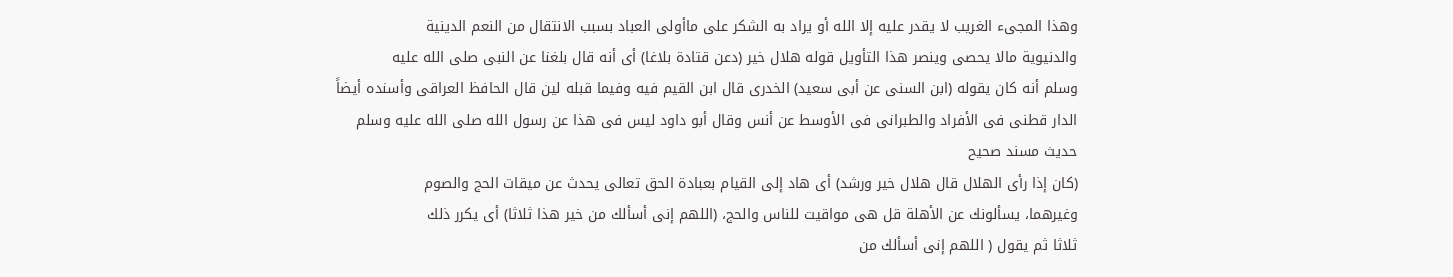وهذا المجىء الغريب لا يقدر عليه إلا الله أو يراد به الشكر على ماأولى العباد بسبب الانتقال من النعم الدينية
والدنيوية مالا يحصى وينصر هذا التأويل قوله هلال خير (دعن قتادة بلاغا) أى أنه قال بلغنا عن النبى صلى الله عليه
وسلم أنه كان يقوله (ابن السنى عن أبى سعيد) الخدرى قال ابن القيم فيه وفيما قبله لين قال الحافظ العراقى وأسنده أيضاً
الدار قطنى فى الأفراد والطبرانى فى الأوسط عن أنس وقال أبو داود ليس فى هذا عن رسول الله صلى الله عليه وسلم
حديث مسند صحيح
(كان إذا رأى الهلال قال هلال خير ورشد) أى هاد إلى القيام بعبادة الحق تعالى يحدث عن ميقات الحج والصوم
وغيرهما، يسألونك عن الأهلة قل هى مواقيت للناس والحج، (اللهم إنى أسألك من خير هذا ثلاثا) أى يكرر ذلك
ثلاثا ثم يقول ( اللهم إنى أسألك من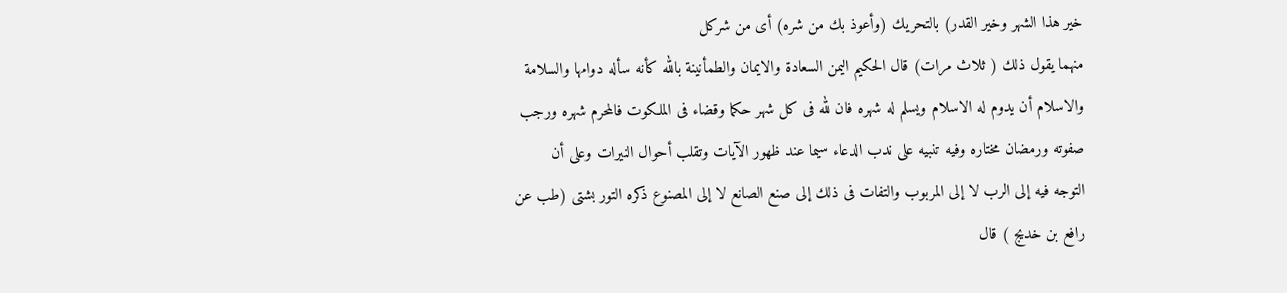خير هذا الشهر وخير القدر) بالتحريك (وأعوذ بك من شره) أى من شركل
منهما يقول ذلك ( ثلاث مرات) قال الحكيم اليمن السعادة والايمان والطمأنينة بالله كأنه سأله دوامها والسلامة
والاسلام أن يدوم له الاسلام ويسلم له شهره فان لله فى كل شهر حكما وقضاء فى الملكوت فالمحرم شهره ورجب
صفوته ورمضان مختاره وفيه تنبيه على ندب الدعاء سيما عند ظهور الآيات وتقلب أحوال النيرات وعلى أن
التوجه فيه إلى الرب لا إلى المربوب والتفات فى ذلك إلى صنع الصانع لا إلى المصنوع ذكره التور بشتى (طب عن
رافع بن خديج ) قال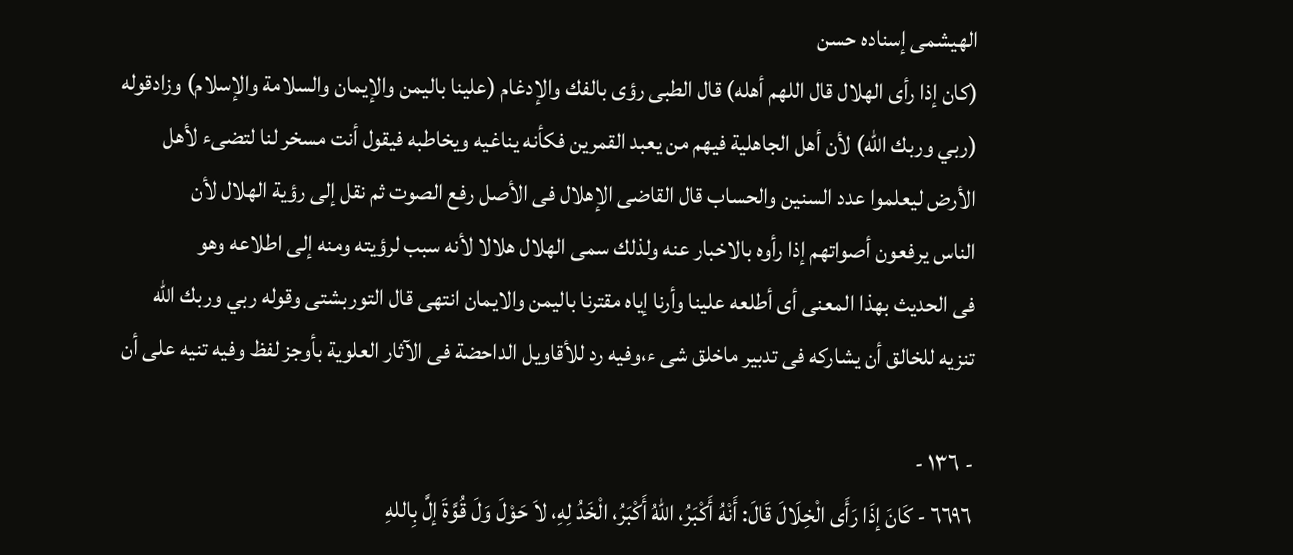الهيشمی إسناده حسن
(كان إذا رأى الهلال قال اللهم أهله) قال الطبى رؤى بالفك والإدغام (علينا باليمن والإيمان والسلامة والإسلام) وزادقوله
(ربي وربك الله) لأن أهل الجاهلية فيهم من يعبد القمرين فكأنه يناغيه ويخاطبه فيقول أنت مسخر لنا لتضىء لأهل
الأرض ليعلموا عدد السنين والحساب قال القاضى الإهلال فى الأصل رفع الصوت ثم نقل إلى رؤية الهلال لأن
الناس يرفعون أصواتهم إذا رأوه بالاخبار عنه ولذلك سمى الهلال هلالا لأنه سبب لرؤيته ومنه إلى اطلاعه وهو
فى الحديث بهذا المعنى أى أطلعه علينا وأرنا إياه مقترنا باليمن والايمان انتهى قال التوربشتى وقوله ربي وربك الله
تنزيه للخالق أن يشاركه فى تدبير ماخلق شى ء،وفيه رد للأقاويل الداحضة فى الآثار العلوية بأوجز لفظ وفيه تنيه على أن

- ١٣٦ -
٦٦٩٦ - كَانَ إذَا رَأَى الْخِلَالَ قَالَ: أَنْهُ أَكْبَرُ، اللهُ أَكْبَرُ، الْخَدُ لِهِ، لاَ حَوْلَ وَلَ قُوَّةَ إلَّ بِاللهِ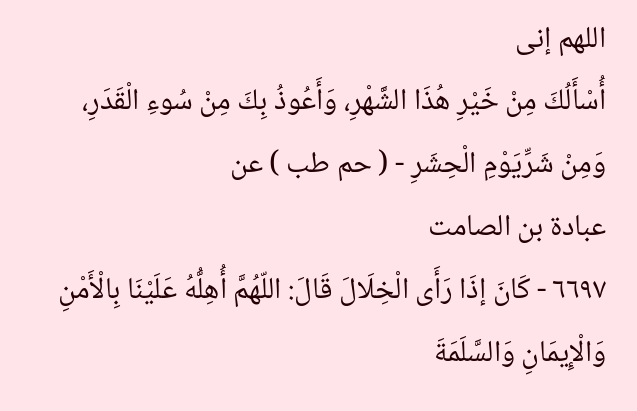اللهم إنى
أُسْأَلُكَ مِنْ خَيْرِ هُذَا الشَّهْرِ، وَأَعُوذُ بِكَ مِنْ سُوءِ الْقَدَرِ، وَمِنْ شَرِّيَوْمِ الْحِشَرِ - ( حم طب ) عن
عبادة بن الصامت
٦٦٩٧ - كَانَ إذَا رَأَى الْخِلَالَ قَالَ: اللّهُمَّ أُهِلُّهُ عَلَيْنَا بِالْأَمْنِ وَالْإِيمَانِ وَالسَّلَمَةَ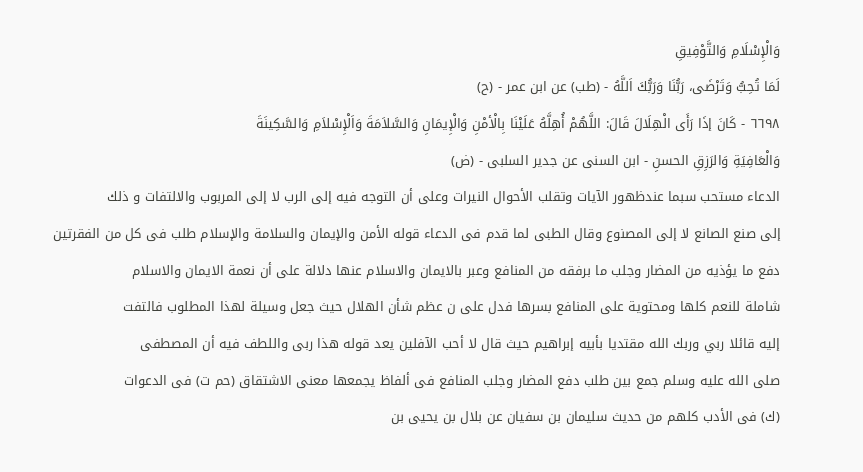وَالْإِسْلَامِ وَالتَّوْفِيقِ
لَمَا تُحِبُّ وَتَرْضَى، رَبُّنَا وَرَبُّكَ اَللَّهُ - (طب) عن ابن عمر - (ح)
٦٦٩٨ - كَانَ إذَا رَأَى الْهِلَالَ قَالَ: اللَّهُمْ أُهِلَّهُ عَلَيْنَا بِالْأمْنِ وَالْإِيمَانِ وَالسَّلاَمَةَ وَاَلْإِسْلاَمِ وَالسَّكِينَةَ
وَالْعَافِيَةِ وَالرَزِقِ الحسنِ - ابن السنى عن جدير السلبى - (ض)
الدعاء مستحب سبما عندظهور الآيات وتقلب الأحوال النيرات وعلى أن التوجه فيه إلى الرب لا إلى المربوب والالتفات و ذلك
إلى صنع الصانع لا إلى المصنوع وقال الطبى لما قدم فى الدعاء قوله الأمن والإيمان والسلامة والإسلام طلب فى كل من الفقرتين
دفع ما يؤذيه من المضار وجلب ما برفقه من المنافع وعبر بالايمان والاسلام عنها دلالة على أن نعمة الايمان والاسلام
شاملة للنعم كلها ومحتوية على المنافع بسرها فدل على ن عظم شأن الهلال حيث جعل وسيلة لهذا المطلوب فالتفت
إليه قائلا ربي وربك الله مقتديا بأبيه إبراهيم حيث قال لا أحب الآفلين يعد قوله هذا ربى واللطف فيه أن المصطفى
صلى الله عليه وسلم جمع بين طلب دفع المضار وجلب المنافع فى ألفاظ يجمعها معنى الاشتقاق (حم ت) فى الدعوات
(ك) فى الأدب كلهم من حديث سليمان بن سفيان عن بلال بن يحيى بن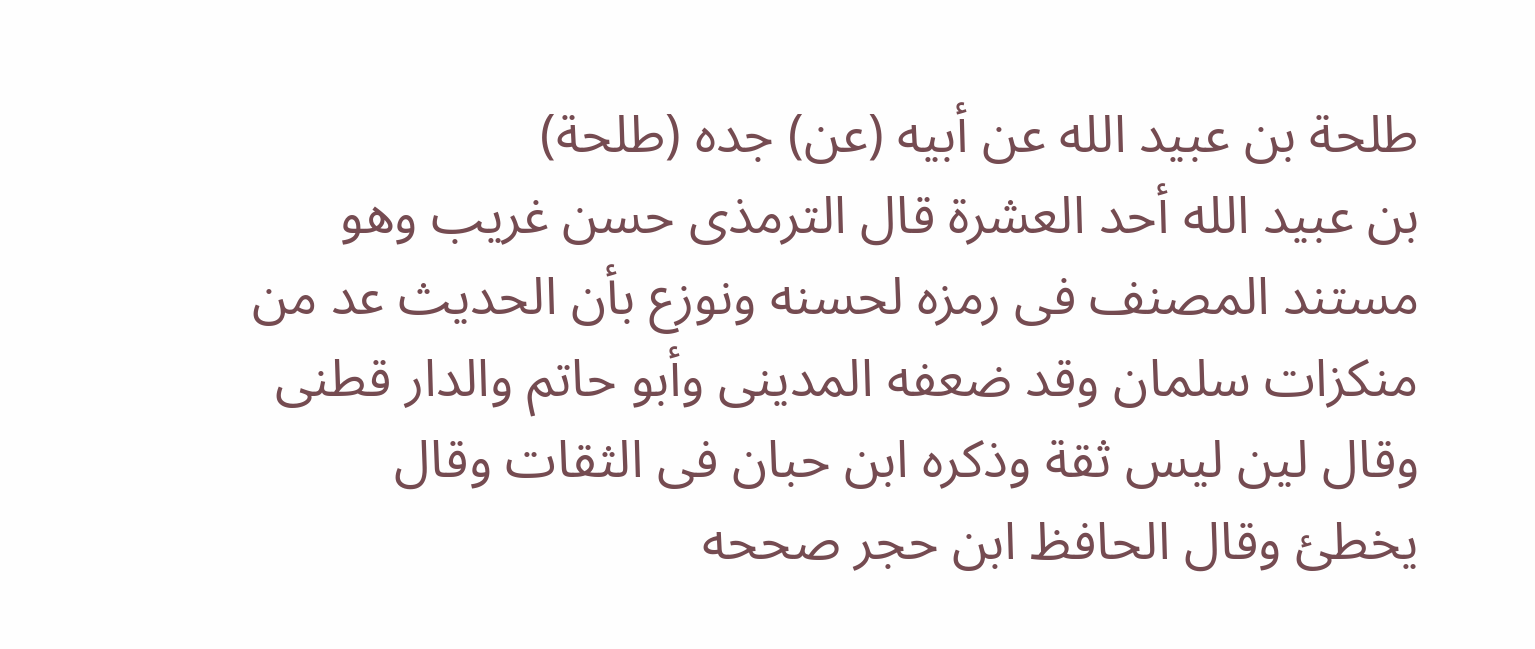طلحة بن عبيد الله عن أبيه (عن) جده (طلحة)
بن عبيد الله أحد العشرة قال الترمذى حسن غريب وهو مستند المصنف فى رمزه لحسنه ونوزع بأن الحديث عد من
منكزات سلمان وقد ضعفه المدينى وأبو حاتم والدار قطنى وقال لين ليس ثقة وذكره ابن حبان فى الثقات وقال
يخطئ وقال الحافظ ابن حجر صححه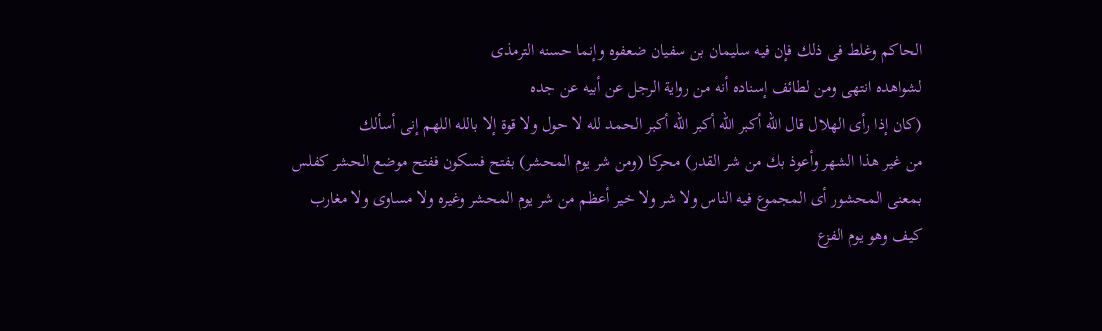الحاكم وغلط فى ذلك فإن فيه سليمان بن سفيان ضعفوه وإنما حسنه الترمذى
لشواهده انتهى ومن لطائف إسناده أنه من رواية الرجل عن أبيه عن جده
(كان إذا رأى الهلال قال الله أكبر الله أكبر الله أكبر الحمد لله لا حول ولا قوة إلا بالله اللهم إنى أسألك
من غير هذا الشهر وأعوذ بك من شر القدر) محركا (ومن شر يوم المحشر) بفتح فسكون ففتح موضع الحشر كفلس
بمعنى المحشور أى المجموع فيه الناس ولا شر ولا خير أعظم من شر يوم المحشر وغيره ولا مساوى ولا مغارب
كيف وهو يوم الفزع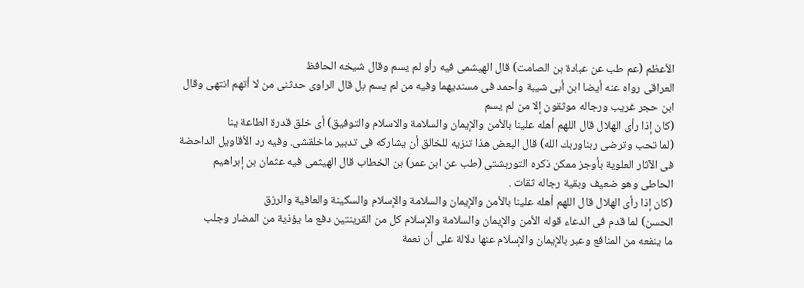الأعظم (عم طب عن عبادة بن الصامت) قال الهيشمى فيه رأو لم يسم وقال شيخه الحافظ
العراقى رواه عنه أيضا ابن أبى شيبة وأحمد فى مسنديهما وفيه من لم يسم بل قال الراوى حدثنى من لا أتهم انتهى وقال
ابن حجر غريب ورجاله موثقون إلا من لم يسم
(كان إذا رأى الهلال قال اللهم أهله علينا بالأمن والإيمان والسلامة والاسلام والتوفيق) أى خلق قدرة الطاعة ينا
(لما تحب وترضى ربناوربك الله) قال البعض هذا تنزيه للخالق أن يشاركه فى تدبير ماخلقشى. وفيه رد الأقاويل الداحضة
فى الآثار العلوية بأوجز ممكن ذكره التوربشتى (طب عن ابن عمر) بن الخطاب قال الهيثمى فيه عثمان بن إبراهيم
الحاطى وهو ضعيف وبقية رجاله ثقات .
(كان إذا رأى الهلال قال اللهم أهله علينا بالأمن والإيمان والسلامة والإسلام والسكينة والعافية والرزق
الحسن) لما قدم فى الدعاء قوله الأمن والإيمان والسلامة والإسلام كل من القرينتين دفع ما يؤذية من المضار وجلب
ما ينفعه من المنافع وعبر بالإيمان والإسلام عنها دلالة على أن نعمة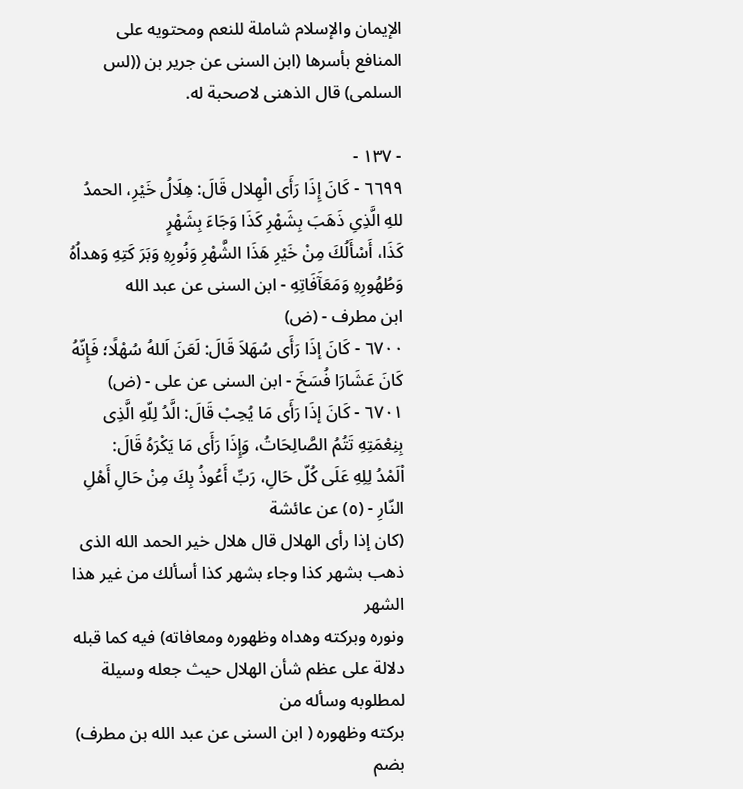الإيمان والإسلام شاملة للنعم ومحتويه على
المنافع بأسرها (ابن السنى عن جرير بن ((لس السلمى) قال الذهنى لاصحبة له.

- ١٣٧ -
٦٦٩٩ - كَانَ إِذَا رَأَى الْهِلال قَالَ: هِلَالُ خَيْرِ، الحمدُ للهِ الَّذِىِ ذَهَبَ بِشَهْرِ كَذَا وَجَاءَ بِشَهْرٍ
كَذَا، أَسْأَلُكَ مِنْ خَيْرِ هَذَا الشَّهْرِ وَنُورِهِ وَبَرَ كَتِهِ وَهداُهُ وَطُهُورِهِ وَمَعَآَفَاتِهِ - ابن السنى عن عبد الله
ابن مطرف - (ض)
٦٧٠٠ - كَانَ إذَا رَأَى سُهَلاَ قَالَ: لَعَنَ اَللهُ سُهْلًا؛ فَإِنّهُ كَانَ عَشَارَا فُسَخَ - ابن السنى عن على - (ض)
٦٧٠١ - كَانَ إذَا رَأَى مَا يُحِبْ قَالَ: الَّدُ لِلّهِ الَّذِى بِنِعْمَتِهِ تَتُمُ الصَّالِحَاتُ، وَإِذَا رَأَى مَا يَكْرَهُ قَالَ:
اْلَمْدُ لِلِهِ عَلَى كُلّ حَالِ، رَبِّ أَعُوذُ بِكَ مِنْ حَالِ أَهْلِ النّارِ - (٥) عن عائشة
(كان إذا رأى الهلال قال هلال خير الحمد الله الذى ذهب بشهر كذا وجاء بشهر كذا أسألك من غير هذا الشهر
ونوره وبركته وهداه وظهوره ومعافاته) فيه كما قبله دلالة على عظم شأن الهلال حيث جعله وسيلة لمطلوبه وسأله من
بركته وظهوره ( ابن السنى عن عبد الله بن مطرف) بضم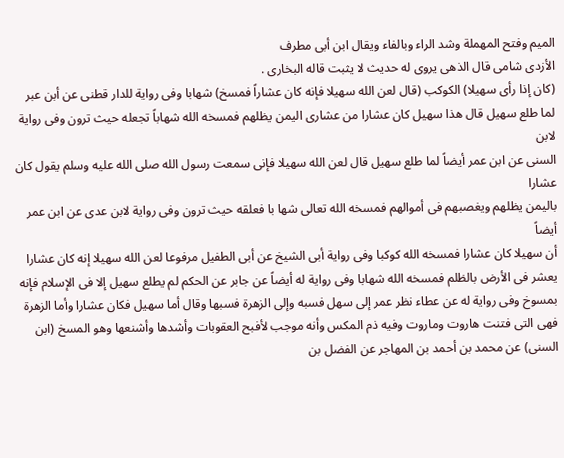الميم وفتح المهملة وشد الراء وبالفاء ويقال ابن أبى مطرف
الأزدی شامی قال الذهی یروی له حدیث لا يثبت قاله البخارى .
(كان إذا رأى سهيلا) الكوكب (قال لعن الله سهيلا فإنه كان عشاراً فمسخ) شهابا وفى رواية للدار قطنى عن أبن عبر
لما طلع سهيل قال هذا سهيل كان عشارا من عشارى اليمن يظلهم فمسخه الله شهاباً تجعله حيث ترون وفى رواية لابن
السنى عن ابن عمر أيضاً لما طلع سهيل قال لعن الله سهيلا فإنى سمعت رسول الله صلى الله عليه وسلم يقول كان عشارا
باليمن يظلهم ويغصبهم فى أموالهم فمسخه الله تعالى شها با فعلقه حيث ترون وفى رواية لابن عدى عن ابن عمر أيضاً
أن سهيلا كان عشارا فمسخه الله كوكبا وفى رواية أبى الشيخ عن أبى الطفيل مرفوعا لعن الله سهيلا إنه كان عشارا
يعشر فى الأرض بالظلم فمسخه الله شهابا وفى رواية له أيضاً عن جابر عن الحكم لم يطلع سهيل إلا فى الإسلام فإنه
بمسوخ وفى رواية له عن عطاء نظر عمر إلى سهل فسبه وإلى الزهرة فسبها وقال أما سهيل فكان عشارا وأما الزهرة
فهى التى فتنت هاروت وماروت وفيه ذم المكس وأنه موجب لأفبح العقوبات وأشدها وأشنعها وهو المسخ (ابن
السنى) عن محمد بن أحمد بن المهاجر عن الفضل بن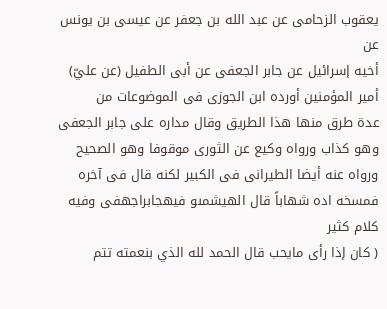يعقوب الزحامى عن عبد الله بن جعفر عن عيسى بن يونس عن
أخيه إسرائيل عن جابر الجعفى عن أبى الطفيل (عن عليّ) أمير المؤمنين أورده ابن الجوزى فى الموضوعات من
عدة طرق منها هذا الطريق وقال مداره على جابر الجعفى وهو كذاب ورواه وكيع عن الثورى موقوفا وهو الصحيح
ورواه عنه أيضا الطیرانی فی الکبیر لكنه قال فى آخره فمسخه اده شهاباً قال الهيشمىو فیهجابراجهفى وفيه كلام كثير
( كان إذا رأى مايحب قال الحمد لله الذي بنعمته تتم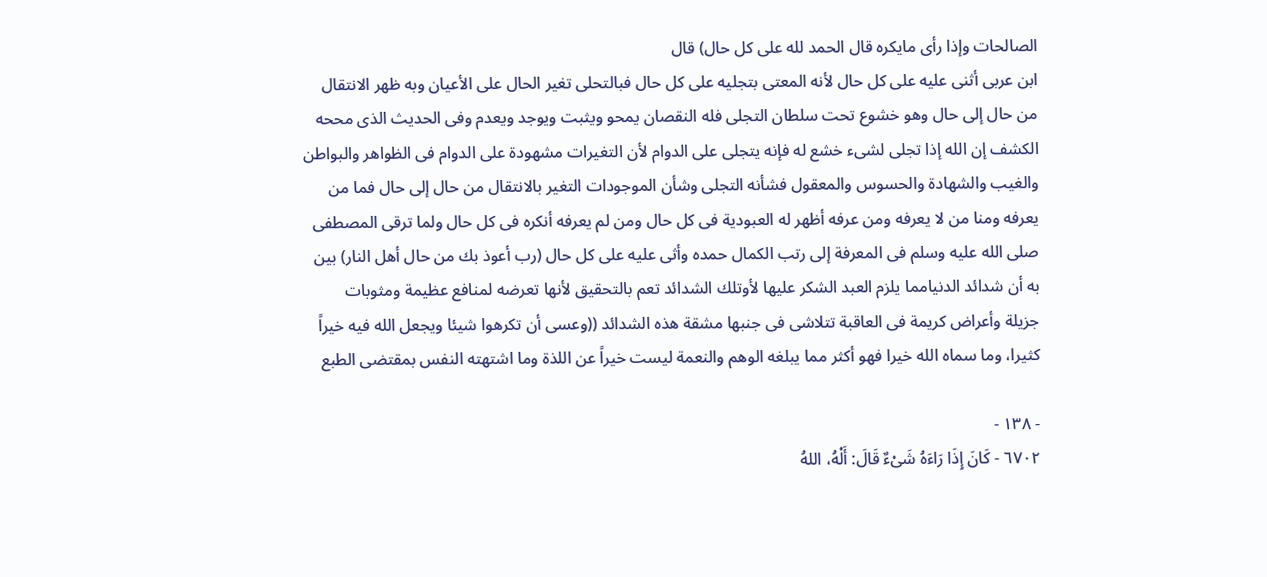الصالحات وإذا رأى مايكره قال الحمد لله على كل حال) قال
ابن عربى أثنى عليه على كل حال لأنه المعتى بتجليه على كل حال فبالتحلى تغير الحال على الأعيان وبه ظهر الانتقال
من حال إلى حال وهو خشوع تحت سلطان التجلى فله النقصان يمحو ويثبت ويوجد ويعدم وفى الحديث الذى مححه
الكشف إن الله إذا تجلى لشىء خشع له فإنه يتجلى على الدوام لأن التغيرات مشهودة على الدوام فى الظواهر والبواطن
والغيب والشهادة والحسوس والمعقول فشأنه التجلى وشأن الموجودات التغير بالانتقال من حال إلى حال فما من
يعرفه ومنا من لا يعرفه ومن عرفه أظهر له العبودية فى كل حال ومن لم يعرفه أنكره فى كل حال ولما ترقى المصطفى
صلى الله عليه وسلم فى المعرفة إلى رتب الكمال حمده وأثى عليه على كل حال (رب أعوذ بك من حال أهل النار) بين
به أن شدائد الدنيامما يلزم العبد الشكر عليها لأوتلك الشدائد تعم بالتحقيق لأنها تعرضه لمنافع عظيمة ومثوبات
جزيلة وأعراض كريمة فى العاقبة تتلاشى فى جنبها مشقة هذه الشدائد ((وعسى أن تكرهوا شيئا ويجعل الله فيه خيراً
كثيرا، وما سماه الله خيرا فهو أكثر مما يبلغه الوهم والنعمة ليست خيراً عن اللذة وما اشتهته النفس بمقتضى الطبع

- ١٣٨ -
٦٧٠٢ - كَانَ إِذَا رَاءَهُ شَىْءٌ قَالَ: أَلْهُ، اللهُ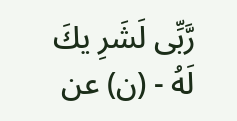رَّبِّى لَشَرِ يكَ لَهُ - (ن) عن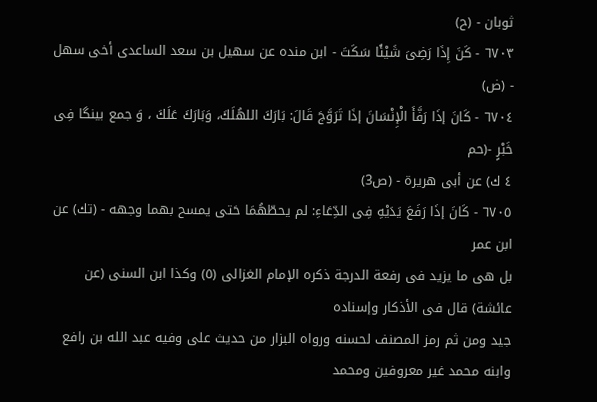ثوبان - (ح)
٦٧٠٣ - كَنَ إِذَا رَضِىَ شَيْئًا سَكَتَ - ابن منده عن سهيل بن سعد الساعدى أخى سهل - (ض)
٦٧٠٤ - كَانَ إذَا رَفَّأَ الْإِنْسَانَ إذَا تَرَوَّجَ قَالَ: بَارَكَ اللهُلَكَ، وَبَارَكَ عَلَكَ ، وَ جمع بینگا فِى خَبْرٍ -(حم
٤ ك) عن أبى هريرة - (ص3)
٦٧٠٥ - كَانَ إذَا رَفَعَ يَدَيْهِ فِى الدِّعَاءِ: لم يحطّهُمَا حَتى يمسح بهما وجهه - (تك) عن ابن عمر
بل هى ما يزيد فى رفعة الدرجة ذكره الإمام الغزالى (٥) وكذا ابن السنى (عن عائشة) قال فى الأذكار وإسناده
جيد ومن ثم رمز المصنف لحسنه ورواه البزار من حديث على وفيه عبد الله بن رافع وابنه محمد غير معروفين ومحمد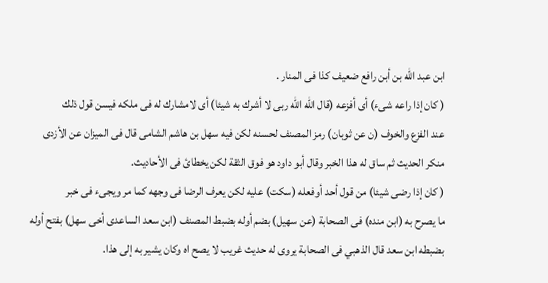ابن عبد الله بن أبن رافع ضعيف كذا فى المنار .
( كان إذا راعه شىء) أى أفزعه (قال الله الله ربى لا أشرك به شيئا) أى لامشارك له فى ملكه فيسن قول ذلك
عند الفزع والخوف (ن عن ثوبان) رمز المصنف لحسنه لكن فيه سهل بن هاشم الشامى قال فى الميزان عن الأزدى
منكر الحديث ثم ساق له هذا الخبر وقال أبو داود هو فوق الثقة لكن يخطائ فى الأحاديث.
( كان إذا رضى شيئا) من قول أحد أوفعله (سكت) عليه لكن يعرف الرضا فى وجهه كما مر ويجىء فى خبر
ما يصرح به (ابن منده) فى الصحابة (عن سهيل) بضم أوله بضبط المصنف (ابن سعد الساعدى أخى سهل) بفتح أوله
بضبطه ابن سعد قال الذهبي فى الصحابة يروى له حديث غريب لا يصح اه وكان يشير به إلى هذا.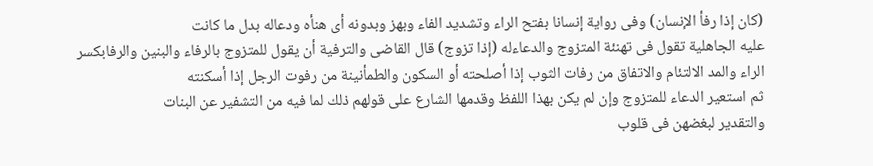(كان إذا رفأ الإنسان) وفى رواية إنسانا بفتح الراء وتشديد الفاء وبهز وبدونه أى هنأه ودعاله بدل ما كانت
عليه الجاهلية تقول فى تهنئة المتزوج والدعاءله (إذا تزوج) قال القاضى والترفية أن يقول للمتزوج بالرفاء والبنين والرفابكسر
الراء والمد الالتئام والاتفاق من رفات الثوب إذا أصلحته أو السكون والطمأنينة من رفوت الرجل إذا أسكنته
ثم استعير الدعاء للمتزوج وإن لم يكن بهذا اللفظ وقدمها الشارع على قولهم ذلك لما فيه من التشفير عن البنات
والتقدير لبغضهن فى قلوب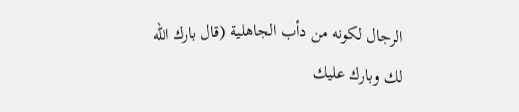الرجال لكونه من دأب الجاهلية (قال بارك الله لك وبارك عليك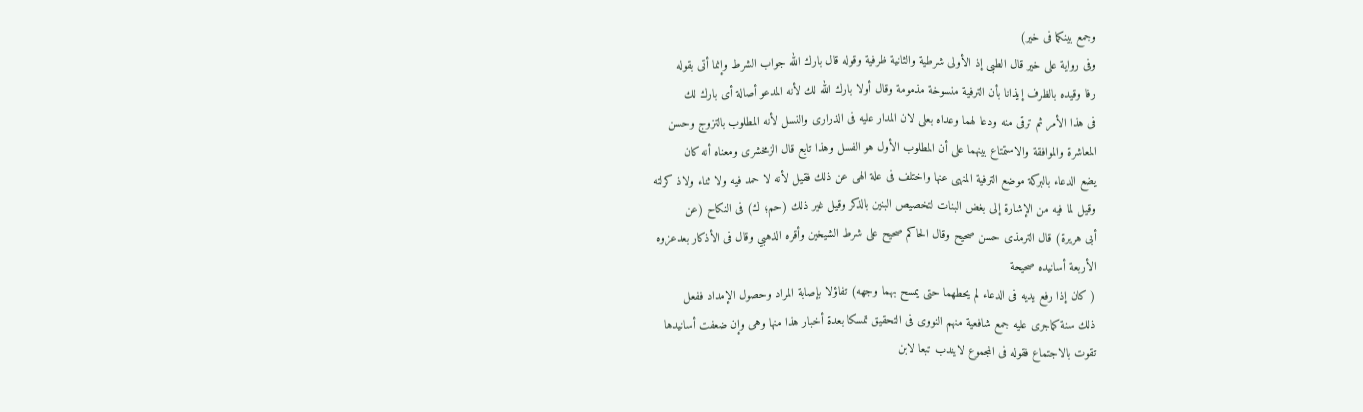وجمع بينكما فى خير)
وفى رواية على خير قال الطبى إذ الأولى شرطية والثانية ظرفية وقوله قال بارك الله جواب الشرط وإنما أتى بقوله
رفا وقيده بالظرف إيذانا بأن الترفية منسوخة مذمومة وقال أولا بارك الله لك لأنه المدعو أصالة أى بارك لك
فى هذا الأمر ثم ترقى منه ودعا لهما وعداه بعلى لان المدار عليه فى الذرارى والنسل لأنه المطلوب بالتزوج وحسن
المعاشرة والموافقة والاستمتاع بينهما على أن المطلوب الأول هو الفسل وهذا تابع قال الزمخشرى ومعناه أنه كان
يضع الدعاء بالبركة موضع الترفية المنهى عنها واختلف فى علة الهى عن ذلك فقيل لأنه لا حمد فيه ولا ثناء ولاذ كرلته
وقيل لما فيه من الإشارة إلى بغض البنات لتخصيص البنين بالذكر وقيل غير ذلك (حم؛ ك) فى النكاح (عن
أبى هريرة) قال الترمذى حسن صحيح وقال الحاكم صحيح على شرط الشيخين وأقره الذهبي وقال فى الأذكار بعدعزوه
الأربعة أسانيده صحيحة
( كان إذا رفع يديه فى الدعاء لم يحطهما حتى يمسح بهما وجهه) تفاؤلا بإصابة المراد وحصول الإمداد ففعل
ذلك سنة كماجرى عليه جمع شافعية منهم النووى فى التحقيق تمسكا بعدة أخبار هذا منها وهى وإن ضعفت أسانيدها
تقوت بالاجتماع فقوله فى المجموع لايندب تبعا لابن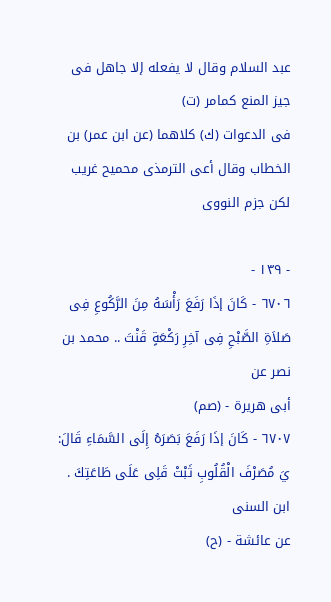عبد السلام وقال لا يفعله إلا جاهل فى جيز المنع كمامر (ت)
فى الدعوات (ك) كلاهما (عن ابن عمر) بن الخطاب وقال أعى الترمذى محميح غريب لكن جزم النووى

- ١٣٩ -
٦٧٠٦ - كَانَ إذَا رَفَعَ رَأْسَهُ مِنَ الرَّكُوعِ فِى صَلاَةِ الصَّبْحِ فِى آخِرِ رَكْعَةٍ قَنْتَ .. محمد بن نصر عن
أبى هريرة - (صم)
٦٧٠٧ - كَانَ إذَا رَفَعَ بَصَرَهُ إِلَى السَّمَاءِ قَالَ: يَ مُصَرْفَ الْقُلُوبِ ثَبْتْ قَلِى عَلَى طَاعَتِكَ . ابن السنى
عن عائشة - (ح)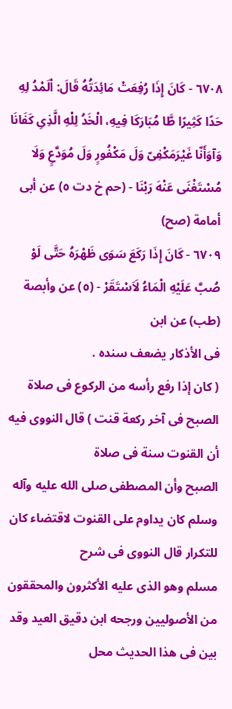٦٧٠٨ - كَانَ إِذَا رُفِعَتْ مَائِدَتُهُ قَالَ: اْلَمْدُ لِهِ حَدًا كَثِيرًا طَّا مُبَارَكَا فِيهِ، الْخَدُ لِلْهِ الَّذِىِ كَفَانَا
وَآوَأَنّا غَيْرَمَكْفِىّ وَلَ مَكْفُورٍ وَلَ مُوَدَّعٍ وَلَا مُسْتَغْنَى عَنْهَ رَبْنَا - (حم خ دت ٥) عن أبى أمامة (صح)
٦٧٠٩ - كَانَ إِذَا رَكَعَ سَوَى ظَهْرَهُ حَتَّى لَوْ صُبَّ عَلَيْهِ الْمَاءُ لَاَسْتَقَرْ - (٥) عن وأبصة (طب) عن ابن
فى الأذكار يضعف سنده .
( كان إذا رفع رأسه من الركوع فى صلاة الصبح فى آخر ركعة قنت ) قال النووى فيه أن القنوت سنة فى صلاة
الصبح وأن المصطفى صلى الله عليه وآله وسلم كان يداوم على القنوت لاقتضاء كان للتكرار قال النووى فى شرح
مسلم وهو الذى عليه الأكثرون والمحققون من الأصوليين ورجحه ابن دقيق العيد وقد بين فى هذا الحديث محل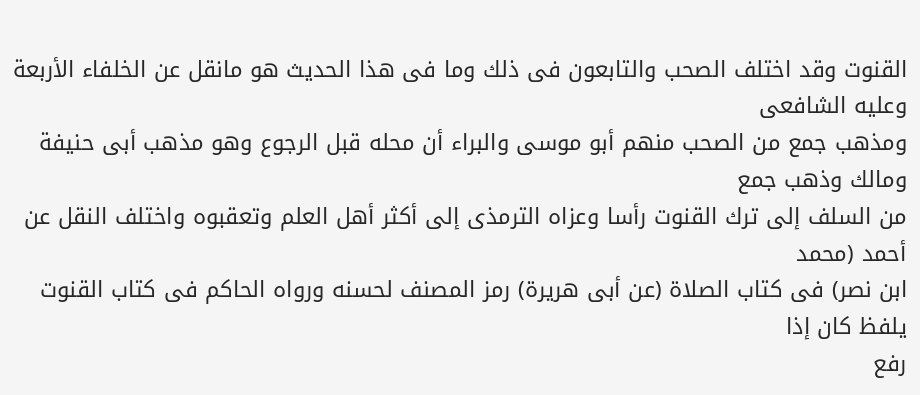القنوت وقد اختلف الصحب والتابعون فى ذلك وما فى هذا الحديث هو مانقل عن الخلفاء الأربعة وعليه الشافعى
ومذهب جمع من الصحب منهم أبو موسى والبراء أن محله قبل الرجوع وهو مذهب أبى حنيفة ومالك وذهب جمع
من السلف إلى ترك القنوت رأسا وعزاه الترمذى إلى أكثر أهل العلم وتعقبوه واختلف النقل عن أحمد (محمد
ابن نصر) فى كتاب الصلاة (عن أبى هريرة) رمز المصنف لحسنه ورواه الحاكم فى كتاب القنوت يلفظ كان إذا
رفع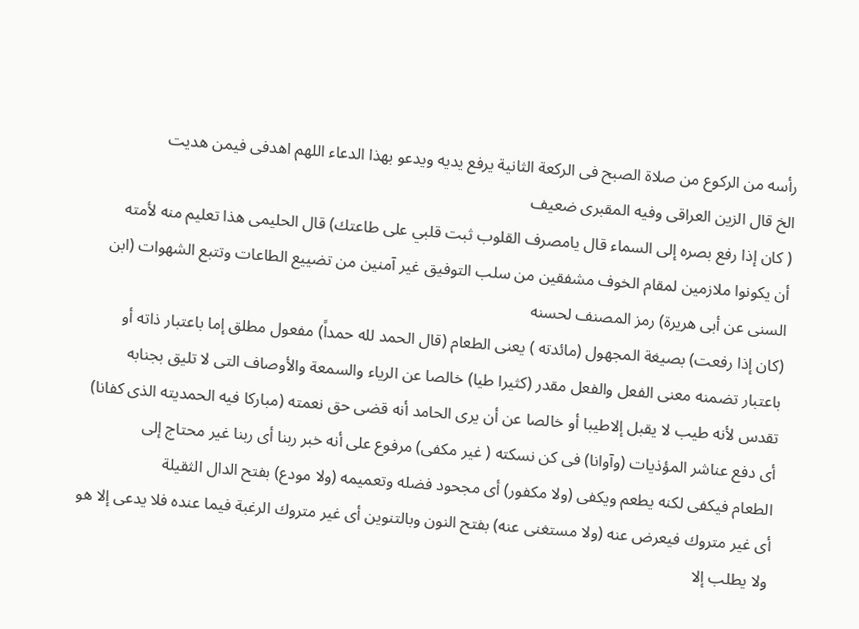رأسه من الركوع من صلاة الصبح فى الركعة الثانية يرفع يديه ويدعو بهذا الدعاء اللهم اهدفى فيمن هديت
الخ قال الزين العراقى وفيه المقبرى ضعيف
( كان إذا رفع بصره إلى السماء قال يامصرف القلوب ثبت قلبي على طاعتك) قال الحليمى هذا تعليم منه لأمته
أن يكونوا ملازمين لمقام الخوف مشفقين من سلب التوفيق غير آمنين من تضييع الطاعات وتتبع الشهوات (ابن
السنى عن أبى هريرة) رمز المصنف لحسنه
(كان إذا رفعت) بصيغة المجهول (مائدته ) يعنى الطعام (قال الحمد لله حمداً) مفعول مطلق إما باعتبار ذاته أو
باعتبار تضمنه معنى الفعل والفعل مقدر (كثيرا طيا) خالصا عن الرياء والسمعة والأوصاف التى لا تليق بجنابه
تقدس لأنه طيب لا يقبل إلاطيبا أو خالصا عن أن يرى الحامد أنه قضى حق نعمته (مباركا فيه الحمديته الذى كفانا)
أى دفع عناشر المؤذيات (وآوانا) فى كن نسكته ( غير مكفى) مرفوع على أنه خبر ربنا أى ربنا غير محتاج إلى
الطعام فيكفى لكنه يطعم ويكفى (ولا مكفور) أى مجحود فضله وتعميمه (ولا مودع) بفتح الدال الثقيلة
أى غير متروك فيعرض عنه (ولا مستغنى عنه) بفتح النون وبالتنوين أى غير متروك الرغبة فيما عنده فلا يدعى إلا هو
ولا يطلب إلا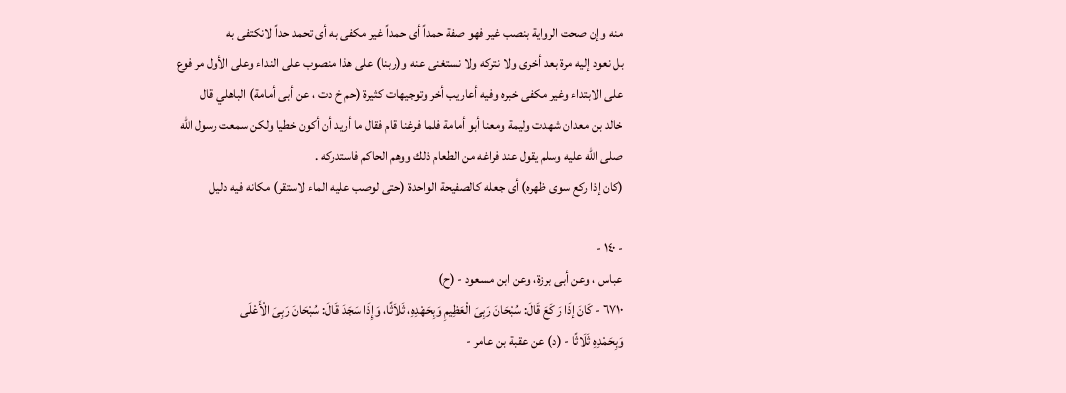منه وإن صحت الرواية بنصب غير فهو صفة حمداً أى حمداً غير مكفى به أى تحمد حداً لانكتفى به
بل نعود إليه مرة بعد أخرى ولا نتركه ولا نستغنى عنه و(ربنا) على هذا منصوب على النداء وعلى الأول مر فوع
على الابتداء وغير مكفى خبره وفيه أعاريب أخر وتوجيهات كثيرة (حم خ دت ، عن أبى أمامة) الباهلي قال
خالد بن معدان شهدت وليمة ومعنا أبو أمامة فلما فرغنا قام فقال ما أريد أن أكون خطيا ولكن سمعت رسول الله
صلى الله عليه وسلم يقول عند فراغه من الطعام ذلك ووهم الحاكم فاستدركه .
(كان إذا ركع سوى ظهره) أى جعله كالصفيحة الواحدة (حتى لوصب عليه الماء لاستقر) مكانه فيه دليل

- ١٤٠ -
عباس ، وعن أبى برزة، وعن ابن مسعود - (ح)
٦٧١٠ - كَانَ إذَا رَ كَعَ قَالَ: سُبْحَانَ رَبِىَ الْعَظِيمِ وَبِحَهْدِهِ، ثَلاَثًا، وَإِذَا سَجَدَ قَالَ: سُبْحَانَ رَبِىَ الْأَعْلَى
وَبِحَمْدِهِ ثَلَاثًا - (د) عن عقبة بن عامر -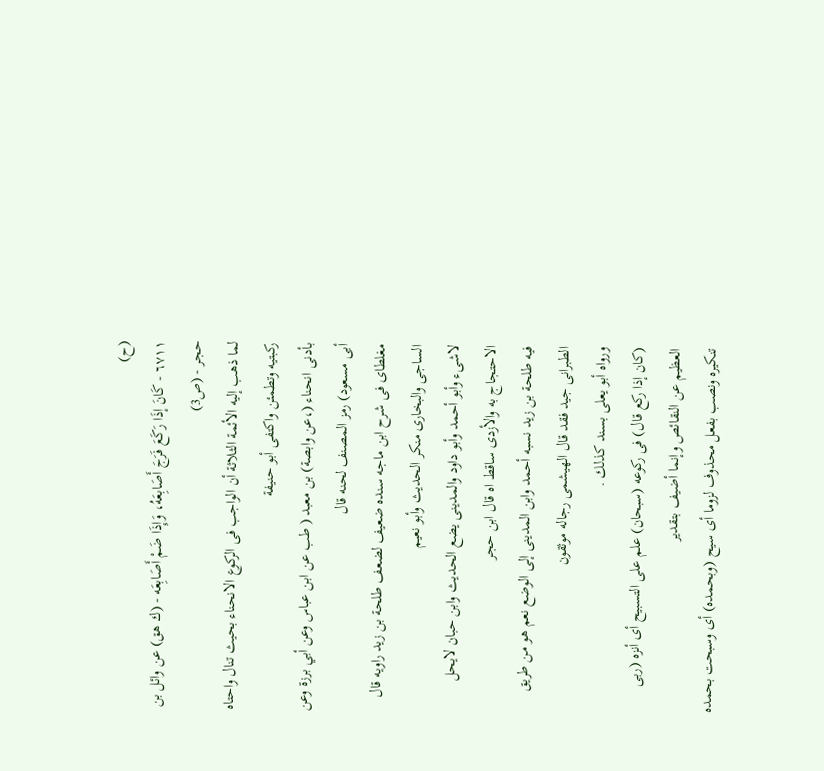(ح)
٦٧١١ - كَانَ إذَا رَكَعَ فَرَجَ أَصَابِعَهُ، وَإِذَا ضَمْ أَصَابِعَه - (ك هق) عن وائل بن حجر - (ص3)
لما ذهب إليه الأئمة الثلاثة أن الواجب فى الركوع الانحناء بحيث تنال واحتاه ركبتيه وتطمئن واكتفى أبو حنيفة
بأدنى انحناء (،عن وابصة) بن معبد ( طب عن ابن عباس وعن أبي برزة وعن أبى مسعود) رمز المصنف لحنه قال
مغلطاى فى شرح ابن ماجه سنده ضعيف لضعف طلحة بن زيد راويه قال الساجى والبخارى منكر الحديث وأبو نعيم
لاشىء وأبو أحمد وأبو داود والمدينى يضع الحديث وابن حبان لايحل الاحتجاج به والأزدى ساقط اه قال ابن حجر
فيه طلحة بن زيد نسبه أحمد وابن المدينى إلى الوضع نعم هو من طريق الطبرانى جيد فقد قال الهيشمى رجاله موثقون
ورواه أبو يعلى بسند كذلك .
(كان إذا ركع قال) فى ركوعه (سبحان) علم على التسبيح أى أنزه (ربى العظيم عن النقائص وإنما أضيف بتقدير
تنكيره ونصب بفعل محذوف لزوما أى سيح (وبحمده) أى وسبحت بحمده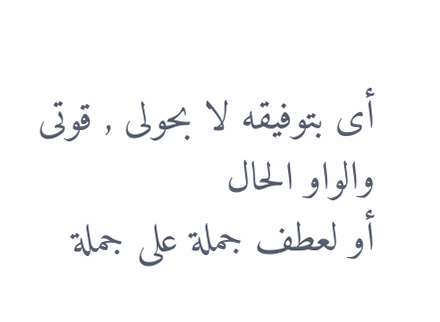أى بتوفيقه لا بحولى , قوتى والواو الحال
أو لعطف جملة على جملة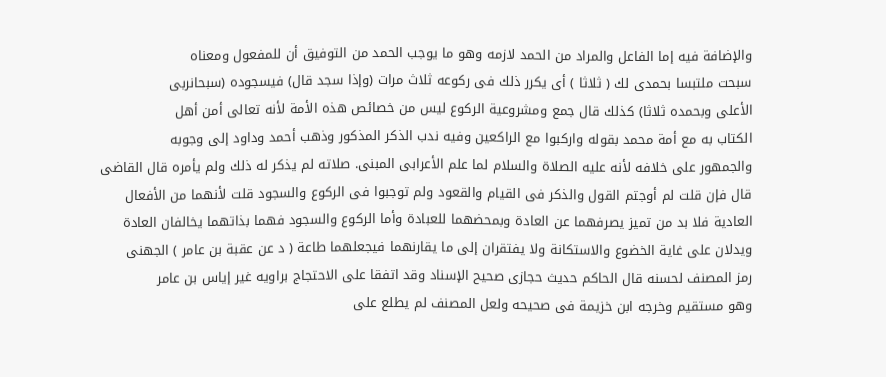والإضافة فيه إما الفاعل والمراد من الحمد لازمه وهو ما يوجب الحمد من التوفيق أن للمفعول ومعناه
سبحت ملتبسا بحمدی لك ( ثلاثا ) أی یکرر ذلك فی رکوعه ثلاث مرات (وإذا سجد قال) فیسجوده (سبحانربى
الأعلى وبحمده ثلاثا) كذلك قال جمع ومشروعية الركوع ليس من خصائص هذه الأمة لأنه تعالى أمن أهل
الكتاب به مع أمة محمد بقوله واركبوا مع الراكعين وفيه ندب الذكر المذكور وذهب أحمد وداود إلى وجوبه
والجمهور على خلافه لأنه عليه الصلاة والسلام لما علم الأعرابى المبنى. صلاته لم يذكر له ذلك ولم يأمره قال القاضى
قال فإن قلت لم أوجتم القول والذكر فى القيام والقعود ولم توجبوا فى الركوع والسجود قلت لأنهما من الأفعال
العادية فلا بد من تميز يصرفهما عن العادة وبمحضهما للعبادة وأما الركوع والسجود فهما بذاتهما يخالفان العادة
ويدلان على غاية الخضوع والاستكانة ولا يفتقران إلى ما يقارنهما فيجعلهما طاعة ( د عن عقبة بن عامر ) الجهنى
رمز المصنف لحسنه قال الحاكم حديث حجازى صحيح الإسناد وقد اتفقا على الاحتجاج براويه غير إياس بن عامر
وهو مستقيم وخرجه ابن خزيمة فى صحيحه ولعل المصنف لم يطلع على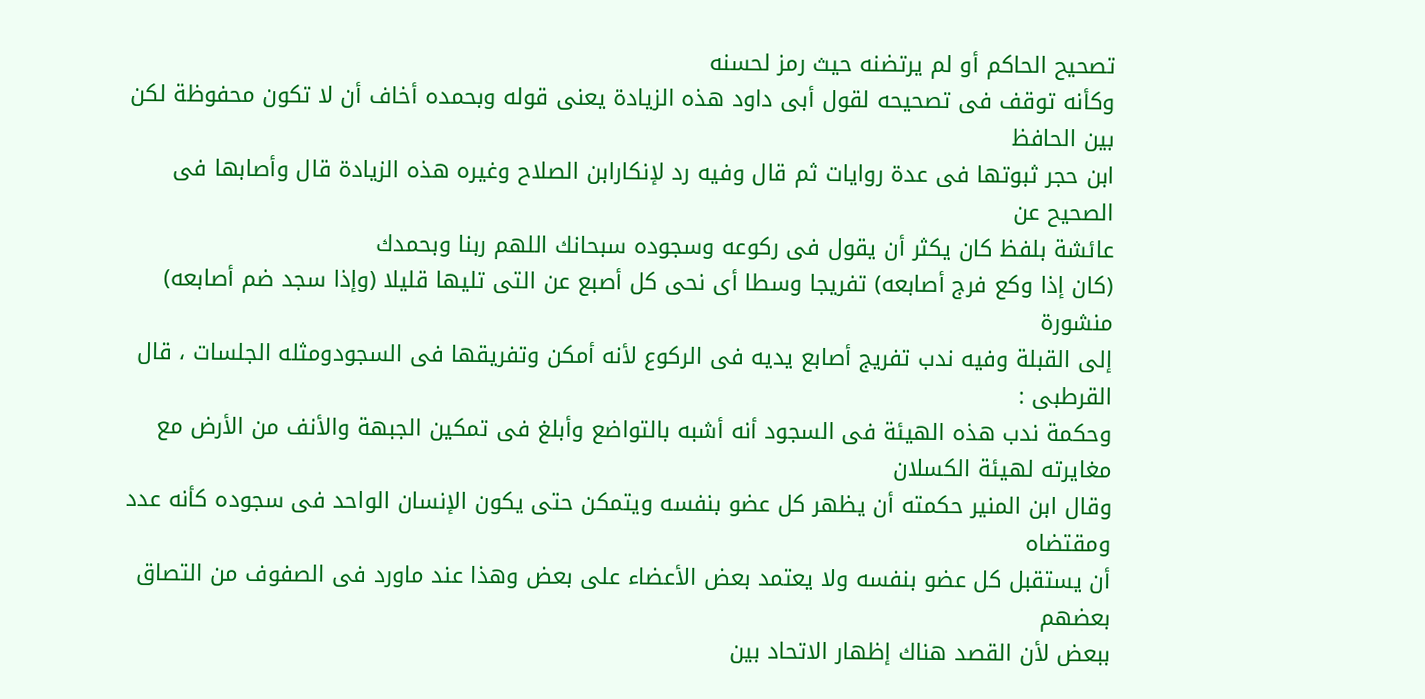تصحيح الحاكم أو لم يرتضنه حيث رمز لحسنه
وكأنه توقف فى تصحيحه لقول أبى داود هذه الزيادة يعنى قوله وبحمده أخاف أن لا تكون محفوظة لكن بين الحافظ
ابن حجر ثبوتها فى عدة روايات ثم قال وفيه رد لإنكارابن الصلاح وغيره هذه الزيادة قال وأصابها فى الصحيح عن
عائشة بلفظ كان يكثر أن يقول فى ركوعه وسجوده سبحانك اللهم ربنا وبحمدك
(كان إذا وكع فرج أصابعه) تفريجا وسطا أى نحى كل أصبع عن التى تليها قليلا (وإذا سجد ضم أصابعه) منشورة
إلى القبلة وفيه ندب تفريج أصابع يديه فى الركوع لأنه أمكن وتفريقها فى السجودومثله الجلسات ، قال القرطبى :
وحكمة ندب هذه الهيئة فى السجود أنه أشبه بالتواضع وأبلغ فى تمكين الجبهة والأنف من الأرض مع مغايرته لهيئة الكسلان
وقال ابن المنير حكمته أن يظهر كل عضو بنفسه ويتمكن حتى يكون الإنسان الواحد فى سجوده كأنه عدد ومقتضاه
أن يستقبل كل عضو بنفسه ولا يعتمد بعض الأعضاء على بعض وهذا عند ماورد فى الصفوف من التصاق بعضهم
ببعض لأن القصد هناك إظهار الاتحاد بين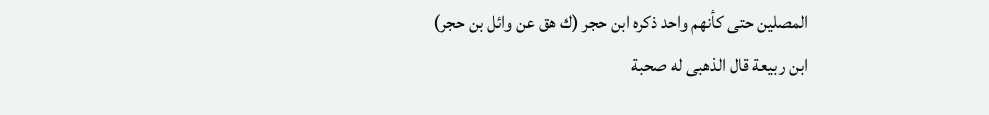المصلين حتى كأنهم واحد ذكره ابن حجر (ك هق عن وائل بن حجر)
ابن ربيعة قال الذهبى له صحبة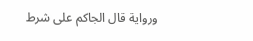ورواية قال الجاكم على شرط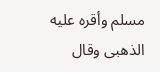مسلم وأقره عليه الذهبى وقال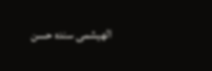الهيشمى سنده حسن